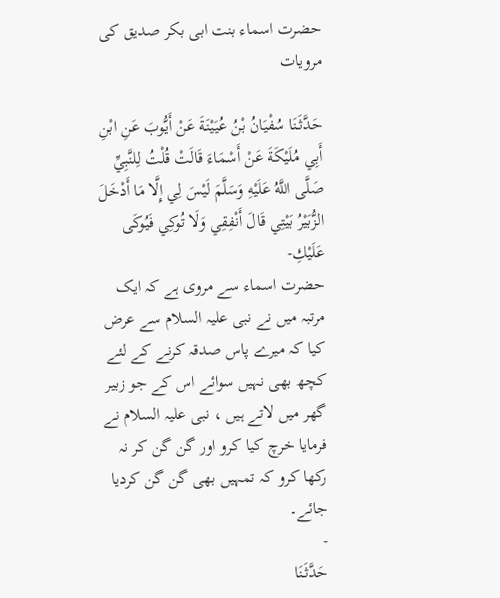حضرت اسماء بنت ابی بکر صدیق کی مرویات

حَدَّثَنَا سُفْيَانُ بْنُ عُيَيْنَةَ عَنْ أَيُّوبَ عَنِ ابْنِ أَبِي مُلَيْكَةَ عَنْ أَسْمَاءَ قَالَتْ قُلْتُ لِلنَّبِيِّ صَلَّى اللَّهُ عَلَيْهِ وَسَلَّمَ لَيْسَ لِي إِلَّا مَا أَدْخَلَ الزُّبَيْرُ بَيْتِي قَالَ أَنْفِقِي وَلَا تُوكِي فَيُوكَى عَلَيْكِ-
حضرت اسماء سے مروی ہے کہ ایک مرتبہ میں نے نبی علیہ السلام سے عرض کیا کہ میرے پاس صدقہ کرنے کے لئے کچھ بھی نہیں سوائے اس کے جو زبیر گھر میں لاتے ہیں ، نبی علیہ السلام نے فرمایا خرچ کیا کرو اور گن گن کر نہ رکھا کرو کہ تمہیں بھی گن گن کردیا جائے۔
-
حَدَّثَنَا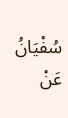سُفْيَانُ عَنْ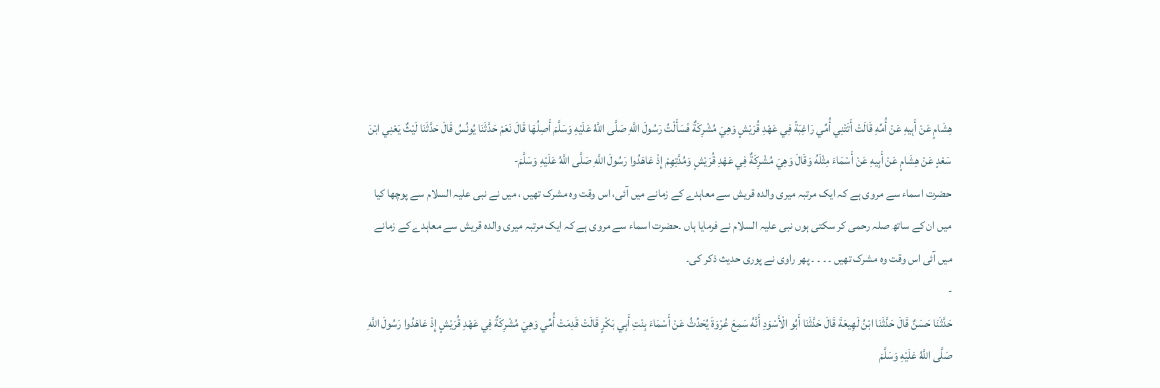هِشَامٍ عَنْ أَبِيهِ عَنْ أُمِّهِ قَالَتْ أَتَتْنِي أُمِّي رَاغِبَةً فِي عَهْدِ قُرَيْشٍ وَهِيَ مُشْرِكَةٌ فَسَأَلْتُ رَسُولَ اللَّهِ صَلَّى اللَّهُ عَلَيْهِ وَسَلَّمَ أَصِلُهَا قَالَ نَعَمْ حَدَّثَنَا يُونُسُ قَالَ حَدَّثَنَا لَيْثٌ يَعْنِي ابْنَ سَعْدٍ عَنْ هِشَامٍ عَنْ أَبِيهِ عَنْ أَسْمَاءَ مِثْلَهُ وَقَالَ وَهِيَ مُشْرِكَةٌ فِي عَهْدِ قُرَيْشٍ وَمُدَّتِهِمْ إِذْ عَاهَدُوا رَسُولَ اللَّهِ صَلَّى اللَّهُ عَلَيْهِ وَسَلَّمَ-
حضرت اسماء سے مروی ہے کہ ایک مرتبہ میری والدہ قریش سے معاہدے کے زمانے میں آئی، اس وقت وہ مشرک تھیں ، میں نے نبی علیہ السلام سے پوچھا کیا میں ان کے ساتھ صلہ رحمی کر سکتی ہوں نبی علیہ السلام نے فرمایا ہاں ۔حضرت اسماء سے مروی ہے کہ ایک مرتبہ میری والدہ قریش سے معاہدے کے زمانے میں آئی اس وقت وہ مشرک تھیں ۔ ۔ ۔ ۔ پھر راوی نے پوری حدیث ذکر کی۔
-
حَدَّثَنَا حَسَنٌ قَالَ حَدَّثَنَا ابْنُ لَهِيعَةَ قَالَ حَدَّثَنَا أَبُو الْأَسْوَدِ أَنَّهُ سَمِعَ عُرْوَةَ يُحَدِّثُ عَنْ أَسْمَاءَ بِنْتِ أَبِي بَكْرٍ قَالَتْ قَدِمَتْ أُمِّي وَهِيَ مُشْرِكَةٌ فِي عَهْدِ قُرَيْشٍ إِذْ عَاهَدُوا رَسُولَ اللَّهِ صَلَّى اللَّهُ عَلَيْهِ وَسَلَّمَ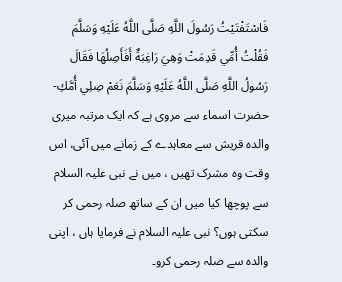فَاسْتَفْتَيْتُ رَسُولَ اللَّهِ صَلَّى اللَّهُ عَلَيْهِ وَسَلَّمَ فَقُلْتُ أُمِّي قَدِمَتْ وَهِيَ رَاغِبَةٌ أَفَأَصِلُهَا فَقَالَ رَسُولُ اللَّهِ صَلَّى اللَّهُ عَلَيْهِ وَسَلَّمَ نَعَمْ صِلِي أُمَّكِ-
حضرت اسماء سے مروی ہے کہ ایک مرتبہ میری والدہ قریش سے معاہدے کے زمانے میں آئی، اس وقت وہ مشرک تھیں ، میں نے نبی علیہ السلام سے پوچھا کیا میں ان کے ساتھ صلہ رحمی کر سکتی ہوں؟ نبی علیہ السلام نے فرمایا ہاں ، اپنی والدہ سے صلہ رحمی کرو۔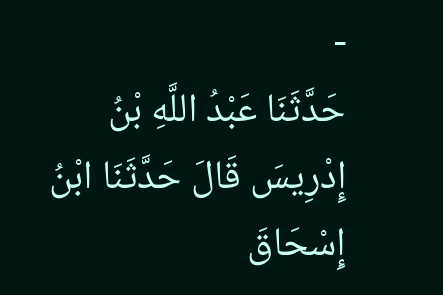-
حَدَّثَنَا عَبْدُ اللَّهِ بْنُ إِدْرِيسَ قَالَ حَدَّثَنَا ابْنُ إِسْحَاقَ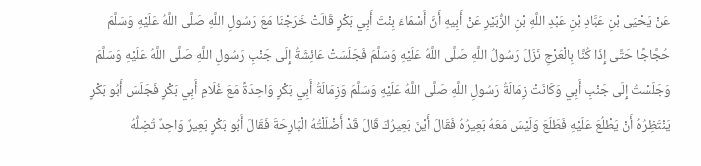عَنْ يَحْيَى بْنِ عَبَّادِ بْنِ عَبْدِ اللَّهِ بْنِ الزُّبَيْرِ عَنْ أَبِيهِ أَنَّ أَسْمَاءَ بِنْتَ أَبِي بَكْرٍ قَالَتْ خَرَجْنَا مَعَ رَسُولِ اللَّهِ صَلَّى اللَّهُ عَلَيْهِ وَسَلَّمَ حُجَّاجًا حَتَّى إِذَا كُنَّا بِالْعَرْجِ نَزَلَ رَسُولُ اللَّهِ صَلَّى اللَّهُ عَلَيْهِ وَسَلَّمَ فَجَلَسَتْ عَائِشَةُ إِلَى جَنْبِ رَسُولِ اللَّهِ صَلَّى اللَّهُ عَلَيْهِ وَسَلَّمَ وَجَلَسْتُ إِلَى جَنْبِ أَبِي وَكَانَتْ زِمَالَةُ رَسُولِ اللَّهِ صَلَّى اللَّهُ عَلَيْهِ وَسَلَّمَ وَزِمَالَةُ أَبِي بَكْرٍ وَاحِدَةً مَعَ غُلَامِ أَبِي بَكْرٍ فَجَلَسَ أَبُو بَكْرٍ يَنْتَظِرُهُ أَنْ يَطْلُعَ عَلَيْهِ فَطَلَعَ وَلَيْسَ مَعَهُ بَعِيرُهُ فَقَالَ أَيْنَ بَعِيرُكَ قَالَ قَدْ أَضْلَلْتُهُ الْبَارِحَةَ فَقَالَ أَبُو بَكْرٍ بَعِيرٌ وَاحِدٌ تُضِلُّهُ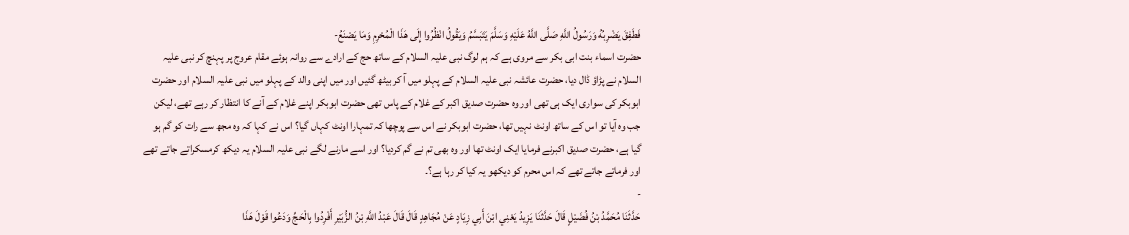فَطَفِقَ يَضْرِبُهُ وَرَسُولُ اللَّهِ صَلَّى اللَّهُ عَلَيْهِ وَسَلَّمَ يَتَبَسَّمُ وَيَقُولُ انْظُرُوا إِلَى هَذَا الْمُحْرِمِ وَمَا يَصْنَعُ-
حضرت اسماء بنت ابی بکر سے مروی ہے کہ ہم لوگ نبی علیہ السلام کے ساتھ حج کے ارادے سے روانہ ہوئے مقام عروج پر پہنچ کر نبی علیہ السلام نے پڑاؤ ڈال دیا، حضرت عائشہ نبی علیہ السلام کے پہلو میں آ کر بیٹھ گئیں اور میں اپنی والد کے پہلو میں نبی علیہ السلام اور حضرت ابوبکر کی سواری ایک ہی تھی اور وہ حضرت صدیق اکبر کے غلام کے پاس تھی حضرت ابوبکر اپنے غلام کے آنے کا انتظار کر رہے تھے، لیکن جب وہ آیا تو اس کے ساتھ اونٹ نہیں تھا، حضرت ابوبکر نے اس سے پوچھا کہ تمہارا اونٹ کہاں گیا؟ اس نے کہا کہ وہ مجھ سے رات کو گم ہو گیا ہے، حضرت صدیق اکبرنے فرمایا ایک اونٹ تھا اور وہ بھی تم نے گم کردیا؟ اور اسے مارنے لگے نبی علیہ السلام یہ دیکھ کرمسکراتے جاتے تھے اور فرماتے جاتے تھے کہ اس محرم کو دیکھو یہ کیا کر رہا ہے؟۔
-
حَدَّثَنَا مُحَمَّدُ بْنُ فُضَيْلٍ قَالَ حَدَّثَنَا يَزِيدُ يَعْنِي ابْنَ أَبِي زِيَادٍ عَنْ مُجَاهِدٍ قَالَ قَالَ عَبْدُ اللَّهِ بْنُ الزُّبَيْرِ أَفْرِدُوا بِالْحَجِّ وَدَعُوا قَوْلَ هَذَا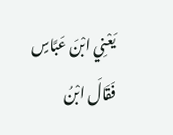يَعْنِي ابْنَ عَبَّاسٍ فَقَالَ ابْنُ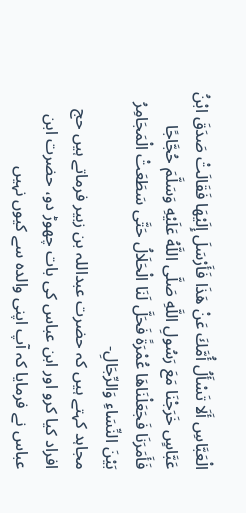الْعَبَّاسِ أَلَا تَسْأَلُ أُمَّكَ عَنْ هَذَا فَأَرْسَلَ إِلَيْهَا فَقَالَتْ صَدَقَ ابْنُ عَبَّاسٍ خَرَجْنَا مَعَ رَسُولِ اللَّهِ صَلَّى اللَّهُ عَلَيْهِ وَسَلَّمَ حُجَّاجًا فَأَمَرَنَا فَجَعَلْنَاهَا عُمْرَةً فَحَلَّ لَنَا الْحَلَالُ حَتَّى سَطَعَتْ الْمَجَامِرُ بَيْنَ النِّسَاءِ وَالرِّجَالِ-
مجاہد کہتے ہیں کہ حضرت عبداللہ بن زبیر فرماتے ہیں حج افراد کیا کرو اور ابن عباس کی بات چھوڑ دو، حضرت ابن عباس نے فرمایا کہ آپ اپنی والدہ سے کیوں نہیں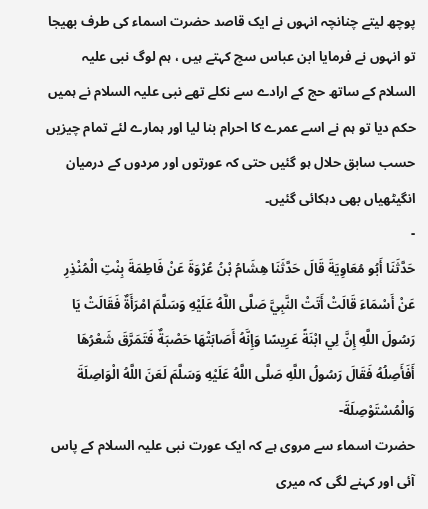پوچھ لیتے چنانچہ انہوں نے ایک قاصد حضرت اسماء کی طرف بھیجا تو انہوں نے فرمایا ابن عباس سچ کہتے ہیں ، ہم لوگ نبی علیہ السلام کے ساتھ حج کے ارادے سے نکلے تھے نبی علیہ السلام نے ہمیں حکم دیا تو ہم نے اسے عمرے کا احرام بنا لیا اور ہمارے لئے تمام چیزیں حسب سابق حلال ہو گئیں حتی کہ عورتوں اور مردوں کے درمیان انگیٹھیاں بھی دہکائی گئیں۔
-
حَدَّثَنَا أَبُو مُعَاوِيَةَ قَالَ حَدَّثَنَا هِشَامُ بْنُ عُرْوَةَ عَنْ فَاطِمَةَ بِنْتِ الْمُنْذِرِ عَنْ أَسْمَاءَ قَالَتْ أَتَتْ النَّبِيَّ صَلَّى اللَّهُ عَلَيْهِ وَسَلَّمَ امْرَأَةٌ فَقَالَتْ يَا رَسُولَ اللَّهِ إِنَّ لِي ابْنَةً عَرِيسًا وَإِنَّهُ أَصَابَتْهَا حَصْبَةٌ فَتَمَرَّقَ شَعْرُهَا أَفَأَصِلُهُ فَقَالَ رَسُولُ اللَّهِ صَلَّى اللَّهُ عَلَيْهِ وَسَلَّمَ لَعَنَ اللَّهُ الْوَاصِلَةَ وَالْمُسْتَوْصِلَةَ-
حضرت اسماء سے مروی ہے کہ ایک عورت نبی علیہ السلام کے پاس آئی اور کہنے لگی کہ میری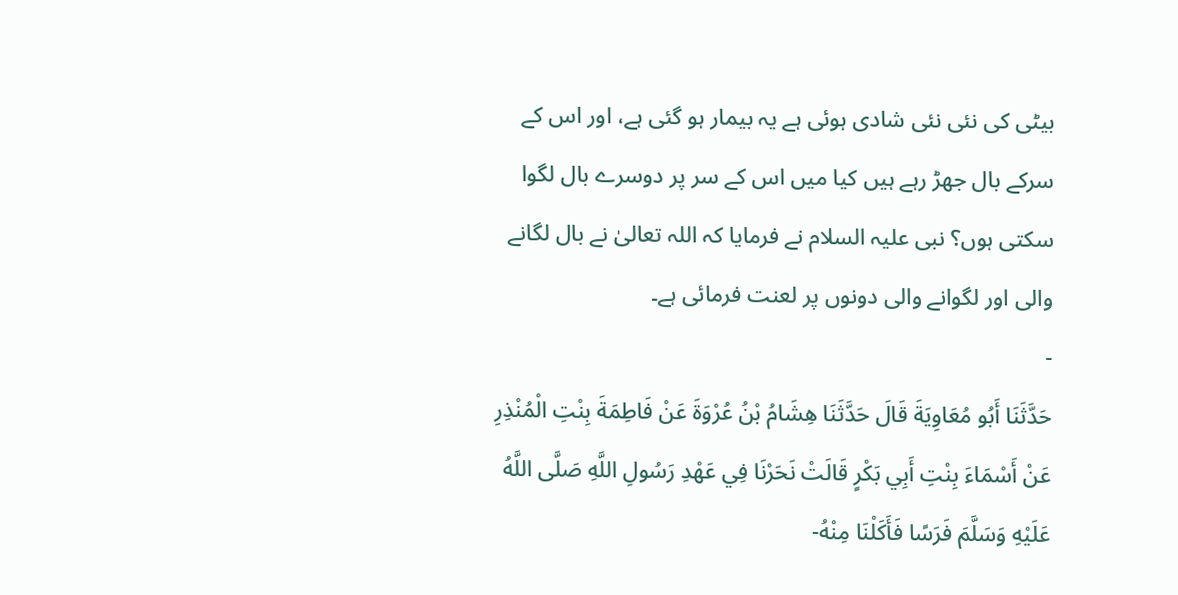بیٹی کی نئی نئی شادی ہوئی ہے یہ بیمار ہو گئی ہے، اور اس کے سرکے بال جھڑ رہے ہیں کیا میں اس کے سر پر دوسرے بال لگوا سکتی ہوں؟ نبی علیہ السلام نے فرمایا کہ اللہ تعالیٰ نے بال لگانے والی اور لگوانے والی دونوں پر لعنت فرمائی ہے۔
-
حَدَّثَنَا أَبُو مُعَاوِيَةَ قَالَ حَدَّثَنَا هِشَامُ بْنُ عُرْوَةَ عَنْ فَاطِمَةَ بِنْتِ الْمُنْذِرِ عَنْ أَسْمَاءَ بِنْتِ أَبِي بَكْرٍ قَالَتْ نَحَرْنَا فِي عَهْدِ رَسُولِ اللَّهِ صَلَّى اللَّهُ عَلَيْهِ وَسَلَّمَ فَرَسًا فَأَكَلْنَا مِنْهُ-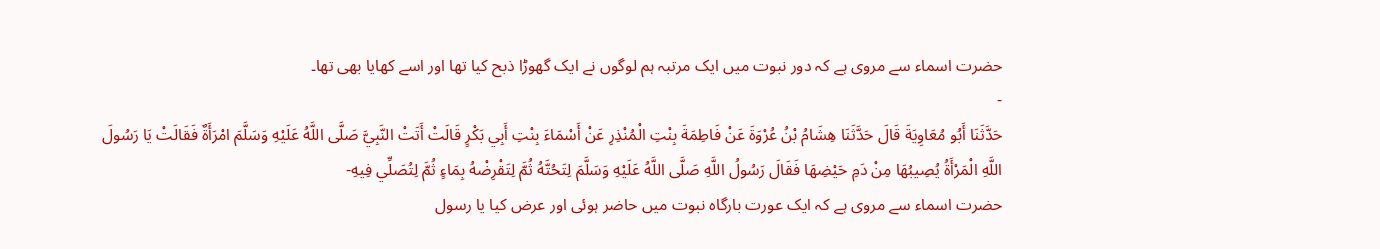حضرت اسماء سے مروی ہے کہ دور نبوت میں ایک مرتبہ ہم لوگوں نے ایک گھوڑا ذبح کیا تھا اور اسے کھایا بھی تھا۔
-
حَدَّثَنَا أَبُو مُعَاوِيَةَ قَالَ حَدَّثَنَا هِشَامُ بْنُ عُرْوَةَ عَنْ فَاطِمَةَ بِنْتِ الْمُنْذِرِ عَنْ أَسْمَاءَ بِنْتِ أَبِي بَكْرٍ قَالَتْ أَتَتْ النَّبِيَّ صَلَّى اللَّهُ عَلَيْهِ وَسَلَّمَ امْرَأَةٌ فَقَالَتْ يَا رَسُولَ اللَّهِ الْمَرْأَةُ يُصِيبُهَا مِنْ دَمِ حَيْضِهَا فَقَالَ رَسُولُ اللَّهِ صَلَّى اللَّهُ عَلَيْهِ وَسَلَّمَ لِتَحُتَّهُ ثُمَّ لِتَقْرِضْهُ بِمَاءٍ ثُمَّ لِتُصَلِّي فِيهِ-
حضرت اسماء سے مروی ہے کہ ایک عورت بارگاہ نبوت میں حاضر ہوئی اور عرض کیا یا رسول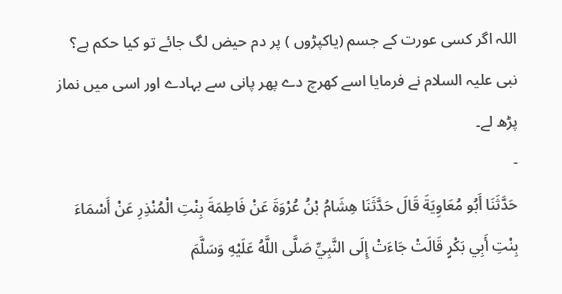اللہ اگر کسی عورت کے جسم (یاکپڑوں ) پر دم حیض لگ جائے تو کیا حکم ہے؟ نبی علیہ السلام نے فرمایا اسے کھرچ دے پھر پانی سے بہادے اور اسی میں نماز پڑھ لے۔
-
حَدَّثَنَا أَبُو مُعَاوِيَةَ قَالَ حَدَّثَنَا هِشَامُ بْنُ عُرْوَةَ عَنْ فَاطِمَةَ بِنْتِ الْمُنْذِرِ عَنْ أَسْمَاءَ بِنْتِ أَبِي بَكْرٍ قَالَتْ جَاءَتْ إِلَى النَّبِيِّ صَلَّى اللَّهُ عَلَيْهِ وَسَلَّمَ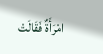امْرَأَةٌ فَقَالَتْ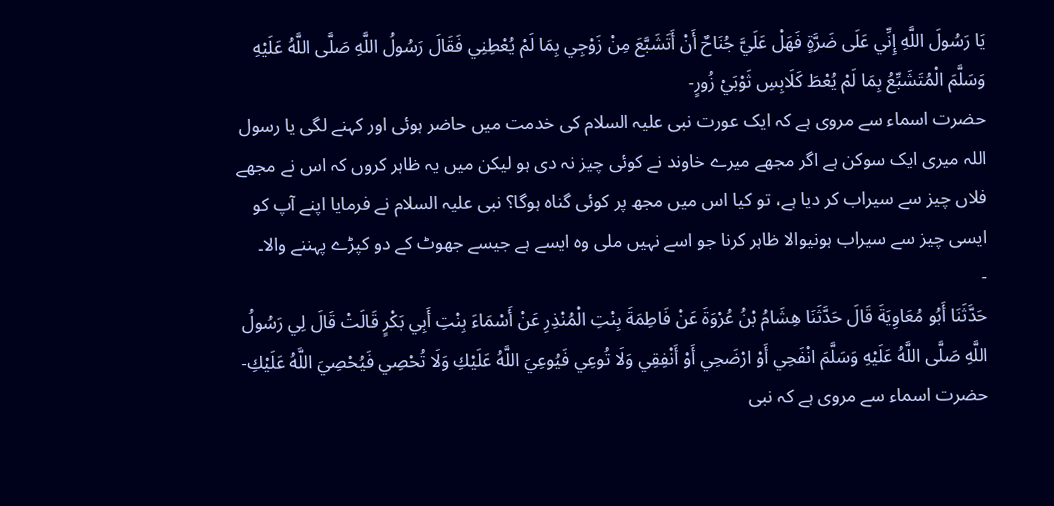يَا رَسُولَ اللَّهِ إِنِّي عَلَى ضَرَّةٍ فَهَلْ عَلَيَّ جُنَاحٌ أَنْ أَتَشَبَّعَ مِنْ زَوْجِي بِمَا لَمْ يُعْطِنِي فَقَالَ رَسُولُ اللَّهِ صَلَّى اللَّهُ عَلَيْهِ وَسَلَّمَ الْمُتَشَبِّعُ بِمَا لَمْ يُعْطَ كَلَابِسِ ثَوْبَيْ زُورٍ-
حضرت اسماء سے مروی ہے کہ ایک عورت نبی علیہ السلام کی خدمت میں حاضر ہوئی اور کہنے لگی یا رسول اللہ میری ایک سوکن ہے اگر مجھے میرے خاوند نے کوئی چیز نہ دی ہو لیکن میں یہ ظاہر کروں کہ اس نے مجھے فلاں چیز سے سیراب کر دیا ہے، تو کیا اس میں مجھ پر کوئی گناہ ہوگا؟ نبی علیہ السلام نے فرمایا اپنے آپ کو ایسی چیز سے سیراب ہونیوالا ظاہر کرنا جو اسے نہیں ملی وہ ایسے ہے جیسے جھوٹ کے دو کپڑے پہننے والا۔
-
حَدَّثَنَا أَبُو مُعَاوِيَةَ قَالَ حَدَّثَنَا هِشَامُ بْنُ عُرْوَةَ عَنْ فَاطِمَةَ بِنْتِ الْمُنْذِرِ عَنْ أَسْمَاءَ بِنْتِ أَبِي بَكْرٍ قَالَتْ قَالَ لِي رَسُولُ اللَّهِ صَلَّى اللَّهُ عَلَيْهِ وَسَلَّمَ انْفَحِي أَوْ ارْضَحِي أَوْ أَنْفِقِي وَلَا تُوعِي فَيُوعِيَ اللَّهُ عَلَيْكِ وَلَا تُحْصِي فَيُحْصِيَ اللَّهُ عَلَيْكِ-
حضرت اسماء سے مروی ہے کہ نبی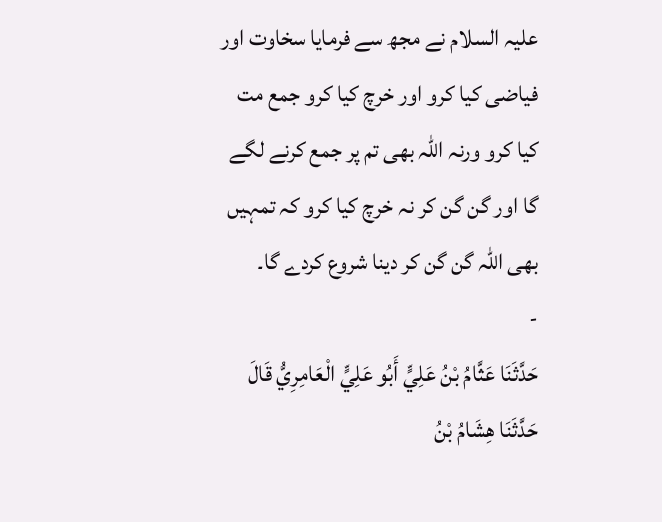علیہ السلام نے مجھ سے فرمایا سخاوت اور فیاضی کیا کرو اور خرچ کیا کرو جمع مت کیا کرو ورنہ اللہ بھی تم پر جمع کرنے لگے گا اور گن گن کر نہ خرچ کیا کرو کہ تمہیں بھی اللہ گن گن کر دینا شروع کردے گا۔
-
حَدَّثَنَا عَثَّامُ بْنُ عَلِيٍّ أَبُو عَلِيٍّ الْعَامِرِيُّ قَالَ حَدَّثَنَا هِشَامُ بْنُ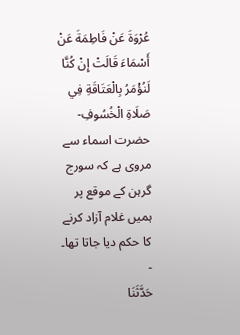عُرْوَةَ عَنْ فَاطِمَةَ عَنْ أَسْمَاءَ قَالَتْ إِنْ كُنَّا لَنُؤْمَرُ بِالْعَتَاقَةِ فِي صَلَاةِ الْخُسُوفِ-
حضرت اسماء سے مروی ہے کہ سورج گرہن کے موقع پر ہمیں غلام آزاد کرنے کا حکم دیا جاتا تھا۔
-
حَدَّثَنَا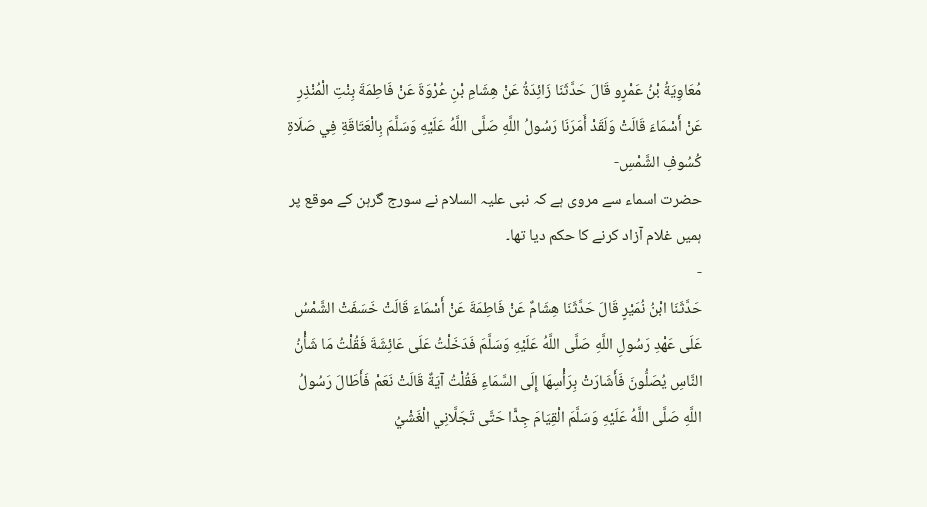مُعَاوِيَةُ بْنُ عَمْرٍو قَالَ حَدَّثَنَا زَائِدَةُ عَنْ هِشَامِ بْنِ عُرْوَةَ عَنْ فَاطِمَةَ بِنْتِ الْمُنْذِرِ عَنْ أَسْمَاءَ قَالَتْ وَلَقَدْ أَمَرَنَا رَسُولُ اللَّهِ صَلَّى اللَّهُ عَلَيْهِ وَسَلَّمَ بِالْعَتَاقَةِ فِي صَلَاةِ كُسُوفِ الشَّمْسِ-
حضرت اسماء سے مروی ہے کہ نبی علیہ السلام نے سورج گرہن کے موقع پر ہمیں غلام آزاد کرنے کا حکم دیا تھا۔
-
حَدَّثَنَا ابْنُ نُمَيْرٍ قَالَ حَدَّثَنَا هِشَامٌ عَنْ فَاطِمَةَ عَنْ أَسْمَاءَ قَالَتْ خَسَفَتْ الشَّمْسُ عَلَى عَهْدِ رَسُولِ اللَّهِ صَلَّى اللَّهُ عَلَيْهِ وَسَلَّمَ فَدَخَلْتُ عَلَى عَائِشَةَ فَقُلْتُ مَا شَأْنُ النَّاسِ يُصَلُّونَ فَأَشَارَتْ بِرَأْسِهَا إِلَى السَّمَاءِ فَقُلْتُ آيَةٌ قَالَتْ نَعَمْ فَأَطَالَ رَسُولُ اللَّهِ صَلَّى اللَّهُ عَلَيْهِ وَسَلَّمَ الْقِيَامَ جِدًّا حَتَّى تَجَلَّانِي الْغَشْيُ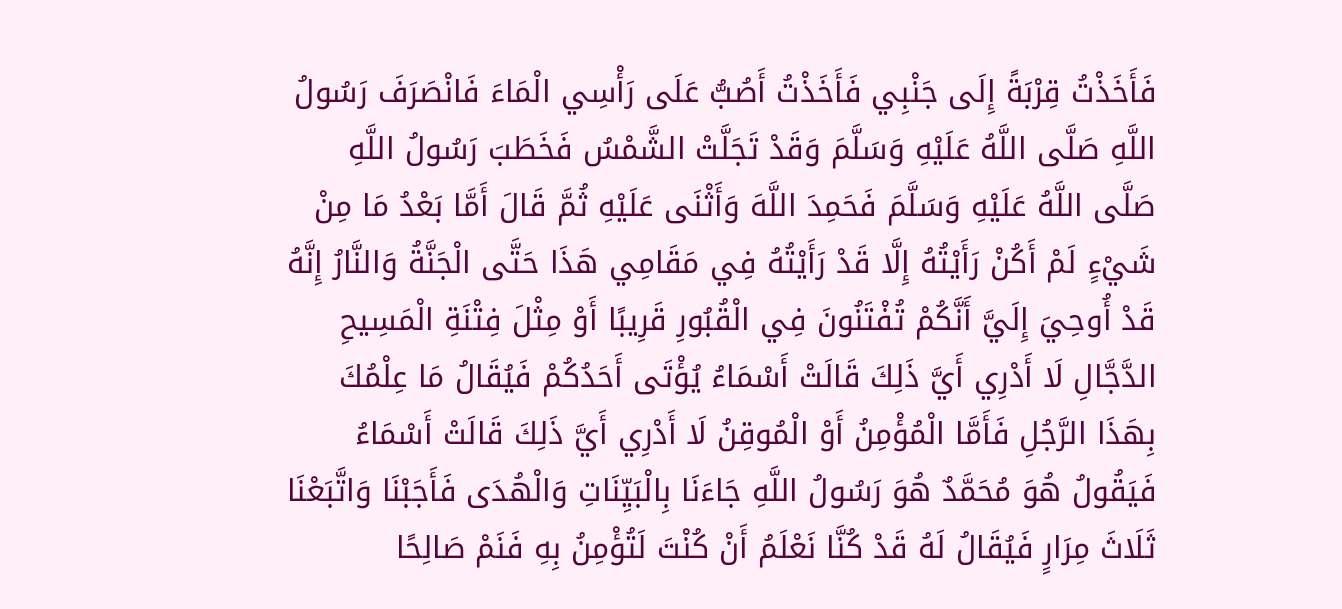فَأَخَذْتُ قِرْبَةً إِلَى جَنْبِي فَأَخَذْتُ أَصُبُّ عَلَى رَأْسِي الْمَاءَ فَانْصَرَفَ رَسُولُ اللَّهِ صَلَّى اللَّهُ عَلَيْهِ وَسَلَّمَ وَقَدْ تَجَلَّتْ الشَّمْسُ فَخَطَبَ رَسُولُ اللَّهِ صَلَّى اللَّهُ عَلَيْهِ وَسَلَّمَ فَحَمِدَ اللَّهَ وَأَثْنَى عَلَيْهِ ثُمَّ قَالَ أَمَّا بَعْدُ مَا مِنْ شَيْءٍ لَمْ أَكُنْ رَأَيْتُهُ إِلَّا قَدْ رَأَيْتُهُ فِي مَقَامِي هَذَا حَتَّى الْجَنَّةُ وَالنَّارُ إِنَّهُ قَدْ أُوحِيَ إِلَيَّ أَنَّكُمْ تُفْتَنُونَ فِي الْقُبُورِ قَرِيبًا أَوْ مِثْلَ فِتْنَةِ الْمَسِيحِ الدَّجَّالِ لَا أَدْرِي أَيَّ ذَلِكَ قَالَتْ أَسْمَاءُ يُؤْتَى أَحَدُكُمْ فَيُقَالُ مَا عِلْمُكَ بِهَذَا الرَّجُلِ فَأَمَّا الْمُؤْمِنُ أَوْ الْمُوقِنُ لَا أَدْرِي أَيَّ ذَلِكَ قَالَتْ أَسْمَاءُ فَيَقُولُ هُوَ مُحَمَّدٌ هُوَ رَسُولُ اللَّهِ جَاءَنَا بِالْبَيِّنَاتِ وَالْهُدَى فَأَجَبْنَا وَاتَّبَعْنَا ثَلَاثَ مِرَارٍ فَيُقَالُ لَهُ قَدْ كُنَّا نَعْلَمُ أَنْ كُنْتَ لَتُؤْمِنُ بِهِ فَنَمْ صَالِحًا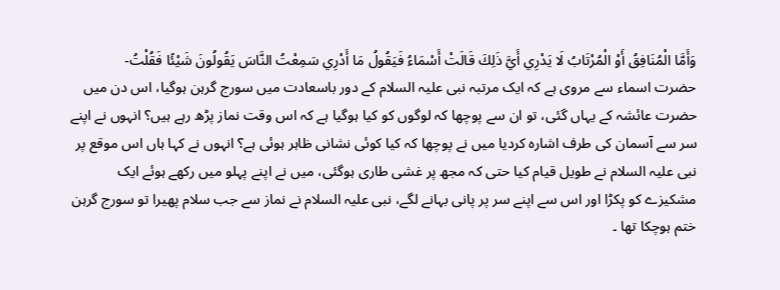وَأَمَّا الْمُنَافِقُ أَوْ الْمُرْتَابُ لَا يَدْرِي أَيَّ ذَلِكَ قَالَتْ أَسْمَاءُ فَيَقُولُ مَا أَدْرِي سَمِعْتُ النَّاسَ يَقُولُونَ شَيْئًا فَقُلْتُ-
حضرت اسماء سے مروی ہے کہ ایک مرتبہ نبی علیہ السلام کے دور باسعادت میں سورج گرہن ہوگیا، اس دن میں حضرت عائشہ کے یہاں گئی، تو ان سے پوچھا کہ لوگوں کو کیا ہوگیا ہے کہ اس وقت نماز پڑھ رہے ہیں؟ انہوں نے اپنے سر سے آسمان کی طرف اشارہ کردیا میں نے پوچھا کہ کیا کوئی نشانی ظاہر ہوئی ہے؟ انہوں نے کہا ہاں اس موقع پر نبی علیہ السلام نے طویل قیام کیا حتی کہ مجھ پر غشی طاری ہوگئی، میں نے اپنے پہلو میں رکھے ہوئے ایک مشکیزے کو پکڑا اور اس سے اپنے سر پر پانی بہانے لگے، نبی علیہ السلام نے نماز سے جب سلام پھیرا تو سورج گرہن ختم ہوچکا تھا ۔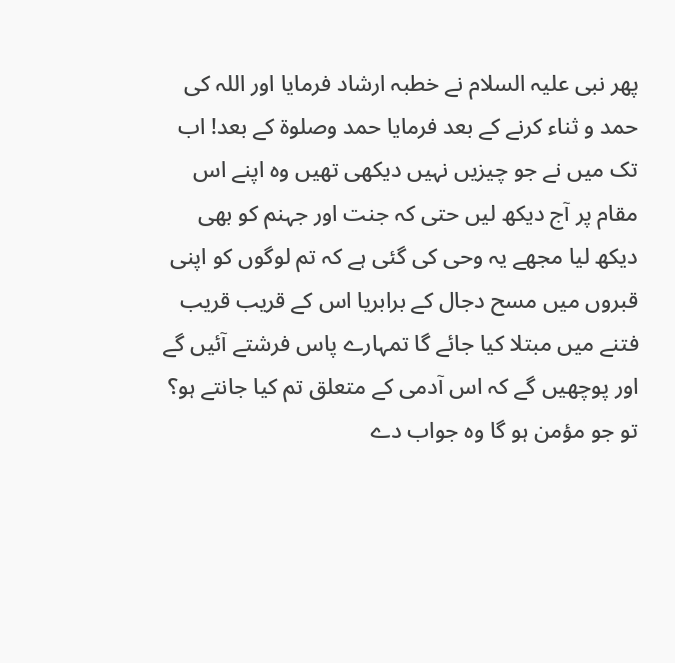پھر نبی علیہ السلام نے خطبہ ارشاد فرمایا اور اللہ کی حمد و ثناء کرنے کے بعد فرمایا حمد وصلوۃ کے بعد! اب تک میں نے جو چیزیں نہیں دیکھی تھیں وہ اپنے اس مقام پر آج دیکھ لیں حتی کہ جنت اور جہنم کو بھی دیکھ لیا مجھے یہ وحی کی گئی ہے کہ تم لوگوں کو اپنی قبروں میں مسح دجال کے برابریا اس کے قریب قریب فتنے میں مبتلا کیا جائے گا تمہارے پاس فرشتے آئیں گے اور پوچھیں گے کہ اس آدمی کے متعلق تم کیا جانتے ہو؟ تو جو مؤمن ہو گا وہ جواب دے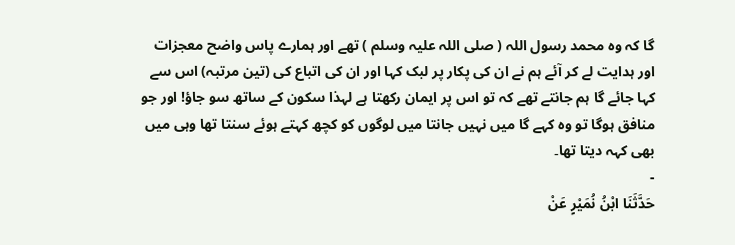گا کہ وہ محمد رسول اللہ ( صلی اللہ علیہ وسلم ) تھے اور ہمارے پاس واضح معجزات اور ہدایت لے کر آئے ہم نے ان کی پکار پر لبک کہا اور ان کی اتباع کی (تین مرتبہ) اس سے کہا جائے گا ہم جانتے تھے کہ تو اس پر ایمان رکھتا ہے لہذا سکون کے ساتھ سو جاؤ! اور جو منافق ہوگا تو وہ کہے گا میں نہیں جانتا میں لوگوں کو کچھ کہتے ہوئے سنتا تھا وہی میں بھی کہہ دیتا تھا۔
-
حَدَّثَنَا ابْنُ نُمَيْرٍ عَنْ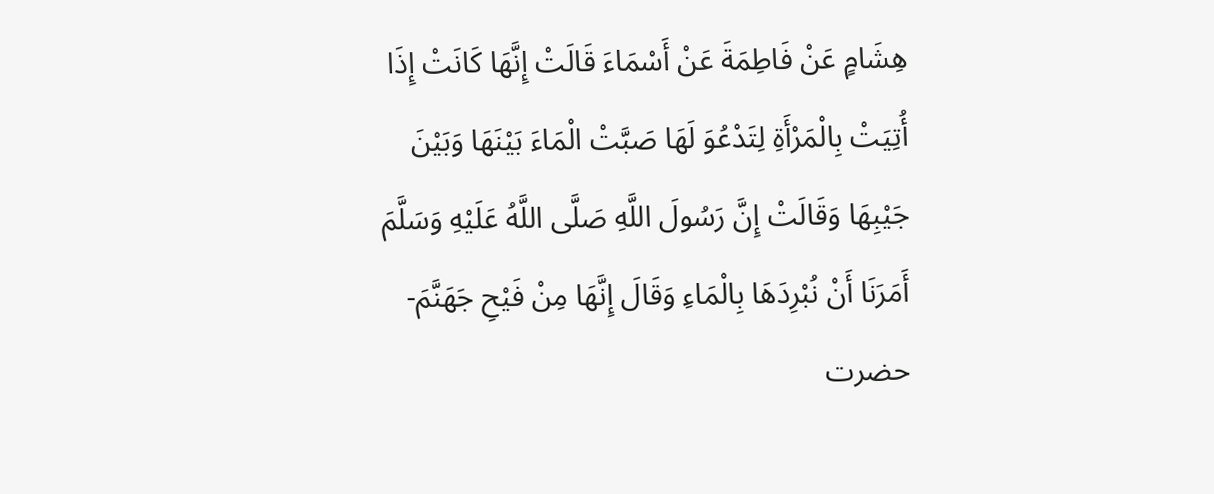هِشَامٍ عَنْ فَاطِمَةَ عَنْ أَسْمَاءَ قَالَتْ إِنَّهَا كَانَتْ إِذَا أُتِيَتْ بِالْمَرْأَةِ لِتَدْعُوَ لَهَا صَبَّتْ الْمَاءَ بَيْنَهَا وَبَيْنَ جَيْبِهَا وَقَالَتْ إِنَّ رَسُولَ اللَّهِ صَلَّى اللَّهُ عَلَيْهِ وَسَلَّمَ أَمَرَنَا أَنْ نُبْرِدَهَا بِالْمَاءِ وَقَالَ إِنَّهَا مِنْ فَيْحِ جَهَنَّمَ-
حضرت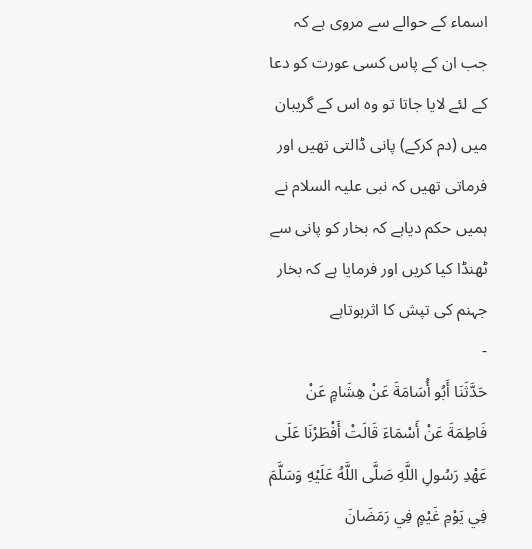اسماء کے حوالے سے مروی ہے کہ جب ان کے پاس کسی عورت کو دعا کے لئے لایا جاتا تو وہ اس کے گریبان میں (دم کرکے) پانی ڈالتی تھیں اور فرماتی تھیں کہ نبی علیہ السلام نے ہمیں حکم دیاہے کہ بخار کو پانی سے ٹھنڈا کیا کریں اور فرمایا ہے کہ بخار جہنم کی تپش کا اثرہوتاہے
-
حَدَّثَنَا أَبُو أُسَامَةَ عَنْ هِشَامٍ عَنْ فَاطِمَةَ عَنْ أَسْمَاءَ قَالَتْ أَفْطَرْنَا عَلَى عَهْدِ رَسُولِ اللَّهِ صَلَّى اللَّهُ عَلَيْهِ وَسَلَّمَ فِي يَوْمِ غَيْمٍ فِي رَمَضَانَ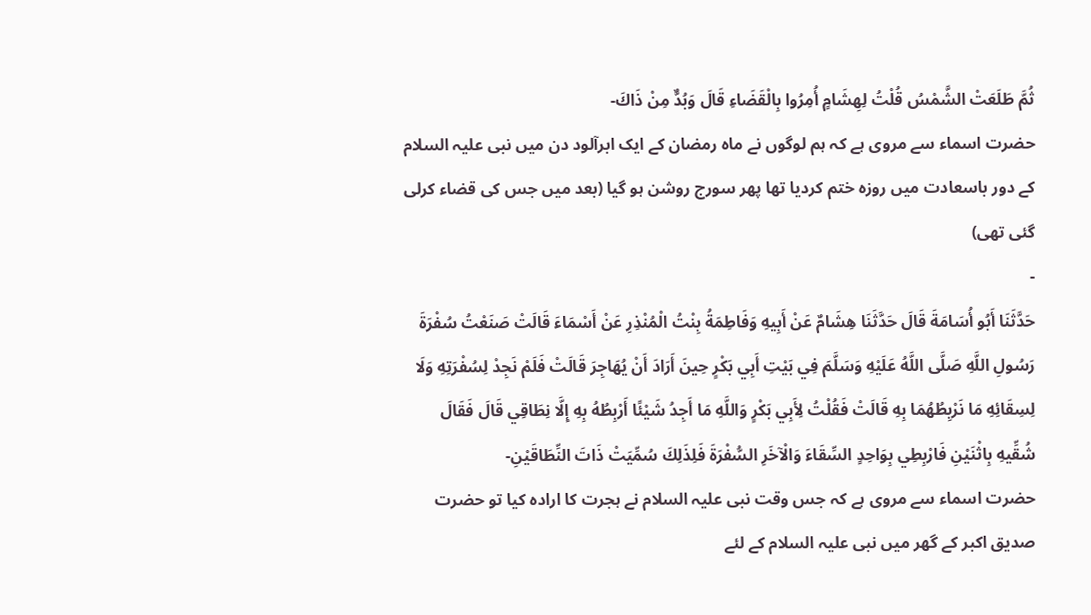ثُمَّ طَلَعَتْ الشَّمْسُ قُلْتُ لِهِشَامٍ أُمِرُوا بِالْقَضَاءِ قَالَ وَبُدٌّ مِنْ ذَاكَ-
حضرت اسماء سے مروی ہے کہ ہم لوگوں نے ماہ رمضان کے ایک ابرآلود دن میں نبی علیہ السلام کے دور باسعادت میں روزہ ختم کردیا تھا پھر سورج روشن ہو گیا (بعد میں جس کی قضاء کرلی گئی تھی)
-
حَدَّثَنَا أَبُو أُسَامَةَ قَالَ حَدَّثَنَا هِشَامٌ عَنْ أَبِيهِ وَفَاطِمَةُ بِنْتُ الْمُنْذِرِ عَنْ أَسْمَاءَ قَالَتْ صَنَعْتُ سُفْرَةَ رَسُولِ اللَّهِ صَلَّى اللَّهُ عَلَيْهِ وَسَلَّمَ فِي بَيْتِ أَبِي بَكْرٍ حِينَ أَرَادَ أَنْ يُهَاجِرَ قَالَتْ فَلَمْ نَجِدْ لِسُفْرَتِهِ وَلَا لِسِقَائِهِ مَا نَرْبِطُهُمَا بِهِ قَالَتْ فَقُلْتُ لِأَبِي بَكْرٍ وَاللَّهِ مَا أَجِدُ شَيْئًا أَرْبِطُهُ بِهِ إِلَّا نِطَاقِي قَالَ فَقَالَ شُقِّيهِ بِاثْنَيْنِ فَارْبِطِي بِوَاحِدٍ السِّقَاءَ وَالْآخَرِ السُّفْرَةَ فَلِذَلِكَ سُمِّيَتْ ذَاتَ النِّطَاقَيْنِ-
حضرت اسماء سے مروی ہے کہ جس وقت نبی علیہ السلام نے ہجرت کا ارادہ کیا تو حضرت صدیق اکبر کے گھر میں نبی علیہ السلام کے لئے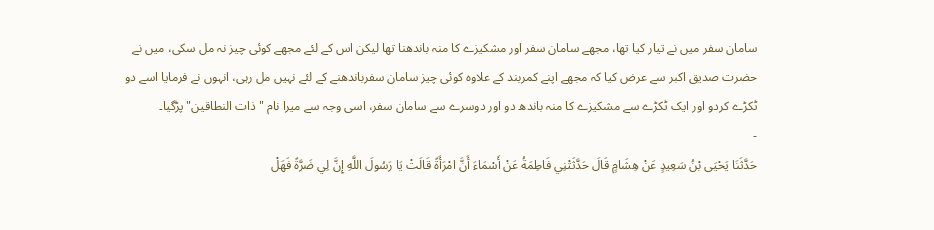سامان سفر میں نے تیار کیا تھا، مجھے سامان سفر اور مشکیزے کا منہ باندھنا تھا لیکن اس کے لئے مجھے کوئی چیز نہ مل سکی، میں نے حضرت صدیق اکبر سے عرض کیا کہ مجھے اپنے کمربند کے علاوہ کوئی چیز سامان سفرباندھنے کے لئے نہیں مل رہی، انہوں نے فرمایا اسے دو ٹکڑے کردو اور ایک ٹکڑے سے مشکیزے کا منہ باندھ دو اور دوسرے سے سامان سفر، اسی وجہ سے میرا نام " ذات النطاقین" پڑگیا۔
-
حَدَّثَنَا يَحْيَى بْنُ سَعِيدٍ عَنْ هِشَامٍ قَالَ حَدَّثَتْنِي فَاطِمَةُ عَنْ أَسْمَاءَ أَنَّ امْرَأَةً قَالَتْ يَا رَسُولَ اللَّهِ إِنَّ لِي ضَرَّةً فَهَلْ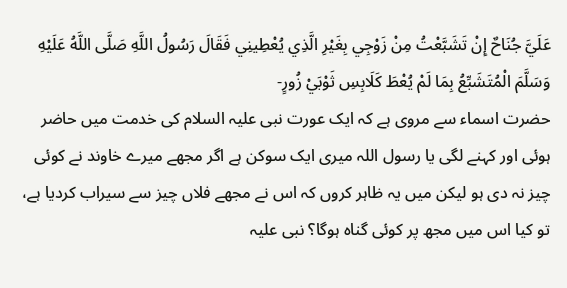عَلَيَّ جُنَاحٌ إِنْ تَشَبَّعْتُ مِنْ زَوْجِي بِغَيْرِ الَّذِي يُعْطِينِي فَقَالَ رَسُولُ اللَّهِ صَلَّى اللَّهُ عَلَيْهِ وَسَلَّمَ الْمُتَشَبِّعُ بِمَا لَمْ يُعْطَ كَلَابِسِ ثَوْبَيْ زُورٍ-
حضرت اسماء سے مروی ہے کہ ایک عورت نبی علیہ السلام کی خدمت میں حاضر ہوئی اور کہنے لگی یا رسول اللہ میری ایک سوکن ہے اگر مجھے میرے خاوند نے کوئی چیز نہ دی ہو لیکن میں یہ ظاہر کروں کہ اس نے مجھے فلاں چیز سے سیراب کردیا ہے، تو کیا اس میں مجھ پر کوئی گناہ ہوگا؟ نبی علیہ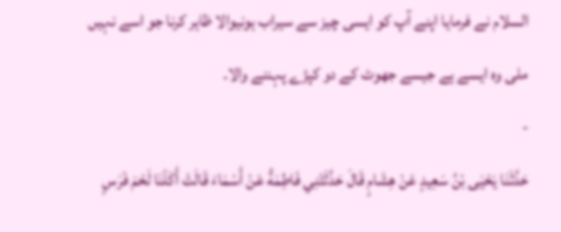السلام نے فرمایا اپنے آپ کو ایسی چیز سے سیراب ہونیوالا ظاہر کرنا جو اسے نہیں ملی وہ ایسے ہے جیسے جھوٹ کے دو کپڑے پہننے والا۔
-
حَدَّثَنَا يَحْيَى بْنُ سَعِيدٍ عَنْ هِشَامٍ قَالَ حَدَّثَتْنِي فَاطِمَةُ عَنْ أَسْمَاءَ قَالَتْ أَكَلْنَا لَحْمَ فَرَسٍ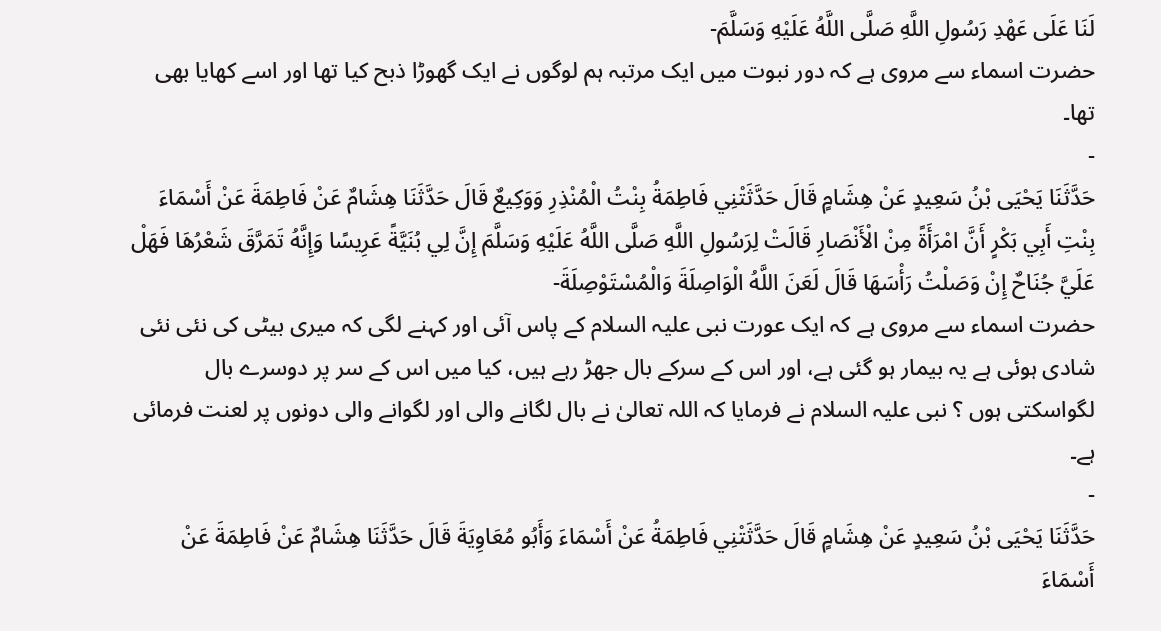لَنَا عَلَى عَهْدِ رَسُولِ اللَّهِ صَلَّى اللَّهُ عَلَيْهِ وَسَلَّمَ-
حضرت اسماء سے مروی ہے کہ دور نبوت میں ایک مرتبہ ہم لوگوں نے ایک گھوڑا ذبح کیا تھا اور اسے کھایا بھی تھا۔
-
حَدَّثَنَا يَحْيَى بْنُ سَعِيدٍ عَنْ هِشَامٍ قَالَ حَدَّثَتْنِي فَاطِمَةُ بِنْتُ الْمُنْذِرِ وَوَكِيعٌ قَالَ حَدَّثَنَا هِشَامٌ عَنْ فَاطِمَةَ عَنْ أَسْمَاءَ بِنْتِ أَبِي بَكْرٍ أَنَّ امْرَأَةً مِنْ الْأَنْصَارِ قَالَتْ لِرَسُولِ اللَّهِ صَلَّى اللَّهُ عَلَيْهِ وَسَلَّمَ إِنَّ لِي بُنَيَّةً عَرِيسًا وَإِنَّهُ تَمَرَّقَ شَعْرُهَا فَهَلْ عَلَيَّ جُنَاحٌ إِنْ وَصَلْتُ رَأْسَهَا قَالَ لَعَنَ اللَّهُ الْوَاصِلَةَ وَالْمُسْتَوْصِلَةَ-
حضرت اسماء سے مروی ہے کہ ایک عورت نبی علیہ السلام کے پاس آئی اور کہنے لگی کہ میری بیٹی کی نئی نئی شادی ہوئی ہے یہ بیمار ہو گئی ہے، اور اس کے سرکے بال جھڑ رہے ہیں، کیا میں اس کے سر پر دوسرے بال لگواسکتی ہوں ؟ نبی علیہ السلام نے فرمایا کہ اللہ تعالیٰ نے بال لگانے والی اور لگوانے والی دونوں پر لعنت فرمائی ہے۔
-
حَدَّثَنَا يَحْيَى بْنُ سَعِيدٍ عَنْ هِشَامٍ قَالَ حَدَّثَتْنِي فَاطِمَةُ عَنْ أَسْمَاءَ وَأَبُو مُعَاوِيَةَ قَالَ حَدَّثَنَا هِشَامٌ عَنْ فَاطِمَةَ عَنْ أَسْمَاءَ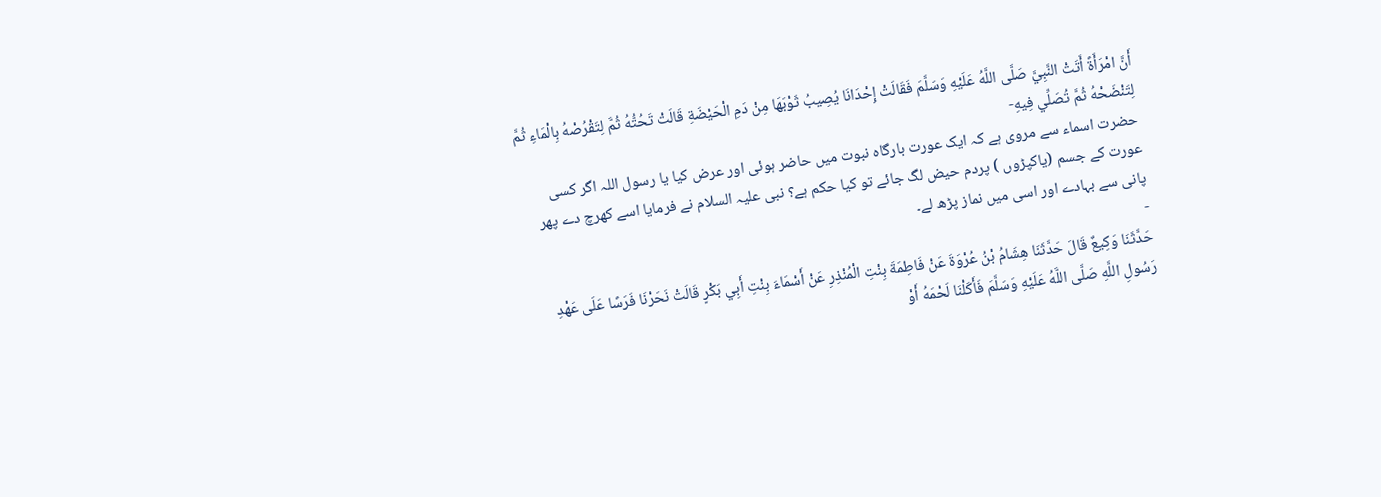أَنَّ امْرَأَةً أَتَتْ النَّبِيَّ صَلَّى اللَّهُ عَلَيْهِ وَسَلَّمَ فَقَالَتْ إِحْدَانَا يُصِيبُ ثَوْبَهَا مِنْ دَمِ الْحَيْضَةِ قَالَتْ تَحُتُّهُ ثُمَّ لِتَقْرُصْهُ بِالْمَاءِ ثُمَّ لِتَنْضَحْهُ ثُمَّ تُصَلِّي فِيهِ-
حضرت اسماء سے مروی ہے کہ ایک عورت بارگاہ نبوت میں حاضر ہوئی اور عرض کیا یا رسول اللہ اگر کسی عورت کے جسم (یاکپڑوں ) پردم حیض لگ جائے تو کیا حکم ہے؟ نبی علیہ السلام نے فرمایا اسے کھرچ دے پھر پانی سے بہادے اور اسی میں نماز پڑھ لے۔
-
حَدَّثَنَا وَكِيعٌ قَالَ حَدَّثَنَا هِشَامُ بْنُ عُرْوَةَ عَنْ فَاطِمَةَ بِنْتِ الْمُنْذِرِ عَنْ أَسْمَاءَ بِنْتِ أَبِي بَكْرٍ قَالَتْ نَحَرْنَا فَرَسًا عَلَى عَهْدِ رَسُولِ اللَّهِ صَلَّى اللَّهُ عَلَيْهِ وَسَلَّمَ فَأَكَلْنَا لَحْمَهُ أَوْ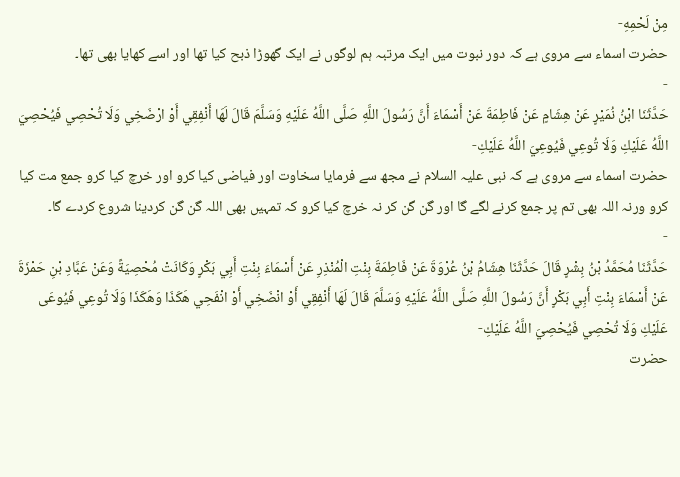مِنْ لَحْمِهِ-
حضرت اسماء سے مروی ہے کہ دور نبوت میں ایک مرتبہ ہم لوگوں نے ایک گھوڑا ذبح کیا تھا اور اسے کھایا بھی تھا۔
-
حَدَّثَنَا ابْنُ نُمَيْرٍ عَنْ هِشَامٍ عَنْ فَاطِمَةَ عَنْ أَسْمَاءَ أَنَّ رَسُولَ اللَّهِ صَلَّى اللَّهُ عَلَيْهِ وَسَلَّمَ قَالَ لَهَا أَنْفِقِي أَوْ ارْضَخِي وَلَا تُحْصِي فَيُحْصِيَ اللَّهُ عَلَيْكِ وَلَا تُوعِي فَيُوعِيَ اللَّهُ عَلَيْكِ-
حضرت اسماء سے مروی ہے کہ نبی علیہ السلام نے مجھ سے فرمایا سخاوت اور فیاضی کیا کرو اور خرچ کیا کرو جمع مت کیا کرو ورنہ اللہ بھی تم پر جمع کرنے لگے گا اور گن گن کر نہ خرچ کیا کرو کہ تمہیں بھی اللہ گن گن کردینا شروع کردے گا۔
-
حَدَّثَنَا مُحَمَّدُ بْنُ بِشْرٍ قَالَ حَدَّثَنَا هِشَامُ بْنُ عُرْوَةَ عَنْ فَاطِمَةَ بِنْتِ الْمُنْذِرِ عَنْ أَسْمَاءَ بِنْتِ أَبِي بَكْرٍ وَكَانَتْ مُحْصِيَةً وَعَنْ عَبَّادِ بْنِ حَمْزَةَ عَنْ أَسْمَاءَ بِنْتِ أَبِي بَكْرٍ أَنَّ رَسُولَ اللَّهِ صَلَّى اللَّهُ عَلَيْهِ وَسَلَّمَ قَالَ لَهَا أَنْفِقِي أَوْ انْضَخِي أَوْ انْفَحِي هَكَذَا وَهَكَذَا وَلَا تُوعِي فَيُوعَى عَلَيْكِ وَلَا تُحْصِي فَيُحْصِيَ اللَّهُ عَلَيْكِ-
حضرت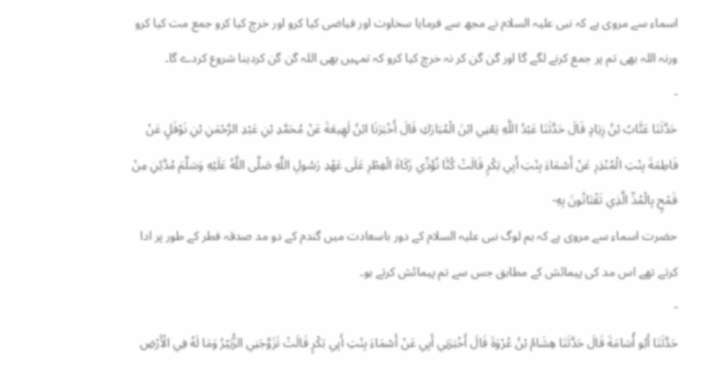اسماء سے مروی ہے کہ نبی علیہ السلام نے مجھ سے فرمایا سخاوت اور فیاضی کیا کرو اور خرچ کیا کرو جمع مت کیا کرو ورنہ اللہ بھی تم پر جمع کرنے لگے گا اور گن گن کر نہ خرچ کیا کرو کہ تمہیں بھی اللہ گن گن کردینا شروع کردے گا۔
-
حَدَّثَنَا عَتَّابُ بْنُ زِيَادٍ قَالَ حَدَّثَنَا عَبْدُ اللَّهِ يَعْنِي ابْنَ الْمُبَارَكِ قَالَ أَخْبَرَنَا ابْنُ لَهِيعَةَ عَنْ مُحَمَّدِ بْنِ عَبْدِ الرَّحْمَنِ بْنِ نَوْفَلٍ عَنْ فَاطِمَةَ بِنْتِ الْمُنْذِرِ عَنْ أَسْمَاءَ بِنْتِ أَبِي بَكْرٍ قَالَتْ كُنَّا نُؤَدِّي زَكَاةَ الْفِطْرِ عَلَى عَهْدِ رَسُولِ اللَّهِ صَلَّى اللَّهُ عَلَيْهِ وَسَلَّمَ مُدَّيْنِ مِنْ قَمْحٍ بِالْمُدِّ الَّذِي تَقْتَاتُونَ بِهِ-
حضرت اسماء سے مروی ہے کہ ہم لوگ نبی علیہ السلام کے دور باسعادت میں گندم کے دو مد صدقہ فطر کے طور پر ادا کرتے تھے اس مد کی پیمائش کے مطابق جس سے تم پیمائش کرتے ہو۔
-
حَدَّثَنَا أَبُو أُسَامَةَ قَالَ حَدَّثَنَا هِشَامُ بْنُ عُرْوَةَ قَالَ أَخْبَرَنِي أَبِي عَنْ أَسْمَاءَ بِنْتِ أَبِي بَكْرٍ قَالَتْ تَزَوَّجَنِي الزُّبَيْرُ وَمَا لَهُ فِي الْأَرْضِ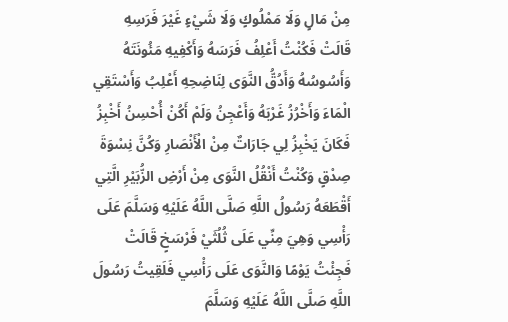مِنْ مَالٍ وَلَا مَمْلُوكٍ وَلَا شَيْءٍ غَيْرَ فَرَسِهِ قَالَتْ فَكُنْتُ أَعْلِفُ فَرَسَهُ وَأَكْفِيهِ مَئُونَتَهُ وَأَسُوسُهُ وَأَدُقُّ النَّوَى لِنَاضِحِهِ أَعْلِبُ وَأَسْتَقِي الْمَاءَ وَأَخْرُزُ غَرْبَهُ وَأَعْجِنُ وَلَمْ أَكُنْ أُحْسِنُ أَخْبِزُ فَكَانَ يَخْبِزُ لِي جَارَاتٌ مِنْ الْأَنْصَارِ وَكُنَّ نِسْوَةَ صِدْقٍ وَكُنْتُ أَنْقُلُ النَّوَى مِنْ أَرْضِ الزُّبَيْرِ الَّتِي أَقْطَعَهُ رَسُولُ اللَّهِ صَلَّى اللَّهُ عَلَيْهِ وَسَلَّمَ عَلَى رَأْسِي وَهِيَ مِنِّي عَلَى ثُلُثَيْ فَرْسَخٍ قَالَتْ فَجِئْتُ يَوْمًا وَالنَّوَى عَلَى رَأْسِي فَلَقِيتُ رَسُولَ اللَّهِ صَلَّى اللَّهُ عَلَيْهِ وَسَلَّمَ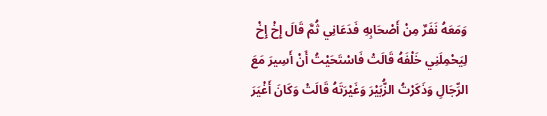وَمَعَهُ نَفَرٌ مِنْ أَصْحَابِهِ فَدَعَانِي ثُمَّ قَالَ إِخْ إِخْ لِيَحْمِلَنِي خَلْفَهُ قَالَتْ فَاسْتَحَيْتُ أَنْ أَسِيرَ مَعَ الرِّجَالِ وَذَكَرْتُ الزُّبَيْرَ وَغَيْرَتَهُ قَالَتْ وَكَانَ أَغْيَرَ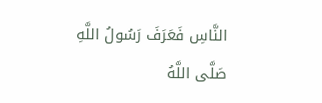النَّاسِ فَعَرَفَ رَسُولُ اللَّهِ صَلَّى اللَّهُ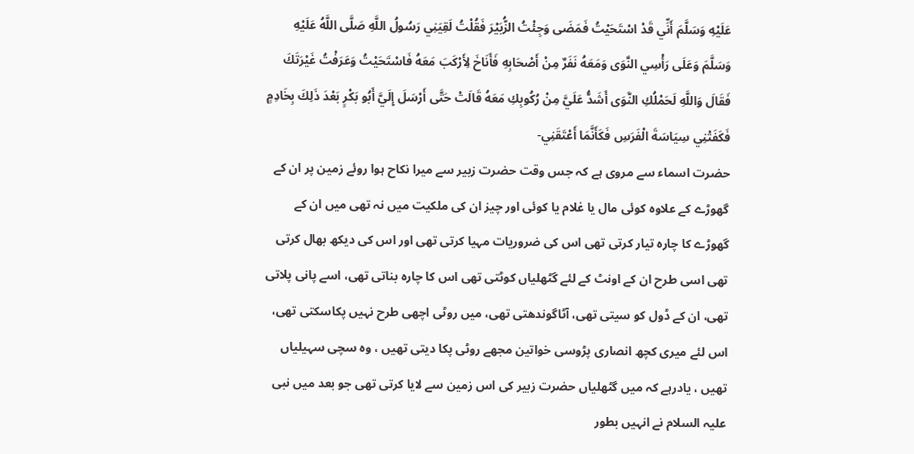عَلَيْهِ وَسَلَّمَ أَنِّي قَدْ اسْتَحَيْتُ فَمَضَى وَجِئْتُ الزُّبَيْرَ فَقُلْتُ لَقِيَنِي رَسُولُ اللَّهِ صَلَّى اللَّهُ عَلَيْهِ وَسَلَّمَ وَعَلَى رَأْسِي النَّوَى وَمَعَهُ نَفَرٌ مِنْ أَصْحَابِهِ فَأَنَاخَ لِأَرْكَبَ مَعَهُ فَاسْتَحَيْتُ وَعَرَفْتُ غَيْرَتَكَ فَقَالَ وَاللَّهِ لَحَمْلُكِ النَّوَى أَشَدُّ عَلَيَّ مِنْ رُكُوبِكِ مَعَهُ قَالَتْ حَتَّى أَرْسَلَ إِلَيَّ أَبُو بَكْرٍ بَعْدَ ذَلِكَ بِخَادِمٍ فَكَفَتْنِي سِيَاسَةَ الْفَرَسِ فَكَأَنَّمَا أَعْتَقَنِي-
حضرت اسماء سے مروی ہے کہ جس وقت حضرت زبیر سے میرا نکاح ہوا روئے زمین پر ان کے گھوڑے کے علاوہ کوئی مال یا غلام یا کوئی اور چیز ان کی ملکیت میں نہ تھی میں ان کے گھوڑے کا چارہ تیار کرتی تھی اس کی ضروریات مہیا کرتی تھی اور اس کی دیکھ بھال کرتی تھی اسی طرح ان کے اونٹ کے لئے گٹھلیاں کوٹتی تھی اس کا چارہ بناتی تھی، اسے پانی پلاتی تھی، ان کے ڈول کو سیتی تھی، آٹاگوندھتی تھی، میں روٹی اچھی طرح نہیں پکاسکتی تھی، اس لئے میری کچھ انصاری پڑوسی خواتین مجھے روٹی پکا دیتی تھیں ، وہ سچی سہیلیاں تھیں ، یادرہے کہ میں گٹھلیاں حضرت زبیر کی اس زمین سے لایا کرتی تھی جو بعد میں نبی علیہ السلام نے انہیں بطور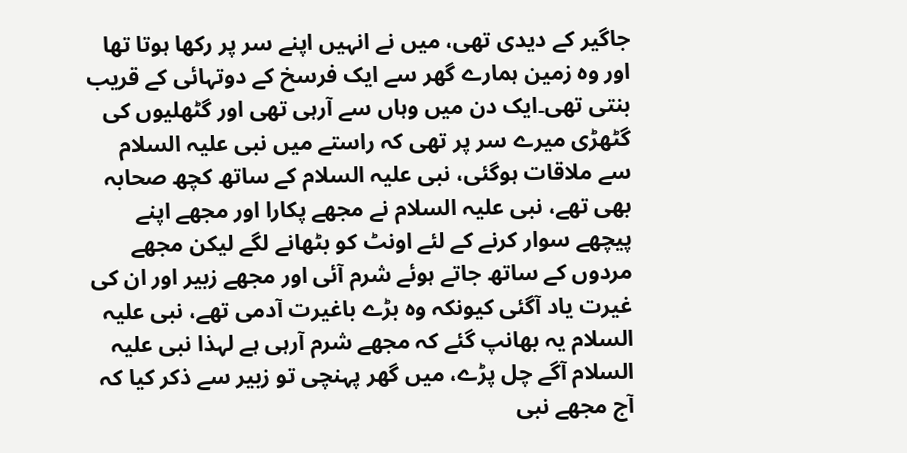جاگیر کے دیدی تھی، میں نے انہیں اپنے سر پر رکھا ہوتا تھا اور وہ زمین ہمارے گھر سے ایک فرسخ کے دوتہائی کے قریب بنتی تھی۔ایک دن میں وہاں سے آرہی تھی اور گٹھلیوں کی گٹھڑی میرے سر پر تھی کہ راستے میں نبی علیہ السلام سے ملاقات ہوگئی، نبی علیہ السلام کے ساتھ کچھ صحابہ بھی تھے، نبی علیہ السلام نے مجھے پکارا اور مجھے اپنے پیچھے سوار کرنے کے لئے اونٹ کو بٹھانے لگے لیکن مجھے مردوں کے ساتھ جاتے ہوئے شرم آئی اور مجھے زبیر اور ان کی غیرت یاد آگئی کیونکہ وہ بڑے باغیرت آدمی تھے، نبی علیہ السلام یہ بھانپ گئے کہ مجھے شرم آرہی ہے لہذا نبی علیہ السلام آگے چل پڑے، میں گھر پہنچی تو زبیر سے ذکر کیا کہ آج مجھے نبی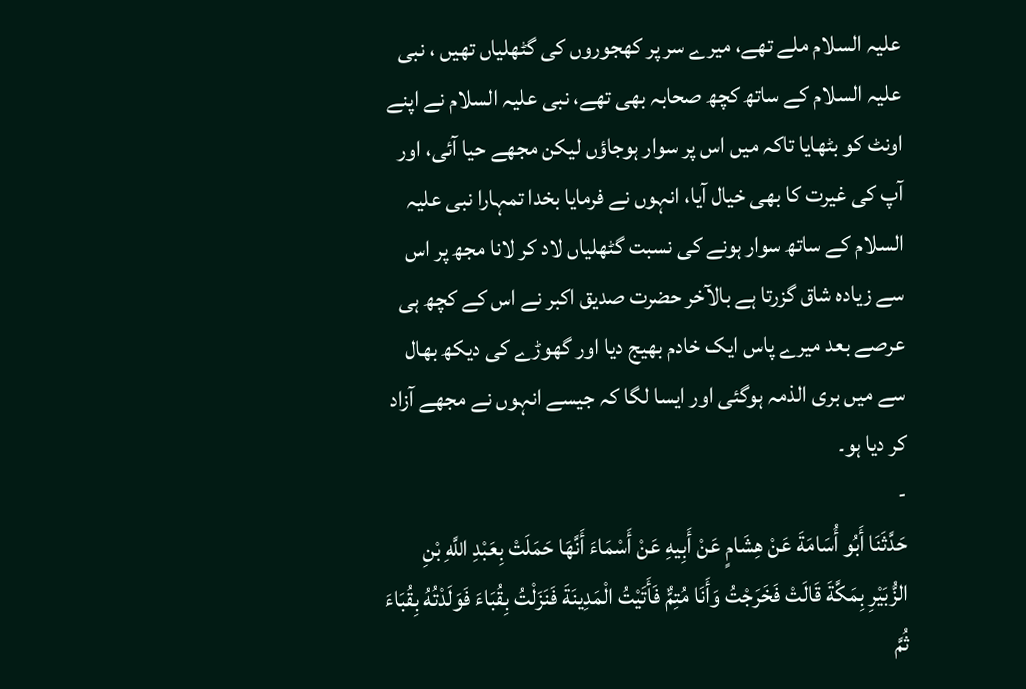علیہ السلام ملے تھے، میرے سر پر کھجوروں کی گٹھلیاں تھیں ، نبی علیہ السلام کے ساتھ کچھ صحابہ بھی تھے، نبی علیہ السلام نے اپنے اونٹ کو بٹھایا تاکہ میں اس پر سوار ہوجاؤں لیکن مجھے حیا آئی، اور آپ کی غیرت کا بھی خیال آیا، انہوں نے فرمایا بخدا تمہارا نبی علیہ السلام کے ساتھ سوار ہونے کی نسبت گٹھلیاں لاد کر لانا مجھ پر اس سے زیادہ شاق گزرتا ہے بالآخر حضرت صدیق اکبر نے اس کے کچھ ہی عرصے بعد میرے پاس ایک خادم بھیج دیا اور گھوڑے کی دیکھ بھال سے میں بری الذمہ ہوگئی اور ایسا لگا کہ جیسے انہوں نے مجھے آزاد کر دیا ہو۔
-
حَدَّثَنَا أَبُو أُسَامَةَ عَنْ هِشَامٍ عَنْ أَبِيهِ عَنْ أَسْمَاءَ أَنَّهَا حَمَلَتْ بِعَبْدِ اللَّهِ بْنِ الزُّبَيْرِ بِمَكَّةَ قَالَتْ فَخَرَجْتُ وَأَنَا مُتِمٌّ فَأَتَيْتُ الْمَدِينَةَ فَنَزَلْتُ بِقُبَاءَ فَوَلَدْتُهُ بِقُبَاءَ ثُمَّ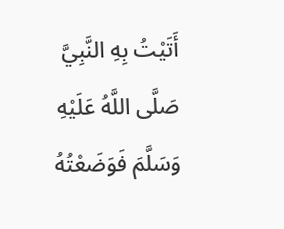أَتَيْتُ بِهِ النَّبِيَّ صَلَّى اللَّهُ عَلَيْهِ وَسَلَّمَ فَوَضَعْتُهُ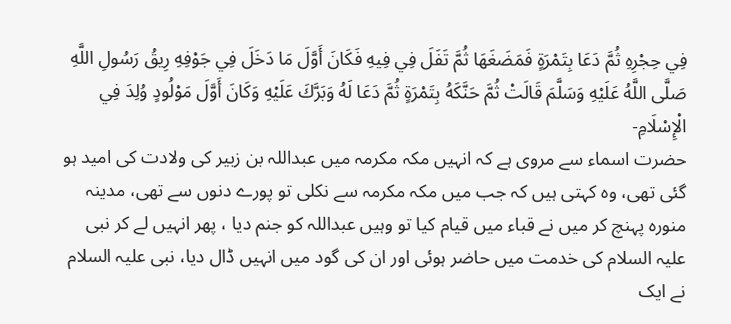فِي حِجْرِهِ ثُمَّ دَعَا بِتَمْرَةٍ فَمَضَغَهَا ثُمَّ تَفَلَ فِي فِيهِ فَكَانَ أَوَّلَ مَا دَخَلَ فِي جَوْفِهِ رِيقُ رَسُولِ اللَّهِ صَلَّى اللَّهُ عَلَيْهِ وَسَلَّمَ قَالَتْ ثُمَّ حَنَّكَهُ بِتَمْرَةٍ ثُمَّ دَعَا لَهُ وَبَرَّكَ عَلَيْهِ وَكَانَ أَوَّلَ مَوْلُودٍ وُلِدَ فِي الْإِسْلَامِ-
حضرت اسماء سے مروی ہے کہ انہیں مکہ مکرمہ میں عبداللہ بن زبیر کی ولادت کی امید ہو گئی تھی، وہ کہتی ہیں کہ جب میں مکہ مکرمہ سے نکلی تو پورے دنوں سے تھی، مدینہ منورہ پہنچ کر میں نے قباء میں قیام کیا تو وہیں عبداللہ کو جنم دیا ، پھر انہیں لے کر نبی علیہ السلام کی خدمت میں حاضر ہوئی اور ان کی گود میں انہیں ڈال دیا، نبی علیہ السلام نے ایک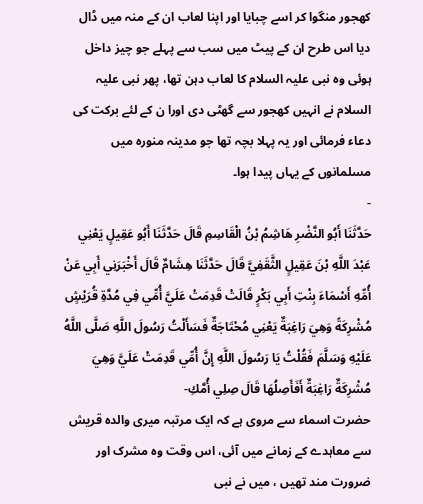کھجور منگوا کر اسے چبایا اور اپنا لعاب ان کے منہ میں ڈال دیا اس طرح ان کے پیٹ میں سب سے پہلے جو چیز داخل ہوئی وہ نبی علیہ السلام کا لعاب دہن تھا، پھر نبی علیہ السلام نے انہیں کھجور سے گھٹی دی اورا ن کے لئے برکت کی دعاء فرمائی اور یہ پہلا بچہ تھا جو مدینہ منورہ میں مسلمانوں کے یہاں پیدا ہوا۔
-
حَدَّثَنَا أَبُو النَّضْرِ هَاشِمُ بْنُ الْقَاسِمِ قَالَ حَدَّثَنَا أَبُو عَقِيلٍ يَعْنِي عَبْدَ اللَّهِ بْنَ عَقِيلٍ الثَّقَفِيَّ قَالَ حَدَّثَنَا هِشَامٌ قَالَ أَخْبَرَنِي أَبِي عَنْ أُمِّهِ أَسْمَاءَ بِنْتِ أَبِي بَكْرٍ قَالَتْ قَدِمَتْ عَلَيَّ أُمِّي فِي مُدَّةِ قُرَيْشٍ مُشْرِكَةً وَهِيَ رَاغِبَةٌ يَعْنِي مُحْتَاجَةٌ فَسَأَلْتُ رَسُولَ اللَّهِ صَلَّى اللَّهُ عَلَيْهِ وَسَلَّمَ فَقُلْتُ يَا رَسُولَ اللَّهِ إِنَّ أُمِّي قَدِمَتْ عَلَيَّ وَهِيَ مُشْرِكَةٌ رَاغِبَةٌ أَفَأَصِلُهَا قَالَ صِلِي أُمَّكِ-
حضرت اسماء سے مروی ہے کہ ایک مرتبہ میری والدہ قریش سے معاہدے کے زمانے میں آئی، اس وقت وہ مشرک اور ضرورت مند تھیں ، میں نے نبی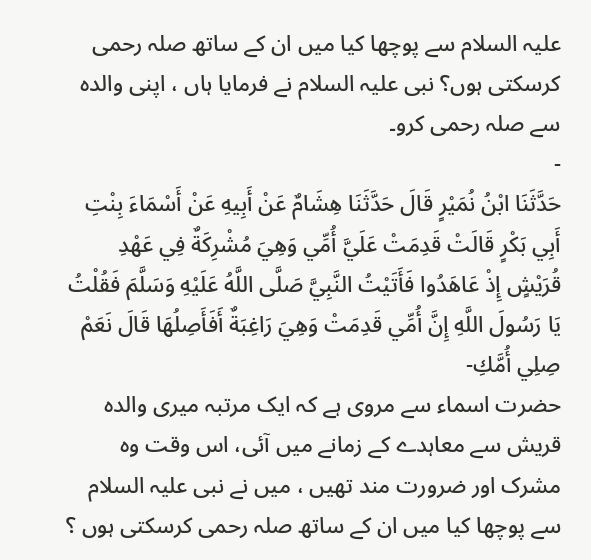علیہ السلام سے پوچھا کیا میں ان کے ساتھ صلہ رحمی کرسکتی ہوں؟ نبی علیہ السلام نے فرمایا ہاں ، اپنی والدہ سے صلہ رحمی کرو۔
-
حَدَّثَنَا ابْنُ نُمَيْرٍ قَالَ حَدَّثَنَا هِشَامٌ عَنْ أَبِيهِ عَنْ أَسْمَاءَ بِنْتِ أَبِي بَكْرٍ قَالَتْ قَدِمَتْ عَلَيَّ أُمِّي وَهِيَ مُشْرِكَةٌ فِي عَهْدِ قُرَيْشٍ إِذْ عَاهَدُوا فَأَتَيْتُ النَّبِيَّ صَلَّى اللَّهُ عَلَيْهِ وَسَلَّمَ فَقُلْتُ يَا رَسُولَ اللَّهِ إِنَّ أُمِّي قَدِمَتْ وَهِيَ رَاغِبَةٌ أَفَأَصِلُهَا قَالَ نَعَمْ صِلِي أُمَّكِ-
حضرت اسماء سے مروی ہے کہ ایک مرتبہ میری والدہ قریش سے معاہدے کے زمانے میں آئی، اس وقت وہ مشرک اور ضرورت مند تھیں ، میں نے نبی علیہ السلام سے پوچھا کیا میں ان کے ساتھ صلہ رحمی کرسکتی ہوں ؟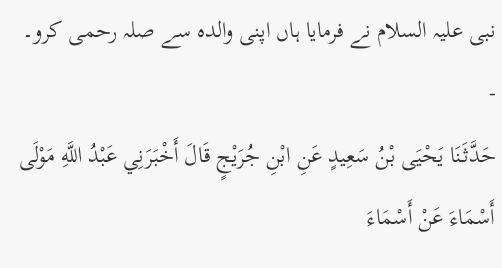نبی علیہ السلام نے فرمایا ہاں اپنی والدہ سے صلہ رحمی کرو۔
-
حَدَّثَنَا يَحْيَى بْنُ سَعِيدٍ عَنِ ابْنِ جُرَيْجٍ قَالَ أَخْبَرَنِي عَبْدُ اللَّهِ مَوْلَى أَسْمَاءَ عَنْ أَسْمَاءَ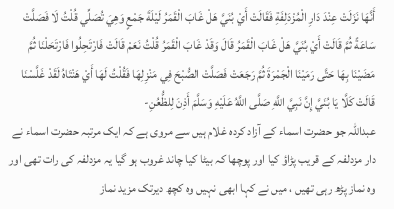أَنَّهَا نَزَلَتْ عِنْدَ دَارِ الْمُزْدَلِفَةِ فَقَالَتْ أَيْ بُنَيَّ هَلْ غَابَ الْقَمَرُ لَيْلَةَ جَمْعٍ وَهِيَ تُصَلِّي قُلْتُ لَا فَصَلَّتْ سَاعَةً ثُمَّ قَالَتْ أَيْ بُنَيَّ هَلْ غَابَ الْقَمَرُ قَالَ وَقَدْ غَابَ الْقَمَرُ قُلْتُ نَعَمْ قَالَتْ فَارْتَحِلُوا فَارْتَحَلْنَا ثُمَّ مَضَيْنَا بِهَا حَتَّى رَمَيْنَا الْجَمْرَةَ ثُمَّ رَجَعَتْ فَصَلَّتْ الصُّبْحَ فِي مَنْزِلِهَا فَقُلْتُ لَهَا أَيْ هَنْتَاهُ لَقَدْ غَلَّسْنَا قَالَتْ كَلَّا يَا بُنَيَّ إِنَّ نَبِيَّ اللَّهِ صَلَّى اللَّهُ عَلَيْهِ وَسَلَّمَ أَذِنَ لِلظُّعُنِ-
عبداللہ جو حضرت اسماء کے آزاد کردہ غلام ہیں سے مروی ہے کہ ایک مرتبہ حضرت اسماء نے دار مزدلفہ کے قریب پڑاؤ کیا اور پوچھا کہ بیٹا کیا چاند غروب ہو گیا یہ مزدلفہ کی رات تھی اور وہ نماز پڑھ رہی تھیں ، میں نے کہا ابھی نہیں وہ کچھ دیرتک مزید نماز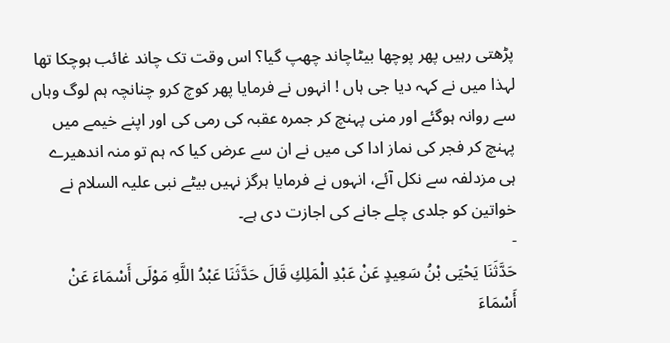پڑھتی رہیں پھر پوچھا بیٹاچاند چھپ گیا؟ اس وقت تک چاند غائب ہوچکا تھا لہذا میں نے کہہ دیا جی ہاں ! انہوں نے فرمایا پھر کوچ کرو چنانچہ ہم لوگ وہاں سے روانہ ہوگئے اور منی پہنچ کر جمرہ عقبہ کی رمی کی اور اپنے خیمے میں پہنچ کر فجر کی نماز ادا کی میں نے ان سے عرض کیا کہ ہم تو منہ اندھیرے ہی مزدلفہ سے نکل آئے، انہوں نے فرمایا ہرگز نہیں بیٹے نبی علیہ السلام نے خواتین کو جلدی چلے جانے کی اجازت دی ہے۔
-
حَدَّثَنَا يَحْيَى بْنُ سَعِيدٍ عَنْ عَبْدِ الْمَلِكِ قَالَ حَدَّثَنَا عَبْدُ اللَّهِ مَوْلَى أَسْمَاءَ عَنْ أَسْمَاءَ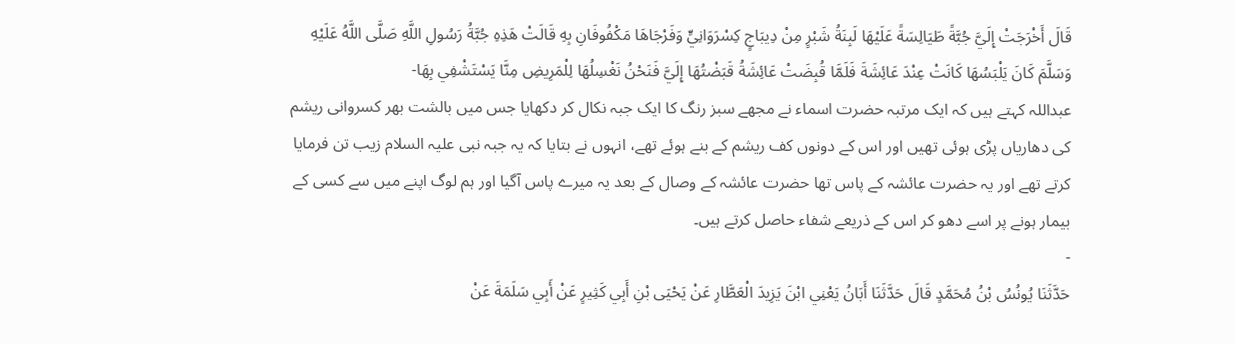قَالَ أَخْرَجَتْ إِلَيَّ جُبَّةً طَيَالِسَةً عَلَيْهَا لَبِنَةُ شَبْرٍ مِنْ دِيبَاجٍ كِسْرَوَانِيٍّ وَفَرْجَاهَا مَكْفُوفَانِ بِهِ قَالَتْ هَذِهِ جُبَّةُ رَسُولِ اللَّهِ صَلَّى اللَّهُ عَلَيْهِ وَسَلَّمَ كَانَ يَلْبَسُهَا كَانَتْ عِنْدَ عَائِشَةَ فَلَمَّا قُبِضَتْ عَائِشَةُ قَبَضْتُهَا إِلَيَّ فَنَحْنُ نَغْسِلُهَا لِلْمَرِيضِ مِنَّا يَسْتَشْفِي بِهَا-
عبداللہ کہتے ہیں کہ ایک مرتبہ حضرت اسماء نے مجھے سبز رنگ کا ایک جبہ نکال کر دکھایا جس میں بالشت بھر کسروانی ریشم کی دھاریاں پڑی ہوئی تھیں اور اس کے دونوں کف ریشم کے بنے ہوئے تھے، انہوں نے بتایا کہ یہ جبہ نبی علیہ السلام زیب تن فرمایا کرتے تھے اور یہ حضرت عائشہ کے پاس تھا حضرت عائشہ کے وصال کے بعد یہ میرے پاس آگیا اور ہم لوگ اپنے میں سے کسی کے بیمار ہونے پر اسے دھو کر اس کے ذریعے شفاء حاصل کرتے ہیں۔
-
حَدَّثَنَا يُونُسُ بْنُ مُحَمَّدٍ قَالَ حَدَّثَنَا أَبَانُ يَعْنِي ابْنَ يَزِيدَ الْعَطَّارِ عَنْ يَحْيَى بْنِ أَبِي كَثِيرٍ عَنْ أَبِي سَلَمَةَ عَنْ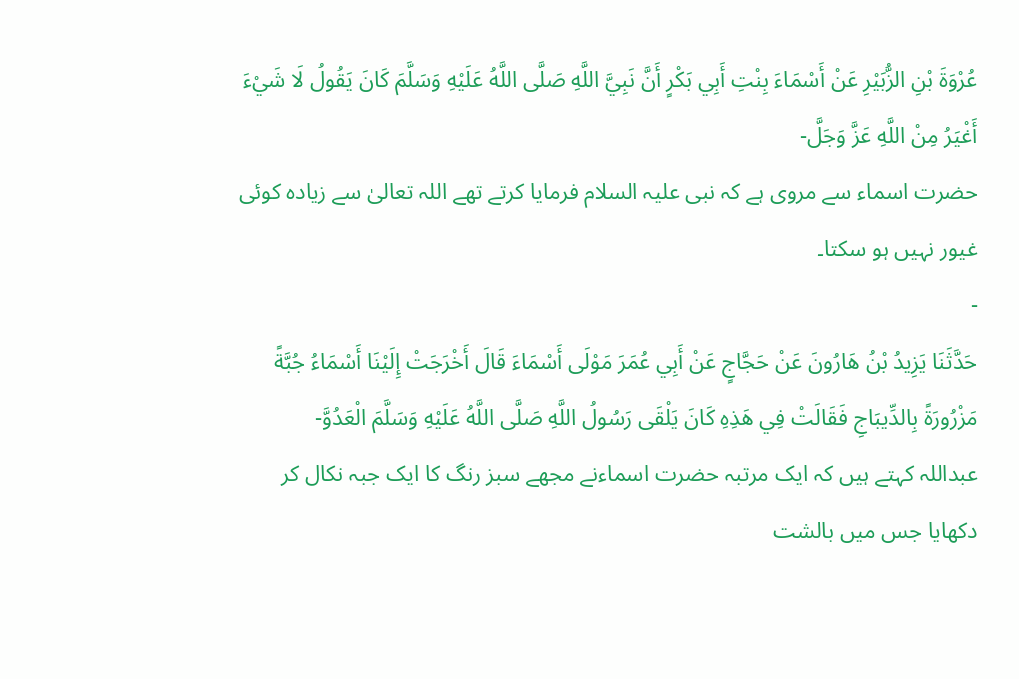عُرْوَةَ بْنِ الزُّبَيْرِ عَنْ أَسْمَاءَ بِنْتِ أَبِي بَكْرٍ أَنَّ نَبِيَّ اللَّهِ صَلَّى اللَّهُ عَلَيْهِ وَسَلَّمَ كَانَ يَقُولُ لَا شَيْءَ أَغْيَرُ مِنْ اللَّهِ عَزَّ وَجَلَّ-
حضرت اسماء سے مروی ہے کہ نبی علیہ السلام فرمایا کرتے تھے اللہ تعالیٰ سے زیادہ کوئی غیور نہیں ہو سکتا۔
-
حَدَّثَنَا يَزِيدُ بْنُ هَارُونَ عَنْ حَجَّاجٍ عَنْ أَبِي عُمَرَ مَوْلَى أَسْمَاءَ قَالَ أَخْرَجَتْ إِلَيْنَا أَسْمَاءُ جُبَّةً مَزْرُورَةً بِالدِّيبَاجِ فَقَالَتْ فِي هَذِهِ كَانَ يَلْقَى رَسُولُ اللَّهِ صَلَّى اللَّهُ عَلَيْهِ وَسَلَّمَ الْعَدُوَّ-
عبداللہ کہتے ہیں کہ ایک مرتبہ حضرت اسماءنے مجھے سبز رنگ کا ایک جبہ نکال کر دکھایا جس میں بالشت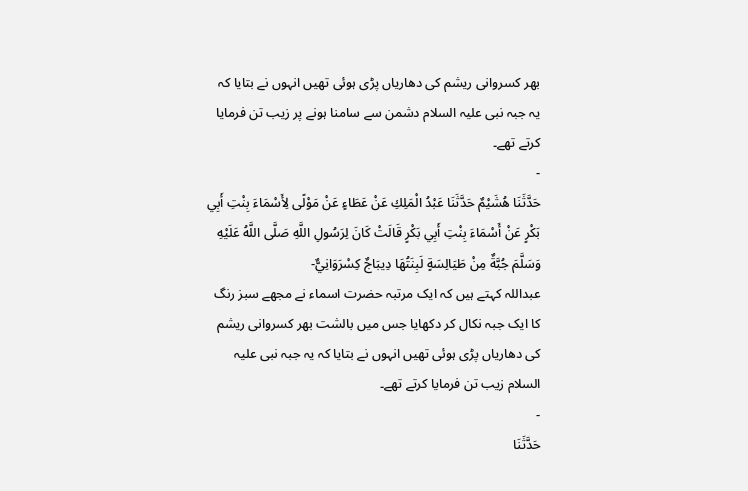بھر کسروانی ریشم کی دھاریاں پڑی ہوئی تھیں انہوں نے بتایا کہ یہ جبہ نبی علیہ السلام دشمن سے سامنا ہونے پر زیب تن فرمایا کرتے تھے۔
-
حَدَّثَنَا هُشَيْمٌ حَدَّثَنَا عَبْدُ الْمَلِكِ عَنْ عَطَاءٍ عَنْ مَوْلًى لِأَسْمَاءَ بِنْتِ أَبِي بَكْرٍ عَنْ أَسْمَاءَ بِنْتِ أَبِي بَكْرٍ قَالَتْ كَانَ لِرَسُولِ اللَّهِ صَلَّى اللَّهُ عَلَيْهِ وَسَلَّمَ جُبَّةٌ مِنْ طَيَالِسَةٍ لَبِنَتُهَا دِيبَاجٌ كِسْرَوَانِيٌّ-
عبداللہ کہتے ہیں کہ ایک مرتبہ حضرت اسماء نے مجھے سبز رنگ کا ایک جبہ نکال کر دکھایا جس میں بالشت بھر کسروانی ریشم کی دھاریاں پڑی ہوئی تھیں انہوں نے بتایا کہ یہ جبہ نبی علیہ السلام زیب تن فرمایا کرتے تھے۔
-
حَدَّثَنَا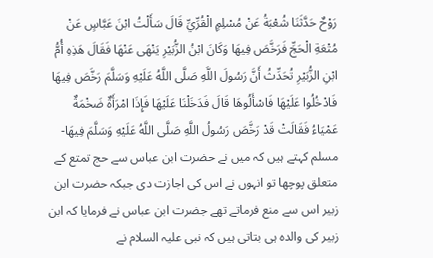رَوْحٌ حَدَّثَنَا شُعْبَةُ عَنْ مُسْلِمٍ الْقُرِّيِّ قَالَ سَأَلْتُ ابْنَ عَبَّاسٍ عَنْ مُتْعَةِ الْحَجِّ فَرَخَّصَ فِيهَا وَكَانَ ابْنُ الزُّبَيْرِ يَنْهَى عَنْهَا فَقَالَ هَذِهِ أُمُّ ابْنِ الزُّبَيْرِ تُحَدِّثُ أَنَّ رَسُولَ اللَّهِ صَلَّى اللَّهُ عَلَيْهِ وَسَلَّمَ رَخَّصَ فِيهَا فَادْخُلُوا عَلَيْهَا فَاسْأَلُوهَا قَالَ فَدَخَلْنَا عَلَيْهَا فَإِذَا امْرَأَةٌ ضَخْمَةٌ عَمْيَاءُ فَقَالَتْ قَدْ رَخَّصَ رَسُولُ اللَّهِ صَلَّى اللَّهُ عَلَيْهِ وَسَلَّمَ فِيهَا-
مسلم کہتے ہیں کہ میں نے حضرت ابن عباس سے حج تمتع کے متعلق پوچھا تو انہوں نے اس کی اجازت دی جبکہ حضرت ابن زبیر اس سے منع فرماتے تھے جضرت ابن عباس نے فرمایا کہ ابن زبیر کی والدہ ہی بتاتی ہیں کہ نبی علیہ السلام نے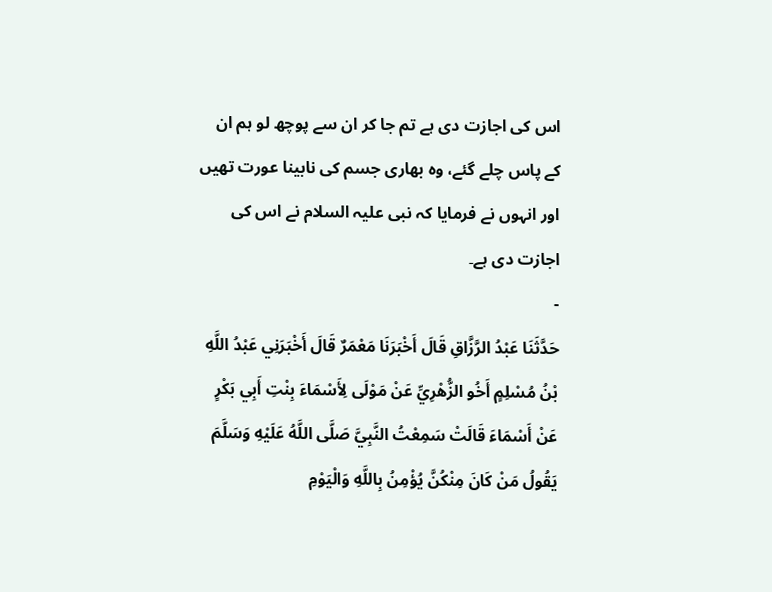اس کی اجازت دی ہے تم جا کر ان سے پوچھ لو ہم ان کے پاس چلے گئے، وہ بھاری جسم کی نابینا عورت تھیں اور انہوں نے فرمایا کہ نبی علیہ السلام نے اس کی اجازت دی ہے۔
-
حَدَّثَنَا عَبْدُ الرَّزَّاقِ قَالَ أَخْبَرَنَا مَعْمَرٌ قَالَ أَخْبَرَنِي عَبْدُ اللَّهِ بْنُ مُسْلِمٍ أَخُو الزُّهْرِيِّ عَنْ مَوْلَى لِأَسْمَاءَ بِنْتِ أَبِي بَكْرٍ عَنْ أَسْمَاءَ قَالَتْ سَمِعْتُ النَّبِيَّ صَلَّى اللَّهُ عَلَيْهِ وَسَلَّمَ يَقُولُ مَنْ كَانَ مِنْكُنَّ يُؤْمِنُ بِاللَّهِ وَالْيَوْمِ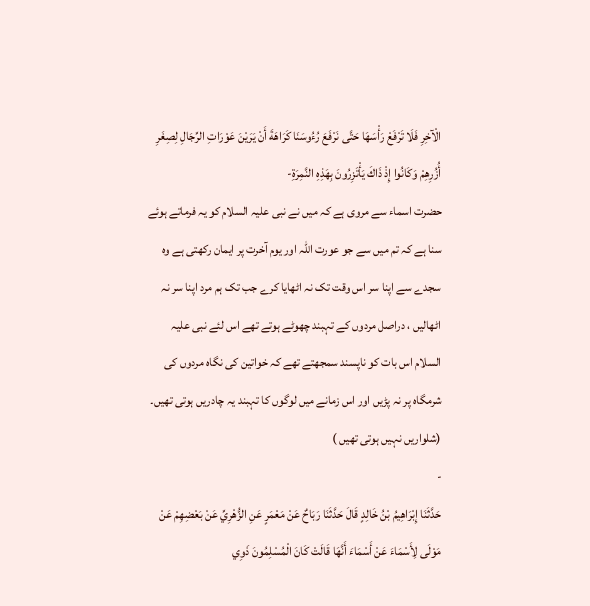الْآخِرِ فَلَا تَرْفَعْ رَأْسَهَا حَتَّى نَرْفَعَ رُءُوسَنَا كَرَاهَةَ أَنْ يَرَيْنَ عَوْرَاتِ الرِّجَالِ لِصِغَرِ أُزُرِهِمْ وَكَانُوا إِذْ ذَاكَ يَأْتَزِرُونَ بِهَذِهِ النَّمِرَةِ-
حضرت اسماء سے مروی ہے کہ میں نے نبی علیہ السلام کو یہ فرماتے ہوئے سنا ہے کہ تم میں سے جو عورت اللہ اور یوم آخرت پر ایمان رکھتی ہے وہ سجدے سے اپنا سر اس وقت تک نہ اٹھایا کرے جب تک ہم مرد اپنا سر نہ اٹھالیں ، دراصل مردوں کے تہبند چھوٹے ہوتے تھے اس لئے نبی علیہ السلام اس بات کو ناپسند سمجھتے تھے کہ خواتین کی نگاہ مردوں کی شرمگاہ پر نہ پڑیں اور اس زمانے میں لوگوں کا تہبند یہ چادریں ہوتی تھیں۔ (شلواریں نہیں ہوتی تھیں )
-
حَدَّثَنَا إِبْرَاهِيمُ بْنُ خَالِدٍ قَالَ حَدَّثَنَا رَبَاحٌ عَنْ مَعْمَرٍ عَنِ الزُّهْرِيِّ عَنْ بَعْضِهِمْ عَنْ مَوْلَى لِأَسْمَاءَ عَنْ أَسْمَاءَ أَنَّهَا قَالَتْ كَانَ الْمُسْلِمُونَ ذَوِي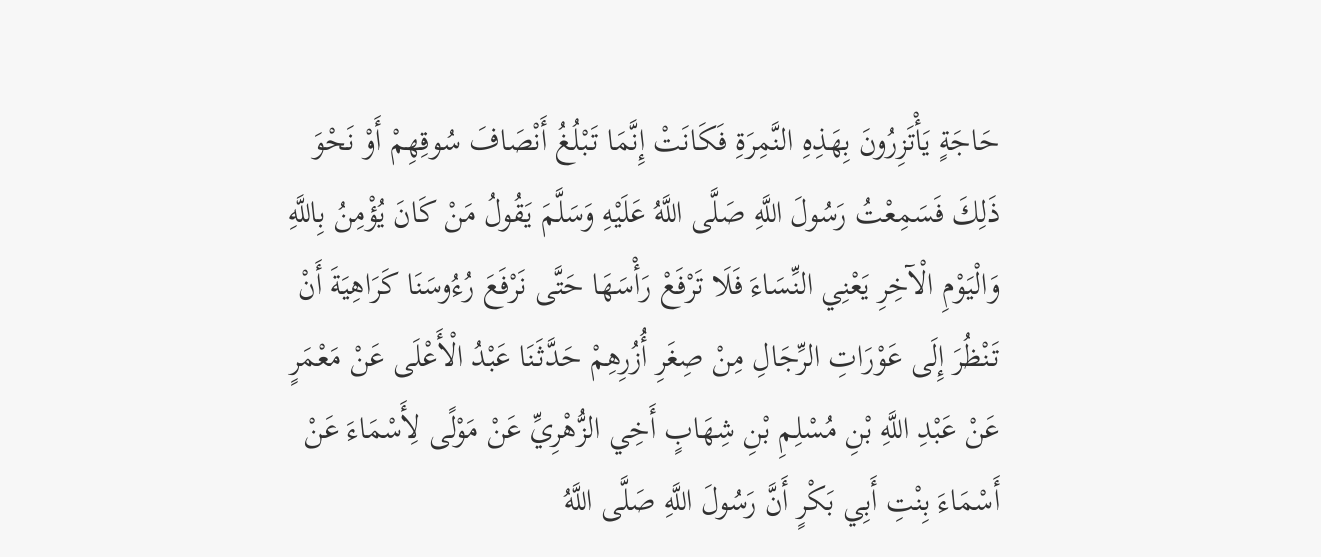حَاجَةٍ يَأْتَزِرُونَ بِهَذِهِ النَّمِرَةِ فَكَانَتْ إِنَّمَا تَبْلُغُ أَنْصَافَ سُوقِهِمْ أَوْ نَحْوَ ذَلِكَ فَسَمِعْتُ رَسُولَ اللَّهِ صَلَّى اللَّهُ عَلَيْهِ وَسَلَّمَ يَقُولُ مَنْ كَانَ يُؤْمِنُ بِاللَّهِ وَالْيَوْمِ الْآخِرِ يَعْنِي النِّسَاءَ فَلَا تَرْفَعْ رَأْسَهَا حَتَّى نَرْفَعَ رُءُوسَنَا كَرَاهِيَةَ أَنْ تَنْظُرَ إِلَى عَوْرَاتِ الرِّجَالِ مِنْ صِغَرِ أُزُرِهِمْ حَدَّثَنَا عَبْدُ الْأَعْلَى عَنْ مَعْمَرٍ عَنْ عَبْدِ اللَّهِ بْنِ مُسْلِمِ بْنِ شِهَابٍ أَخِي الزُّهْرِيِّ عَنْ مَوْلًى لِأَسْمَاءَ عَنْ أَسْمَاءَ بِنْتِ أَبِي بَكْرٍ أَنَّ رَسُولَ اللَّهِ صَلَّى اللَّهُ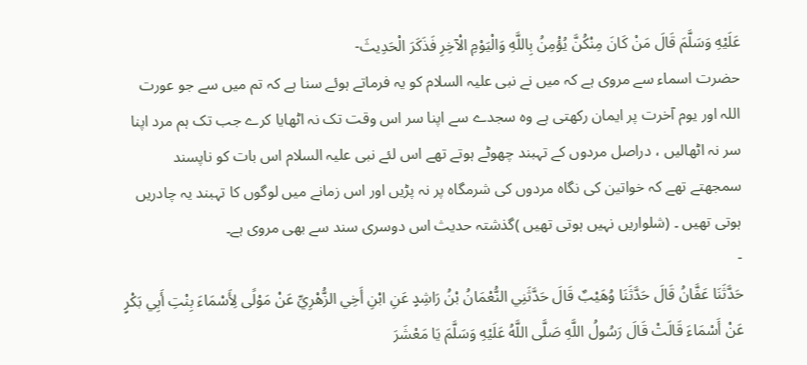عَلَيْهِ وَسَلَّمَ قَالَ مَنْ كَانَ مِنْكُنَّ يُؤْمِنُ بِاللَّهِ وَالْيَوْمِ الْآخِرِ فَذَكَرَ الْحَدِيثَ-
حضرت اسماء سے مروی ہے کہ میں نے نبی علیہ السلام کو یہ فرماتے ہوئے سنا ہے کہ تم میں سے جو عورت اللہ اور یوم آخرت پر ایمان رکھتی ہے وہ سجدے سے اپنا سر اس وقت تک نہ اٹھایا کرے جب تک ہم مرد اپنا سر نہ اٹھالیں ، دراصل مردوں کے تہبند چھوٹے ہوتے تھے اس لئے نبی علیہ السلام اس بات کو ناپسند سمجھتے تھے کہ خواتین کی نگاہ مردوں کی شرمگاہ پر نہ پڑیں اور اس زمانے میں لوگوں کا تہبند یہ چادریں ہوتی تھیں ۔ (شلواریں نہیں ہوتی تھیں )گذشتہ حدیث اس دوسری سند سے بھی مروی ہے۔
-
حَدَّثَنَا عَفَّانُ قَالَ حَدَّثَنَا وُهَيْبٌ قَالَ حَدَّثَنِي النُّعْمَانُ بْنُ رَاشِدٍ عَنِ ابْنِ أَخِي الزُّهْرِيِّ عَنْ مَوْلًى لِأَسْمَاءَ بِنْتِ أَبِي بَكْرٍ عَنْ أَسْمَاءَ قَالَتْ قَالَ رَسُولُ اللَّهِ صَلَّى اللَّهُ عَلَيْهِ وَسَلَّمَ يَا مَعْشَرَ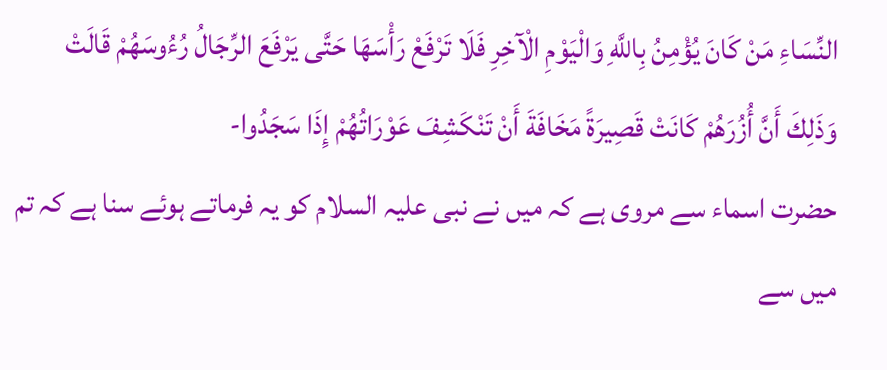النِّسَاءِ مَنْ كَانَ يُؤْمِنُ بِاللَّهِ وَالْيَوْمِ الْآخِرِ فَلَا تَرْفَعْ رَأْسَهَا حَتَّى يَرْفَعَ الرِّجَالُ رُءُوسَهُمْ قَالَتْ وَذَلِكَ أَنَّ أُزُرَهُمْ كَانَتْ قَصِيرَةً مَخَافَةَ أَنْ تَنْكَشِفَ عَوْرَاتُهُمْ إِذَا سَجَدُوا-
حضرت اسماء سے مروی ہے کہ میں نے نبی علیہ السلام کو یہ فرماتے ہوئے سنا ہے کہ تم میں سے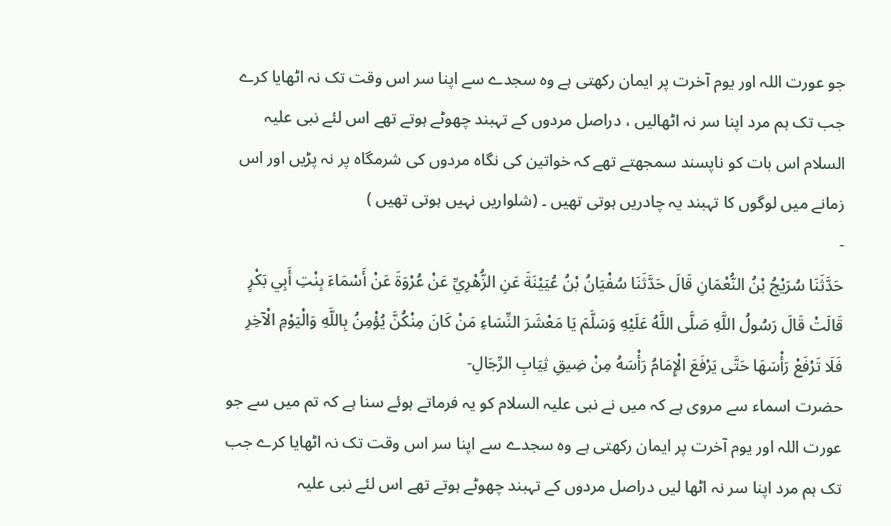جو عورت اللہ اور یوم آخرت پر ایمان رکھتی ہے وہ سجدے سے اپنا سر اس وقت تک نہ اٹھایا کرے جب تک ہم مرد اپنا سر نہ اٹھالیں ، دراصل مردوں کے تہبند چھوٹے ہوتے تھے اس لئے نبی علیہ السلام اس بات کو ناپسند سمجھتے تھے کہ خواتین کی نگاہ مردوں کی شرمگاہ پر نہ پڑیں اور اس زمانے میں لوگوں کا تہبند یہ چادریں ہوتی تھیں ۔ (شلواریں نہیں ہوتی تھیں )
-
حَدَّثَنَا سُرَيْجُ بْنُ النُّعْمَانِ قَالَ حَدَّثَنَا سُفْيَانُ بْنُ عُيَيْنَةَ عَنِ الزُّهْرِيِّ عَنْ عُرْوَةَ عَنْ أَسْمَاءَ بِنْتِ أَبِي بَكْرٍ قَالَتْ قَالَ رَسُولُ اللَّهِ صَلَّى اللَّهُ عَلَيْهِ وَسَلَّمَ يَا مَعْشَرَ النِّسَاءِ مَنْ كَانَ مِنْكُنَّ يُؤْمِنُ بِاللَّهِ وَالْيَوْمِ الْآخِرِ فَلَا تَرْفَعْ رَأْسَهَا حَتَّى يَرْفَعَ الْإِمَامُ رَأْسَهُ مِنْ ضِيقِ ثِيَابِ الرِّجَالِ-
حضرت اسماء سے مروی ہے کہ میں نے نبی علیہ السلام کو یہ فرماتے ہوئے سنا ہے کہ تم میں سے جو عورت اللہ اور یوم آخرت پر ایمان رکھتی ہے وہ سجدے سے اپنا سر اس وقت تک نہ اٹھایا کرے جب تک ہم مرد اپنا سر نہ اٹھا لیں دراصل مردوں کے تہبند چھوٹے ہوتے تھے اس لئے نبی علیہ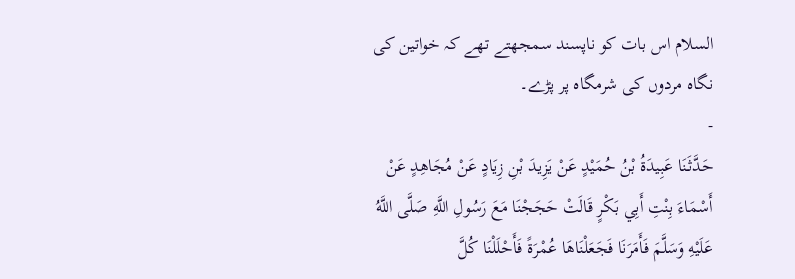السلام اس بات کو ناپسند سمجھتے تھے کہ خواتین کی نگاہ مردوں کی شرمگاہ پر پڑے۔
-
حَدَّثَنَا عَبِيدَةُ بْنُ حُمَيْدٍ عَنْ يَزِيدَ بْنِ زِيَادٍ عَنْ مُجَاهِدٍ عَنْ أَسْمَاءَ بِنْتِ أَبِي بَكْرٍ قَالَتْ حَجَجْنَا مَعَ رَسُولِ اللَّهِ صَلَّى اللَّهُ عَلَيْهِ وَسَلَّمَ فَأَمَرَنَا فَجَعَلْنَاهَا عُمْرَةً فَأَحْلَلْنَا كُلَّ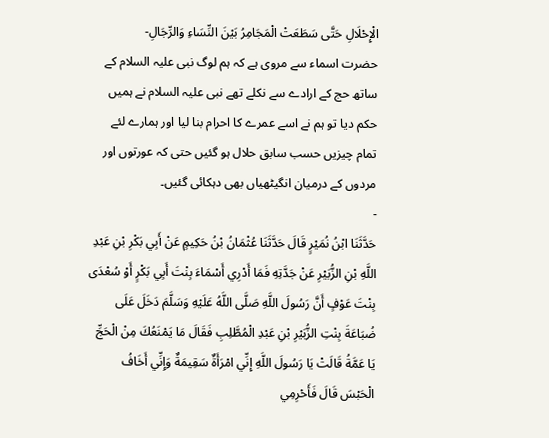الْإِحْلَالِ حَتَّى سَطَعَتْ الْمَجَامِرُ بَيْنَ النِّسَاءِ وَالرِّجَالِ-
حضرت اسماء سے مروی ہے کہ ہم لوگ نبی علیہ السلام کے ساتھ حج کے ارادے سے نکلے تھے نبی علیہ السلام نے ہمیں حکم دیا تو ہم نے اسے عمرے کا احرام بنا لیا اور ہمارے لئے تمام چیزیں حسب سابق حلال ہو گئیں حتی کہ عورتوں اور مردوں کے درمیان انگیٹھیاں بھی دہکائی گئیں۔
-
حَدَّثَنَا ابْنُ نُمَيْرٍ قَالَ حَدَّثَنَا عُثْمَانُ بْنُ حَكِيمٍ عَنْ أَبِي بَكْرِ بْنِ عَبْدِ اللَّهِ بْنِ الزُّبَيْرِ عَنْ جَدَّتِهِ فَمَا أَدْرِي أَسْمَاءَ بِنْتَ أَبِي بَكْرٍ أَوْ سُعْدَى بِنْتَ عَوْفٍ أَنَّ رَسُولَ اللَّهِ صَلَّى اللَّهُ عَلَيْهِ وَسَلَّمَ دَخَلَ عَلَى ضُبَاعَةَ بِنْتِ الزُّبَيْرِ بْنِ عَبْدِ الْمُطَّلِبِ فَقَالَ مَا يَمْنَعُكَ مِنْ الْحَجِّ يَا عَمَّةُ قَالَتْ يَا رَسُولَ اللَّهِ إِنِّي امْرَأَةٌ سَقِيمَةٌ وَإِنِّي أَخَافُ الْحَبْسَ قَالَ فَأَحْرِمِي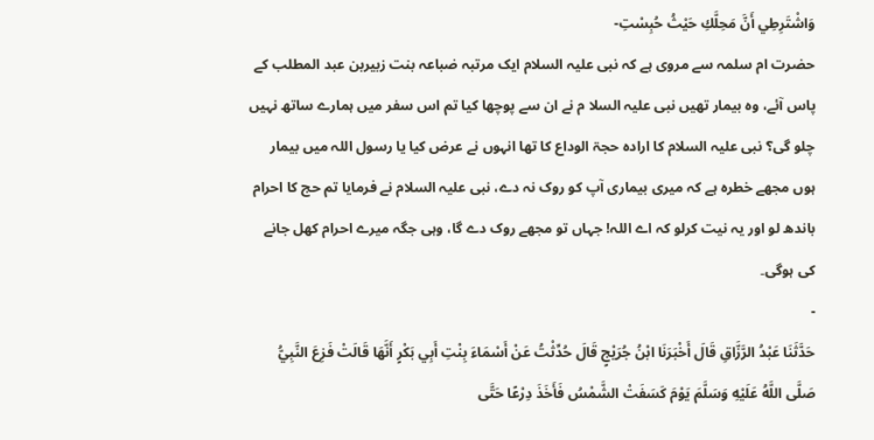وَاشْتَرِطِي أَنَّ مَحِلَّكِ حَيْثُ حُبِسْتِ-
حضرت ام سلمہ سے مروی ہے کہ نبی علیہ السلام ایک مرتبہ ضباعہ بنت زبیربن عبد المطلب کے پاس آئے، وہ بیمار تھیں نبی علیہ السلا م نے ان سے پوچھا کیا تم اس سفر میں ہمارے ساتھ نہیں چلو گی؟ نبی علیہ السلام کا ارادہ حجۃ الوداع کا تھا انہوں نے عرض کیا یا رسول اللہ میں بیمار ہوں مجھے خطرہ ہے کہ میری بیماری آپ کو روک نہ دے، نبی علیہ السلام نے فرمایا تم حج کا احرام باندھ لو اور یہ نیت کرلو کہ اے اللہ! جہاں تو مجھے روک دے گا، وہی جگہ میرے احرام کھل جانے کی ہوگی۔
-
حَدَّثَنَا عَبْدُ الرَّزَّاقِ قَالَ أَخْبَرَنَا ابْنُ جُرَيْجٍ قَالَ حُدِّثْتُ عَنْ أَسْمَاءَ بِنْتِ أَبِي بَكْرٍ أَنَّهَا قَالَتْ فَزِعَ النَّبِيُّ صَلَّى اللَّهُ عَلَيْهِ وَسَلَّمَ يَوْمَ كَسَفَتْ الشَّمْسُ فَأَخَذَ دِرْعًا حَتَّى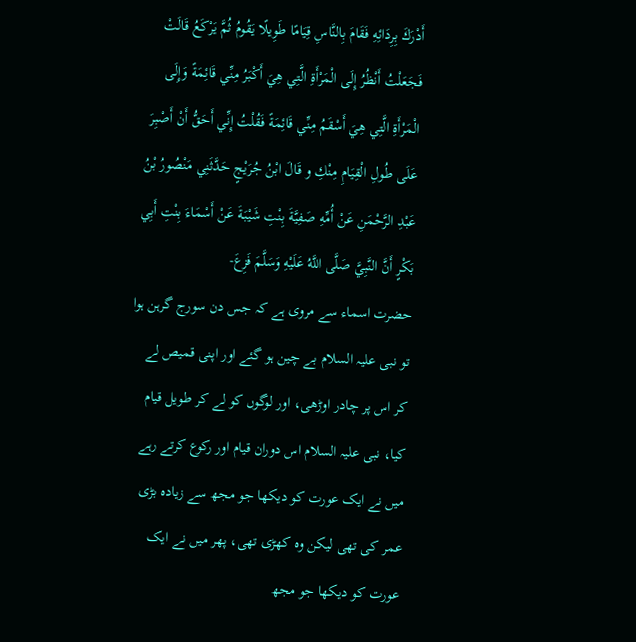أَدْرَكَ بِرِدَائِهِ فَقَامَ بِالنَّاسِ قِيَامًا طَوِيلًا يَقُومُ ثُمَّ يَرْكَعُ قَالَتْ فَجَعَلْتُ أَنْظُرُ إِلَى الْمَرْأَةِ الَّتِي هِيَ أَكْبَرُ مِنِّي قَائِمَةً وَإِلَى الْمَرْأَةِ الَّتِي هِيَ أَسْقَمُ مِنِّي قَائِمَةً فَقُلْتُ إِنِّي أَحَقُّ أَنْ أَصْبِرَ عَلَى طُولِ الْقِيَامِ مِنْكِ و قَالَ ابْنُ جُرَيْجٍ حَدَّثَنِي مَنْصُورُ بْنُ عَبْدِ الرَّحْمَنِ عَنْ أُمِّهِ صَفِيَّةَ بِنْتِ شَيْبَةَ عَنْ أَسْمَاءَ بِنْتِ أَبِي بَكْرٍ أَنَّ النَّبِيَّ صَلَّى اللَّهُ عَلَيْهِ وَسَلَّمَ فَزِعَ-
حضرت اسماء سے مروی ہے کہ جس دن سورج گرہن ہوا تو نبی علیہ السلام بے چین ہو گئے اور اپنی قمیص لے کر اس پر چادر اوڑھی، اور لوگوں کو لے کر طویل قیام کیا، نبی علیہ السلام اس دوران قیام اور رکوع کرتے رہے میں نے ایک عورت کو دیکھا جو مجھ سے زیادہ بڑی عمر کی تھی لیکن وہ کھڑی تھی، پھر میں نے ایک عورت کو دیکھا جو مجھ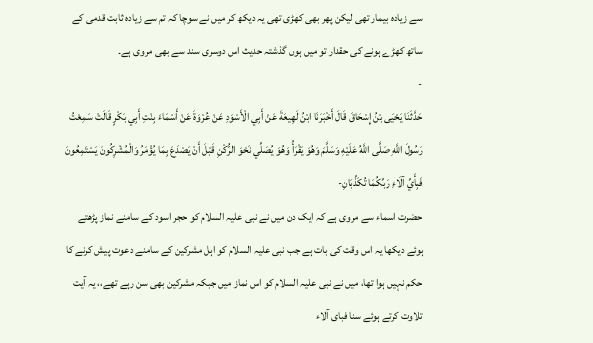سے زیادہ بیمار تھی لیکن پھر بھی کھڑی تھی یہ دیکھ کر میں نے سوچا کہ تم سے زیادہ ثابت قدمی کے ساتھ کھڑے ہونے کی حقدار تو میں ہوں گذشتہ حدیث اس دوسری سند سے بھی مروی ہے۔
-
حَدَّثَنَا يَحْيَى بْنُ إِسْحَاقَ قَالَ أَخْبَرَنَا ابْنُ لَهِيعَةَ عَنْ أَبِي الْأَسْوَدِ عَنْ عُرْوَةَ عَنْ أَسْمَاءَ بِنْتِ أَبِي بَكْرٍ قَالَتْ سَمِعْتُ رَسُولَ اللَّهِ صَلَّى اللَّهُ عَلَيْهِ وَسَلَّمَ وَهُوَ يَقْرَأُ وَهُوَ يُصَلِّي نَحْوَ الرُّكْنِ قَبْلَ أَنْ يَصْدَعَ بِمَا يُؤْمَرُ وَالْمُشْرِكُونَ يَسْتَمِعُونَ فَبِأَيِّ آلَاءِ رَبِّكُمَا تُكَذِّبَانِ-
حضرت اسماء سے مروی ہے کہ ایک دن میں نے نبی علیہ السلام کو حجر اسود کے سامنے نماز پڑھتے ہوئے دیکھا یہ اس وقت کی بات ہے جب نبی علیہ السلام کو اہل مشرکین کے سامنے دعوت پیش کرنے کا حکم نہیں ہوا تھا، میں نے نبی علیہ السلام کو اس نماز میں جبکہ مشرکین بھی سن رہے تھے،، یہ آیت تلاوت کرتے ہوئے سنا فبای آلاء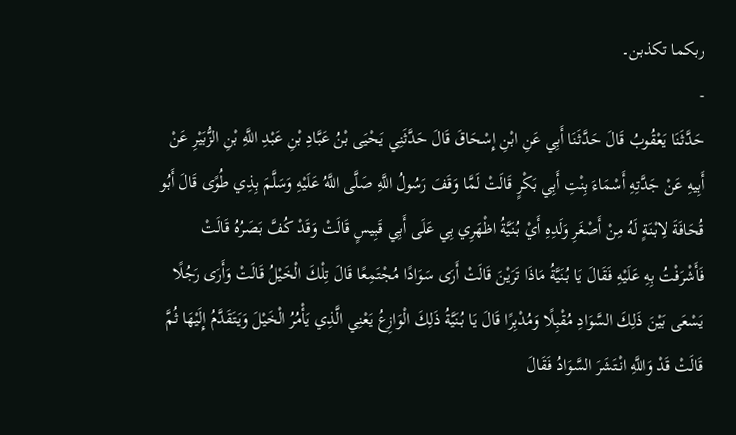ربکما تکذبن۔
-
حَدَّثَنَا يَعْقُوبُ قَالَ حَدَّثَنَا أَبِي عَنِ ابْنِ إِسْحَاقَ قَالَ حَدَّثَنِي يَحْيَى بْنُ عَبَّادِ بْنِ عَبْدِ اللَّهِ بْنِ الزُّبَيْرِ عَنْ أَبِيهِ عَنْ جَدَّتِهِ أَسْمَاءَ بِنْتِ أَبِي بَكْرٍ قَالَتْ لَمَّا وَقَفَ رَسُولُ اللَّهِ صَلَّى اللَّهُ عَلَيْهِ وَسَلَّمَ بِذِي طُوًى قَالَ أَبُو قُحَافَةَ لِابْنَةٍ لَهُ مِنْ أَصْغَرِ وَلَدِهِ أَيْ بُنَيَّةُ اظْهَرِي بِي عَلَى أَبِي قَبِيسٍ قَالَتْ وَقَدْ كُفَّ بَصَرُهُ قَالَتْ فَأَشْرَفْتُ بِهِ عَلَيْهِ فَقَالَ يَا بُنَيَّةُ مَاذَا تَرَيْنَ قَالَتْ أَرَى سَوَادًا مُجْتَمِعًا قَالَ تِلْكَ الْخَيْلُ قَالَتْ وَأَرَى رَجُلًا يَسْعَى بَيْنَ ذَلِكَ السَّوَادِ مُقْبِلًا وَمُدْبِرًا قَالَ يَا بُنَيَّةُ ذَلِكَ الْوَازِعُ يَعْنِي الَّذِي يَأْمُرُ الْخَيْلَ وَيَتَقَدَّمُ إِلَيْهَا ثُمَّ قَالَتْ قَدْ وَاللَّهِ انْتَشَرَ السَّوَادُ فَقَالَ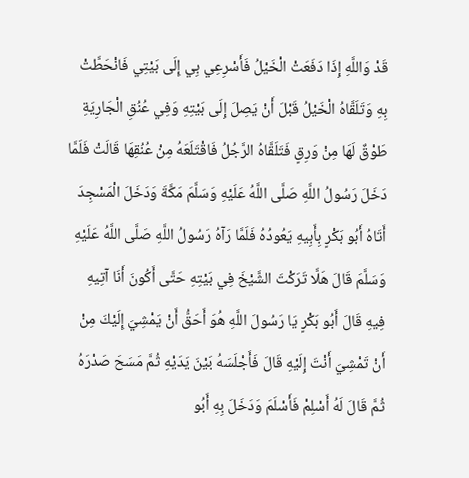قَدْ وَاللَّهِ إِذَا دَفَعَتْ الْخَيْلُ فَأَسْرِعِي بِي إِلَى بَيْتِي فَانْحَطَّتْ بِهِ وَتَلَقَّاهُ الْخَيْلُ قَبْلَ أَنْ يَصِلَ إِلَى بَيْتِهِ وَفِي عُنُقِ الْجَارِيَةِ طَوْقٌ لَهَا مِنْ وَرِقٍ فَتَلَقَّاهُ الرَّجُلُ فَاقْتَلَعَهُ مِنْ عُنُقِهَا قَالَتْ فَلَمَّا دَخَلَ رَسُولُ اللَّهِ صَلَّى اللَّهُ عَلَيْهِ وَسَلَّمَ مَكَّةَ وَدَخَلَ الْمَسْجِدَ أَتَاهُ أَبُو بَكْرٍ بِأَبِيهِ يَعُودُهُ فَلَمَّا رَآهُ رَسُولُ اللَّهِ صَلَّى اللَّهُ عَلَيْهِ وَسَلَّمَ قَالَ هَلَّا تَرَكْتَ الشَّيْخَ فِي بَيْتِهِ حَتَّى أَكُونَ أَنَا آتِيهِ فِيهِ قَالَ أَبُو بَكْرٍ يَا رَسُولَ اللَّهِ هُوَ أَحَقُّ أَنْ يَمْشِيَ إِلَيْكَ مِنْ أَنْ تَمْشِيَ أَنْتَ إِلَيْهِ قَالَ فَأَجْلَسَهُ بَيْنَ يَدَيْهِ ثُمَّ مَسَحَ صَدْرَهُ ثُمَّ قَالَ لَهُ أَسْلِمْ فَأَسْلَمَ وَدَخَلَ بِهِ أَبُو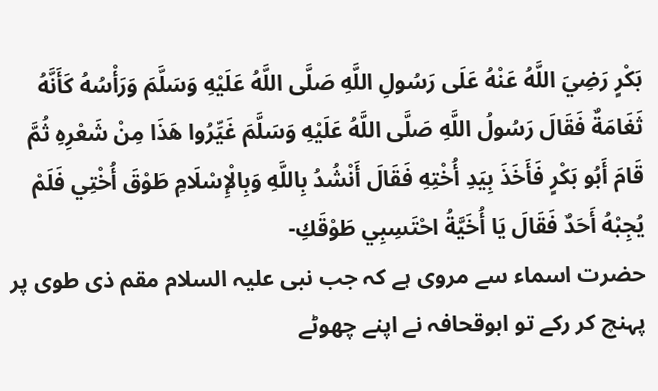بَكْرٍ رَضِيَ اللَّهُ عَنْهُ عَلَى رَسُولِ اللَّهِ صَلَّى اللَّهُ عَلَيْهِ وَسَلَّمَ وَرَأْسُهُ كَأَنَّهُ ثَغَامَةٌ فَقَالَ رَسُولُ اللَّهِ صَلَّى اللَّهُ عَلَيْهِ وَسَلَّمَ غَيِّرُوا هَذَا مِنْ شَعْرِهِ ثُمَّ قَامَ أَبُو بَكْرٍ فَأَخَذَ بِيَدِ أُخْتِهِ فَقَالَ أَنْشُدُ بِاللَّهِ وَبِالْإِسْلَامِ طَوْقَ أُخْتِي فَلَمْ يُجِبْهُ أَحَدٌ فَقَالَ يَا أُخَيَّةُ احْتَسِبِي طَوْقَكِ-
حضرت اسماء سے مروی ہے کہ جب نبی علیہ السلام مقم ذی طوی پر پہنچ کر رکے تو ابوقحافہ نے اپنے چھوٹے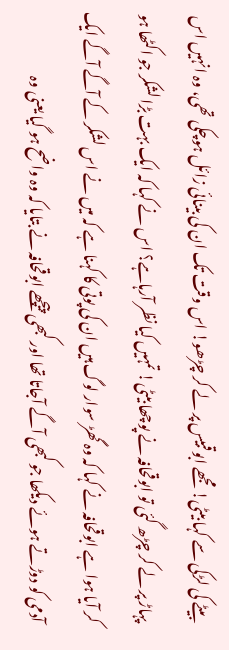بیٹے کی لڑکی سے کہا بیٹی! مجھے ابوقبیس پر لے کر چڑھو! اس وقت تک ان کی بینائی زائل ہوچکی تھی، وہ انہیں اس پہاڑ پر لے کر چڑھ گئی تو ابوقحافہ نے پوچھا بیٹی! تمہیں کیا نظر آرہاہے؟ اس نے کہا کہ ایک بہت بڑا لشکر جو اکٹھا ہو کر آیا ہوا ہے ابوقحافہ نے کہا کہ وہ گھڑ سوار لوگ ہیں ان کی پوتی کا کہنا ہے کہ میں نے اس لشکر کے آگے آگے ایک آدمی کو دوڑتے ہوئے دیکھا جو کبھی آگے آجاتا تھا اور کبھی پیچھے ابوقحافہ نے بتایا کہ وہ واضح ہو گیا یعنی وہ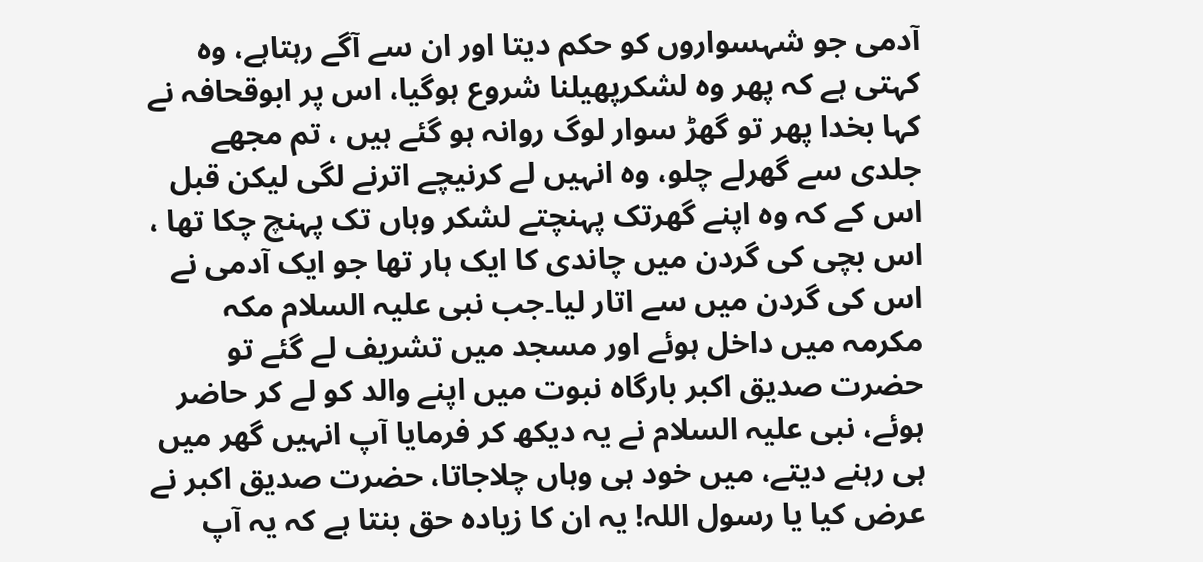آدمی جو شہسواروں کو حکم دیتا اور ان سے آگے رہتاہے، وہ کہتی ہے کہ پھر وہ لشکرپھیلنا شروع ہوگیا، اس پر ابوقحافہ نے کہا بخدا پھر تو گھڑ سوار لوگ روانہ ہو گئے ہیں ، تم مجھے جلدی سے گھرلے چلو، وہ انہیں لے کرنیچے اترنے لگی لیکن قبل اس کے کہ وہ اپنے گھرتک پہنچتے لشکر وہاں تک پہنچ چکا تھا ، اس بچی کی گردن میں چاندی کا ایک ہار تھا جو ایک آدمی نے اس کی گردن میں سے اتار لیا۔جب نبی علیہ السلام مکہ مکرمہ میں داخل ہوئے اور مسجد میں تشریف لے گئے تو حضرت صدیق اکبر بارگاہ نبوت میں اپنے والد کو لے کر حاضر ہوئے، نبی علیہ السلام نے یہ دیکھ کر فرمایا آپ انہیں گھر میں ہی رہنے دیتے، میں خود ہی وہاں چلاجاتا، حضرت صدیق اکبر نے عرض کیا یا رسول اللہ! یہ ان کا زیادہ حق بنتا ہے کہ یہ آپ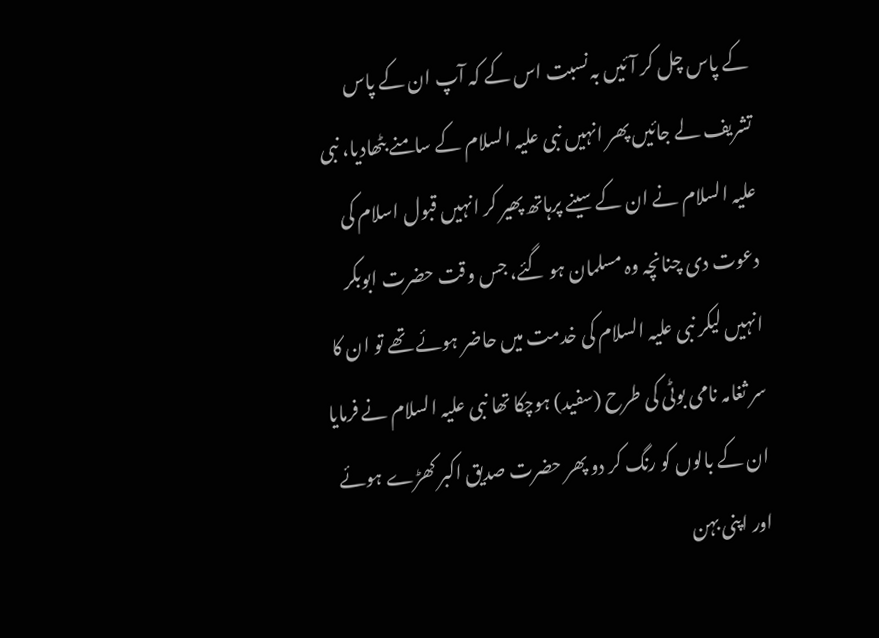کے پاس چل کر آئیں بہ نسبت اس کے کہ آپ ان کے پاس تشریف لے جائیں پھر انہیں نبی علیہ السلام کے سامنے بٹھادیا، نبی علیہ السلام نے ان کے سینے پرہاتھ پھیر کر انہیں قبول اسلام کی دعوت دی چنانچہ وہ مسلمان ہو گئے، جس وقت حضرت ابوبکر انہیں لیکر نبی علیہ السلام کی خدمت میں حاضر ہوئے تھے تو ان کا سر ثغامہ نامی بوٹی کی طرح (سفید) ہوچکا تھا نبی علیہ السلام نے فرمایا ان کے بالوں کو رنگ کر دو پھر حضرت صدیق اکبر کھڑے ہوئے اور اپنی بہن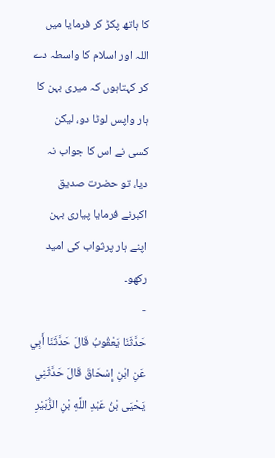کا ہاتھ پکڑ کر فرمایا میں اللہ اور اسلام کا واسطہ دے کر کہتاہوں کہ میری بہن کا ہار واپس لوٹا دو، لیکن کسی نے اس کا جواب نہ دیا، تو حضرت صدیق اکبرنے فرمایا پیاری بہن اپنے ہار پرثواب کی امید رکھو۔
-
حَدَّثَنَا يَعْقُوبُ قَالَ حَدَّثَنَا أَبِي عَنِ ابْنِ إِسْحَاقَ قَالَ حَدَّثَنِي يَحْيَى بْنُ عَبْدِ اللَّهِ بْنِ الزُّبَيْرِ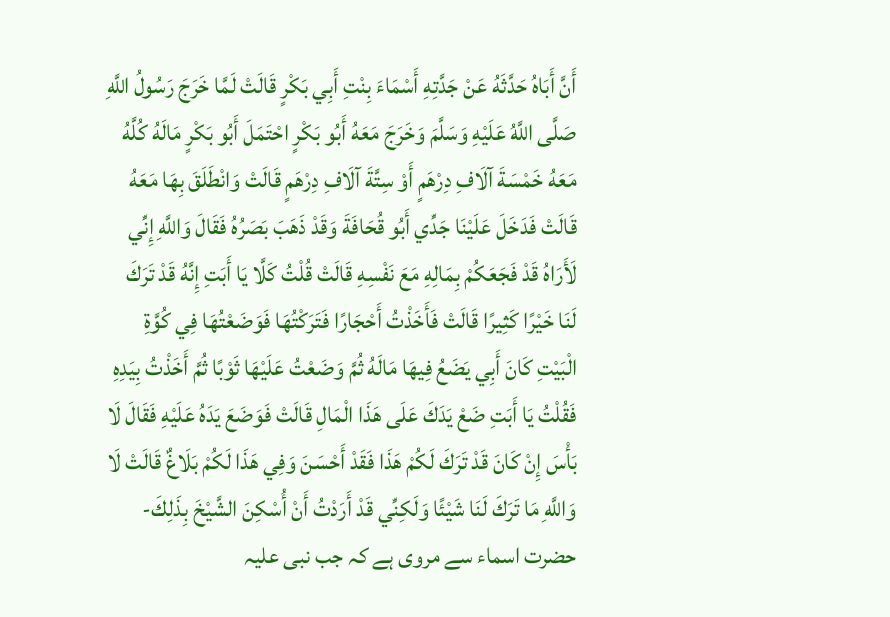أَنَّ أَبَاهُ حَدَّثَهُ عَنْ جَدَّتِهِ أَسْمَاءَ بِنْتِ أَبِي بَكْرٍ قَالَتْ لَمَّا خَرَجَ رَسُولُ اللَّهِ صَلَّى اللَّهُ عَلَيْهِ وَسَلَّمَ وَخَرَجَ مَعَهُ أَبُو بَكْرٍ احْتَمَلَ أَبُو بَكْرٍ مَالَهُ كُلَّهُ مَعَهُ خَمْسَةَ آلَافِ دِرْهَمٍ أَوْ سِتَّةَ آلَافِ دِرْهَمٍ قَالَتْ وَانْطَلَقَ بِهَا مَعَهُ قَالَتْ فَدَخَلَ عَلَيْنَا جَدِّي أَبُو قُحَافَةَ وَقَدْ ذَهَبَ بَصَرُهُ فَقَالَ وَاللَّهِ إِنِّي لَأَرَاهُ قَدْ فَجَعَكُمْ بِمَالِهِ مَعَ نَفْسِهِ قَالَتْ قُلْتُ كَلَّا يَا أَبَتِ إِنَّهُ قَدْ تَرَكَ لَنَا خَيْرًا كَثِيرًا قَالَتْ فَأَخَذْتُ أَحْجَارًا فَتَرَكْتُهَا فَوَضَعْتُهَا فِي كُوَّةِ الْبَيْتِ كَانَ أَبِي يَضَعُ فِيهَا مَالَهُ ثُمَّ وَضَعْتُ عَلَيْهَا ثَوْبًا ثُمَّ أَخَذْتُ بِيَدِهِ فَقُلْتُ يَا أَبَتِ ضَعْ يَدَكَ عَلَى هَذَا الْمَالِ قَالَتْ فَوَضَعَ يَدَهُ عَلَيْهِ فَقَالَ لَا بَأْسَ إِنْ كَانَ قَدْ تَرَكَ لَكُمْ هَذَا فَقَدْ أَحْسَنَ وَفِي هَذَا لَكُمْ بَلَاغٌ قَالَتْ لَا وَاللَّهِ مَا تَرَكَ لَنَا شَيْئًا وَلَكِنِّي قَدْ أَرَدْتُ أَنْ أُسْكِنَ الشَّيْخَ بِذَلِكَ-
حضرت اسماء سے مروی ہے کہ جب نبی علیہ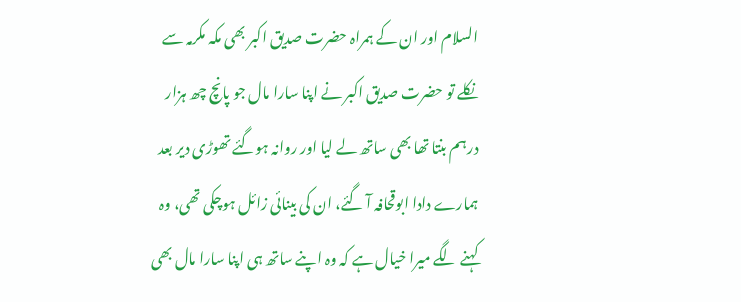السلام اور ان کے ہمراہ حضرت صدیق اکبر بھی مکہ مکرمہ سے نکلے تو حضرت صدیق اکبر نے اپنا سارا مال جو پانچ چھ ہزار درہم بنتا تھا بھی ساتھ لے لیا اور روانہ ہوگئے تھوڑی دیر بعد ہمارے دادا ابوقحافہ آ گئے، ان کی بینائی زائل ہوچکی تھی، وہ کہنے لگے میرا خیال ہے کہ وہ اپنے ساتھ ہی اپنا سارا مال بھی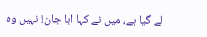لے گیا ہے، میں نے کہا ابا جان! نہیں وہ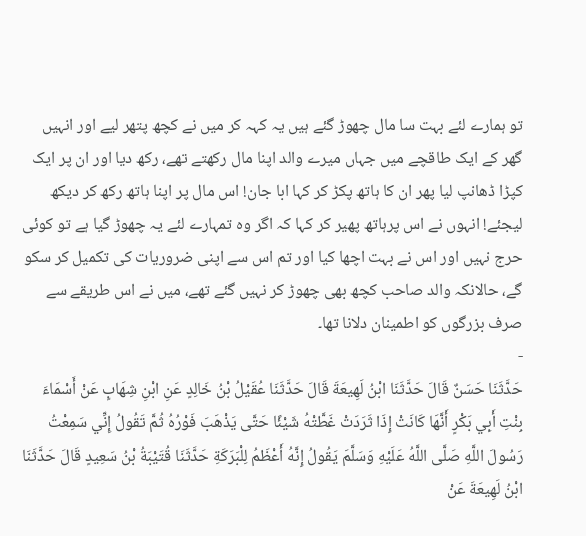تو ہمارے لئے بہت سا مال چھوڑ گئے ہیں یہ کہہ کر میں نے کچھ پتھر لیے اور انہیں گھر کے ایک طاقچے میں جہاں میرے والد اپنا مال رکھتے تھے، رکھ دیا اور ان پر ایک کپڑا ڈھانپ لیا پھر ان کا ہاتھ پکڑ کر کہا ابا جان! اس مال پر اپنا ہاتھ رکھ کر دیکھ لیجئے! انہوں نے اس پرہاتھ پھیر کر کہا کہ اگر وہ تمہارے لئے یہ چھوڑ گیا ہے تو کوئی حرج نہیں اور اس نے بہت اچھا کیا اور تم اس سے اپنی ضروریات کی تکمیل کر سکو گے، حالانکہ والد صاحب کچھ بھی چھوڑ کر نہیں گئے تھے، میں نے اس طریقے سے صرف بزرگوں کو اطمینان دلانا تھا۔
-
حَدَّثَنَا حَسَنٌ قَالَ حَدَّثَنَا ابْنُ لَهِيعَةَ قَالَ حَدَّثَنَا عُقَيْلُ بْنُ خَالِدٍ عَنِ ابْنِ شِهَابٍ عَنْ أَسْمَاءَ بِنْتِ أَبِي بَكْرٍ أَنَّهَا كَانَتْ إِذَا ثَرَدَتْ غَطَّتْهُ شَيْئًا حَتَّى يَذْهَبَ فَوْرُهُ ثُمَّ تَقُولُ إِنِّي سَمِعْتُ رَسُولَ اللَّهِ صَلَّى اللَّهُ عَلَيْهِ وَسَلَّمَ يَقُولُ إِنَّهُ أَعْظَمُ لِلْبَرَكَةِ حَدَّثَنَا قُتَيْبَةُ بْنُ سَعِيدٍ قَالَ حَدَّثَنَا ابْنُ لَهِيعَةَ عَنْ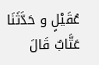عُقَيْلٍ و حَدَّثَنَا عَتَّابٌ قَالَ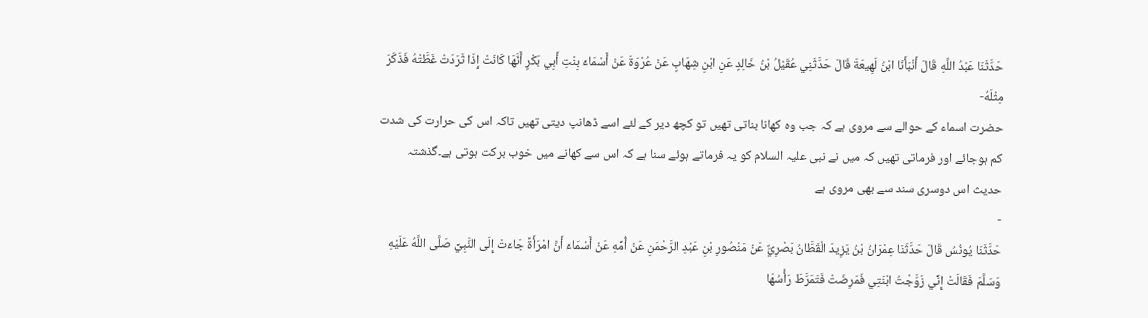حَدَّثَنَا عَبْدُ اللَّهِ قَالَ أَنْبَأَنَا ابْنُ لَهِيعَةَ قَالَ حَدَّثَنِي عُقَيْلُ بْنُ خَالِدٍ عَنِ ابْنِ شِهَابٍ عَنْ عُرْوَةَ عَنْ أَسْمَاءَ بِنْتِ أَبِي بَكْرٍ أَنَّهَا كَانَتْ إِذَا ثَرَدَتْ غَطَّتْهُ فَذَكَرَ مِثْلَهُ-
حضرت اسماء کے حوالے سے مروی ہے کہ جب وہ کھانا بناتی تھیں تو کچھ دیر کے لئے اسے ڈھانپ دیتی تھیں تاکہ اس کی حرارت کی شدت کم ہوجائے اور فرماتی تھیں کہ میں نے نبی علیہ السلام کو یہ فرماتے ہوئے سنا ہے کہ اس سے کھانے میں خوب برکت ہوتی ہے۔گذشتہ حدیث اس دوسری سند سے بھی مروی ہے
-
حَدَّثَنَا يُونُسُ قَالَ حَدَّثَنَا عِمْرَانُ بْنُ يَزِيدَ الْقَطَّانُ بَصْرِيٌّ عَنْ مَنْصُورِ بْنِ عَبْدِ الرَّحْمَنِ عَنْ أُمِّهِ عَنْ أَسْمَاءَ أَنَّ امْرَأَةً جَاءَتْ إِلَى النَّبِيِّ صَلَّى اللَّهُ عَلَيْهِ وَسَلَّمَ فَقَالَتْ إِنِّي زَوَّجْتُ ابْنَتِي فَمَرِضَتْ فَتَمَرَّطَ رَأْسُهَا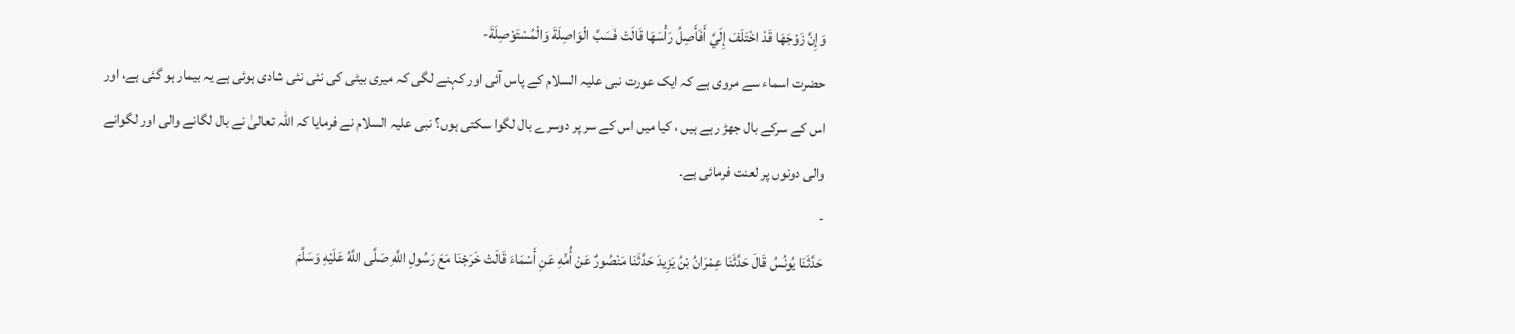وَإِنَّ زَوْجَهَا قَدْ اخْتَلَفَ إِلَيَّ أَفَأَصِلُ رَأْسَهَا قَالَتْ فَسَبَّ الْوَاصِلَةَ وَالْمُسْتَوْصِلَةَ-
حضرت اسماء سے مروی ہے کہ ایک عورت نبی علیہ السلام کے پاس آئی اور کہنے لگی کہ میری بیٹی کی نئی نئی شادی ہوئی ہے یہ بیمار ہو گئی ہے، اور اس کے سرکے بال جھڑ رہے ہیں ، کیا میں اس کے سر پر دوسرے بال لگوا سکتی ہوں؟ نبی علیہ السلام نے فرمایا کہ اللہ تعالیٰ نے بال لگانے والی اور لگوانے والی دونوں پر لعنت فرمائی ہے۔
-
حَدَّثَنَا يُونُسُ قَالَ حَدَّثَنَا عِمْرَانُ بْنُ يَزِيدَ حَدَّثَنَا مَنْصُورٌ عَنْ أُمِّهِ عَنِ أَسْمَاءَ قَالَتْ خَرَجْنَا مَعَ رَسُولِ اللَّهِ صَلَّى اللَّهُ عَلَيْهِ وَسَلَّمَ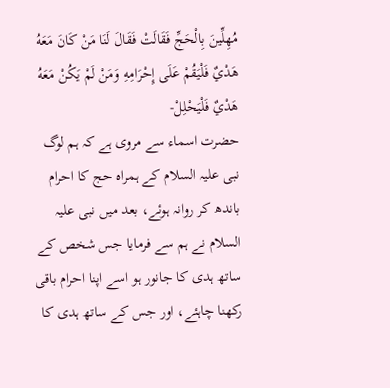مُهِلِّينَ بِالْحَجِّ فَقَالَتْ فَقَالَ لَنَا مَنْ كَانَ مَعَهُ هَدْيٌ فَلْيَقُمْ عَلَى إِحْرَامِهِ وَمَنْ لَمْ يَكُنْ مَعَهُ هَدْيٌ فَلْيَحْلِلْ-
حضرت اسماء سے مروی ہے کہ ہم لوگ نبی علیہ السلام کے ہمراہ حج کا احرام باندھ کر روانہ ہوئے، بعد میں نبی علیہ السلام نے ہم سے فرمایا جس شخص کے ساتھ ہدی کا جانور ہو اسے اپنا احرام باقی رکھنا چاہئے، اور جس کے ساتھ ہدی کا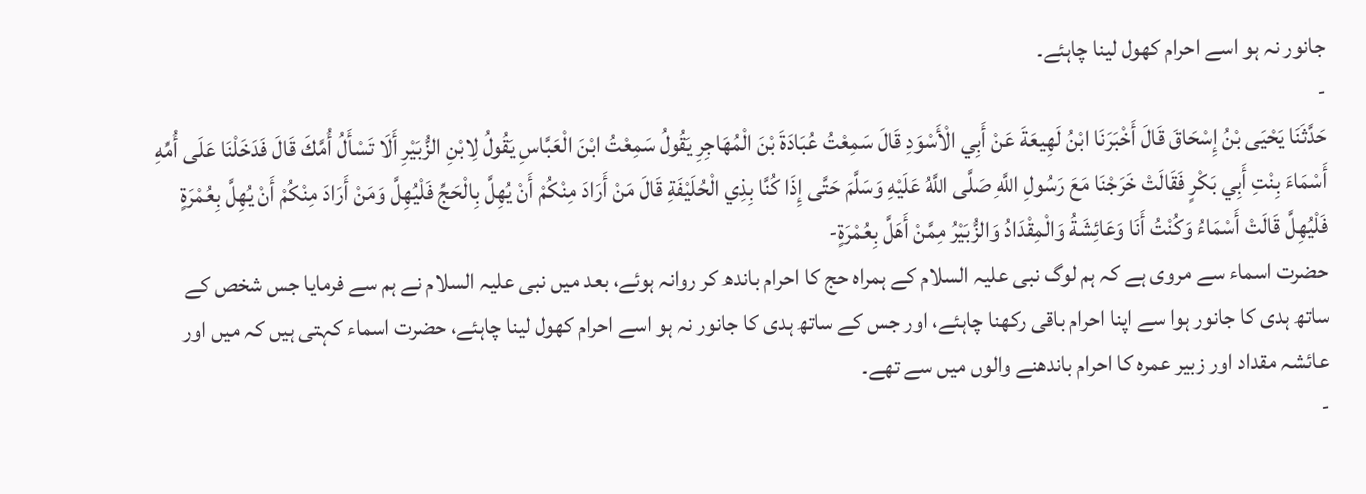جانور نہ ہو اسے احرام کھول لینا چاہئے۔
-
حَدَّثَنَا يَحْيَى بْنُ إِسْحَاقَ قَالَ أَخْبَرَنَا ابْنُ لَهِيعَةَ عَنْ أَبِي الْأَسْوَدِ قَالَ سَمِعْتُ عُبَادَةَ بْنَ الْمُهَاجِرِ يَقُولُ سَمِعْتُ ابْنَ الْعَبَّاسِ يَقُولُ لِابْنِ الزُّبَيْرِ أَلَا تَسْأَلُ أُمَّكَ قَالَ فَدَخَلْنَا عَلَى أُمِّهِ أَسْمَاءَ بِنْتِ أَبِي بَكْرٍ فَقَالَتْ خَرَجْنَا مَعَ رَسُولِ اللَّهِ صَلَّى اللَّهُ عَلَيْهِ وَسَلَّمَ حَتَّى إِذَا كُنَّا بِذِي الْحُلَيْفَةِ قَالَ مَنْ أَرَادَ مِنْكُمْ أَنْ يُهِلَّ بِالْحَجِّ فَلْيُهِلَّ وَمَنْ أَرَادَ مِنْكُمْ أَنْ يُهِلَّ بِعُمْرَةٍ فَلْيُهِلَّ قَالَتْ أَسْمَاءُ وَكُنْتُ أَنَا وَعَائِشَةُ وَالْمِقْدَادُ وَالزُّبَيْرُ مِمَّنْ أَهَلَّ بِعُمْرَةٍ-
حضرت اسماء سے مروی ہے کہ ہم لوگ نبی علیہ السلام کے ہمراہ حج کا احرام باندھ کر روانہ ہوئے، بعد میں نبی علیہ السلام نے ہم سے فرمایا جس شخص کے ساتھ ہدی کا جانور ہوا سے اپنا احرام باقی رکھنا چاہئے، اور جس کے ساتھ ہدی کا جانور نہ ہو اسے احرام کھول لینا چاہئے، حضرت اسماء کہتی ہیں کہ میں اور عائشہ مقداد اور زبیر عمرہ کا احرام باندھنے والوں میں سے تھے۔
-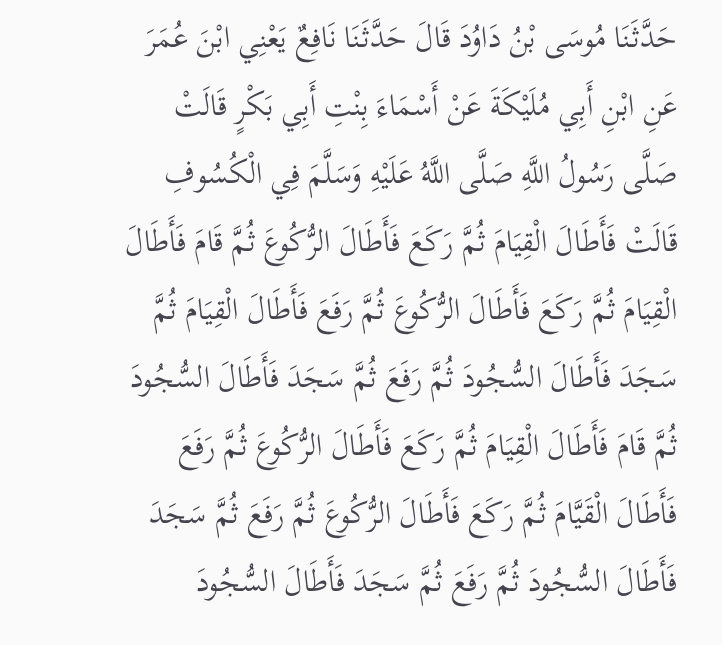حَدَّثَنَا مُوسَى بْنُ دَاوُدَ قَالَ حَدَّثَنَا نَافِعٌ يَعْنِي ابْنَ عُمَرَ عَنِ ابْنِ أَبِي مُلَيْكَةَ عَنْ أَسْمَاءَ بِنْتِ أَبِي بَكْرٍ قَالَتْ صَلَّى رَسُولُ اللَّهِ صَلَّى اللَّهُ عَلَيْهِ وَسَلَّمَ فِي الْكُسُوفِ قَالَتْ فَأَطَالَ الْقِيَامَ ثُمَّ رَكَعَ فَأَطَالَ الرُّكُوعَ ثُمَّ قَامَ فَأَطَالَ الْقِيَامَ ثُمَّ رَكَعَ فَأَطَالَ الرُّكُوعَ ثُمَّ رَفَعَ فَأَطَالَ الْقِيَامَ ثُمَّ سَجَدَ فَأَطَالَ السُّجُودَ ثُمَّ رَفَعَ ثُمَّ سَجَدَ فَأَطَالَ السُّجُودَ ثُمَّ قَامَ فَأَطَالَ الْقِيَامَ ثُمَّ رَكَعَ فَأَطَالَ الرُّكُوعَ ثُمَّ رَفَعَ فَأَطَالَ الْقَيَّامَ ثُمَّ رَكَعَ فَأَطَالَ الرُّكُوعَ ثُمَّ رَفَعَ ثُمَّ سَجَدَ فَأَطَالَ السُّجُودَ ثُمَّ رَفَعَ ثُمَّ سَجَدَ فَأَطَالَ السُّجُودَ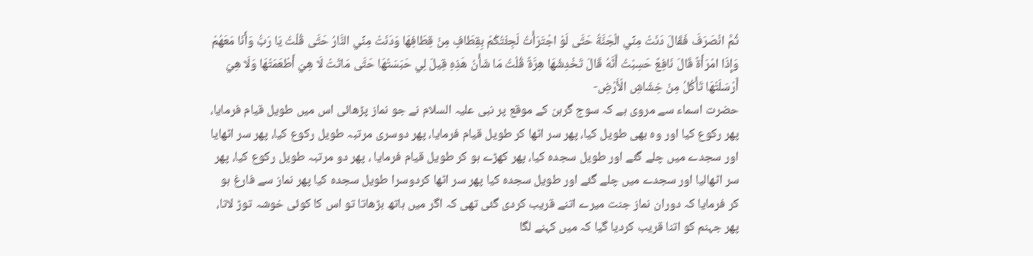ثُمَّ انْصَرَفَ فَقَالَ دَنَتْ مِنِّي الْجَنَّةُ حَتَّى لَوْ اجْتَرَأْتُ لَجِئْتُكُمْ بِقِطَافٍ مِنْ قِطَافِهَا وَدَنَتْ مِنِّي النَّارُ حَتَّى قُلْتُ يَا رَبُّ وَأَنَا مَعَهُمْ وَإِذَا امْرَأَةٌ قَالَ نَافِعٌ حَسِبْتُ أَنَّهُ قَالَ تَخْدِشُهَا هِرَّةٌ قُلْتُ مَا شَأْنُ هَذِهِ قِيلَ لِي حَبَسَتْهَا حَتَّى مَاتَتْ لَا هِيَ أَطْعَمَتْهَا وَلَا هِيَ أَرْسَلَتْهَا تَأْكُلُ مِنْ خِشَاشِ الْأَرْضِ-
حضرت اسماء سے مروی ہے کہ سوج گرہن کے موقع پر نبی علیہ السلام نے جو نماز پڑھائی اس میں طویل قیام فرمایا، پھر رکوع کیا اور وہ بھی طویل کیا، پھر سر اٹھا کر طویل قیام فرمایا، پھر دوسری مرتبہ طویل رکوع کیا، پھر سر اٹھایا اور سجدے میں چلے گئے اور طویل سجدہ کیا، پھر کھڑے ہو کر طویل قیام فرمایا ، پھر دو مرتبہ طویل رکوع کیا، پھر سر اٹھالیا اور سجدے میں چلے گئے اور طویل سجدہ کیا پھر سر اٹھا کردوسرا طویل سجدہ کیا پھر نماز سے فارغ ہو کر فرمایا کہ دوران نماز جنت میرے اتنے قریب کردی گئی تھی کہ اگر میں ہاتھ بڑھاتا تو اس کا کوئی خوشہ توڑ لاتا، پھر جہنم کو اتنا قریب کردیا گیا کہ میں کہنے لگا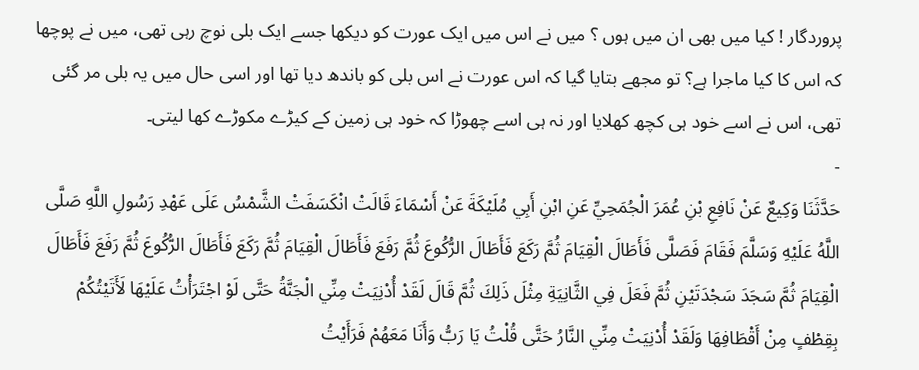پروردگار ! کیا میں بھی ان میں ہوں ؟ میں نے اس میں ایک عورت کو دیکھا جسے ایک بلی نوچ رہی تھی، میں نے پوچھا کہ اس کا کیا ماجرا ہے؟ تو مجھے بتایا گیا کہ اس عورت نے اس بلی کو باندھ دیا تھا اور اسی حال میں یہ بلی مر گئی تھی، اس نے اسے خود ہی کچھ کھلایا اور نہ ہی اسے چھوڑا کہ خود ہی زمین کے کیڑے مکوڑے کھا لیتی۔
-
حَدَّثَنَا وَكِيعٌ عَنْ نَافِعِ بْنِ عُمَرَ الْجُمَحِيِّ عَنِ ابْنِ أَبِي مُلَيْكَةَ عَنْ أَسْمَاءَ قَالَتْ انْكَسَفَتْ الشَّمْسُ عَلَى عَهْدِ رَسُولِ اللَّهِ صَلَّى اللَّهُ عَلَيْهِ وَسَلَّمَ فَقَامَ فَصَلَّى فَأَطَالَ الْقِيَامَ ثُمَّ رَكَعَ فَأَطَالَ الرُّكُوعَ ثُمَّ رَفَعَ فَأَطَالَ الْقِيَامَ ثُمَّ رَكَعَ فَأَطَالَ الرُّكُوعَ ثُمَّ رَفَعَ فَأَطَالَ الْقِيَامَ ثُمَّ سَجَدَ سَجْدَتَيْنِ ثُمَّ فَعَلَ فِي الثَّانِيَةِ مِثْلَ ذَلِكَ ثُمَّ قَالَ لَقَدْ أُدْنِيَتْ مِنِّي الْجَنَّةُ حَتَّى لَوْ اجْتَرَأْتُ عَلَيْهَا لَأَتَيْتُكُمْ بِقِطْفٍ مِنْ أَقْطَافِهَا وَلَقَدْ أُدْنِيَتْ مِنِّي النَّارُ حَتَّى قُلْتُ يَا رَبُّ وَأَنَا مَعَهُمْ فَرَأَيْتُ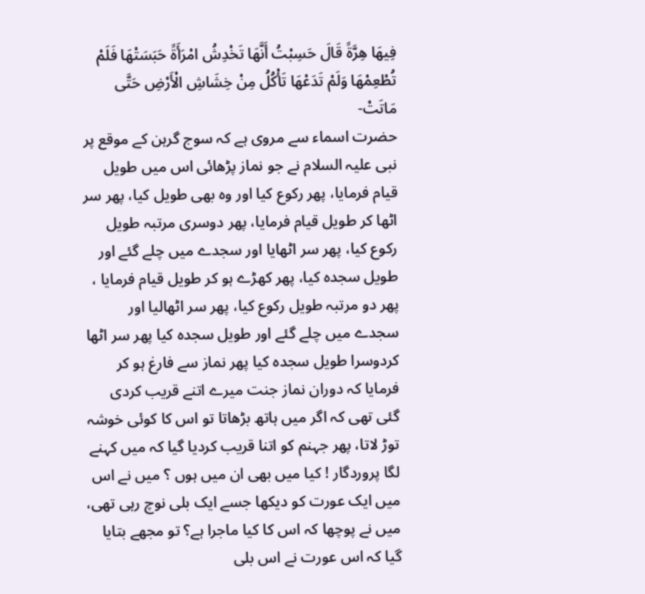فِيهَا هِرَّةً قَالَ حَسِبْتُ أَنَّهَا تَخْدِشُ امْرَأَةً حَبَسَتْهَا فَلَمْ تُطْعِمْهَا وَلَمْ تَدَعْهَا تَأْكُلُ مِنْ خِشَاشِ الْأَرْضِ حَتَّى مَاتَتْ-
حضرت اسماء سے مروی ہے کہ سوج گرہن کے موقع پر نبی علیہ السلام نے جو نماز پڑھائی اس میں طویل قیام فرمایا، پھر رکوع کیا اور وہ بھی طویل کیا، پھر سر اٹھا کر طویل قیام فرمایا، پھر دوسری مرتبہ طویل رکوع کیا، پھر سر اٹھایا اور سجدے میں چلے گئے اور طویل سجدہ کیا، پھر کھڑے ہو کر طویل قیام فرمایا ، پھر دو مرتبہ طویل رکوع کیا، پھر سر اٹھالیا اور سجدے میں چلے گئے اور طویل سجدہ کیا پھر سر اٹھا کردوسرا طویل سجدہ کیا پھر نماز سے فارغ ہو کر فرمایا کہ دوران نماز جنت میرے اتنے قریب کردی گئی تھی کہ اگر میں ہاتھ بڑھاتا تو اس کا کوئی خوشہ توڑ لاتا، پھر جہنم کو اتنا قریب کردیا گیا کہ میں کہنے لگا پروردگار ! کیا میں بھی ان میں ہوں ؟ میں نے اس میں ایک عورت کو دیکھا جسے ایک بلی نوچ رہی تھی، میں نے پوچھا کہ اس کا کیا ماجرا ہے؟ تو مجھے بتایا گیا کہ اس عورت نے اس بلی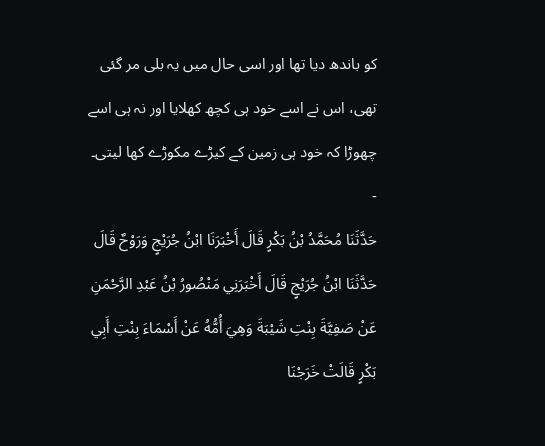کو باندھ دیا تھا اور اسی حال میں یہ بلی مر گئی تھی، اس نے اسے خود ہی کچھ کھلایا اور نہ ہی اسے چھوڑا کہ خود ہی زمین کے کیڑے مکوڑے کھا لیتی۔
-
حَدَّثَنَا مُحَمَّدُ بْنُ بَكْرٍ قَالَ أَخْبَرَنَا ابْنُ جُرَيْجٍ وَرَوْحٌ قَالَ حَدَّثَنَا ابْنُ جُرَيْجٍ قَالَ أَخْبَرَنِي مَنْصُورُ بْنُ عَبْدِ الرَّحْمَنِ عَنْ صَفِيَّةَ بِنْتِ شَيْبَةَ وَهِيَ أُمُّهُ عَنْ أَسْمَاءَ بِنْتِ أَبِي بَكْرٍ قَالَتْ خَرَجْنَا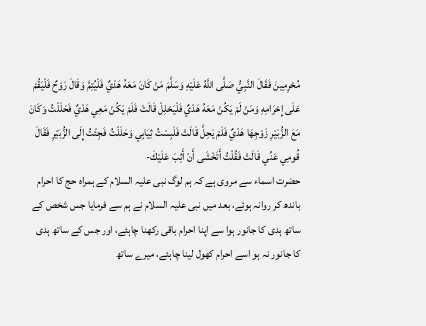مُحْرِمِينَ فَقَالَ النَّبِيُّ صَلَّى اللَّهُ عَلَيْهِ وَسَلَّمَ مَنْ كَانَ مَعَهُ هَدْيٌ فَلْيُتِمَّ وَقَالَ رَوْحٌ فَلْيَقُمْ عَلَى إِحْرَامِهِ وَمَنْ لَمْ يَكُنْ مَعَهُ هَدْيٌ فَلْيَحْلِلْ قَالَتْ فَلَمْ يَكُنْ مَعِي هَدْيٌ فَحَلَلْتُ وَكَانَ مَعَ الزُّبَيْرِ زَوْجِهَا هَدْيٌ فَلَمْ يَحِلَّ قَالَتْ فَلَبِسْتُ ثِيَابِي وَحَلَلْتُ فَجِئْتُ إِلَى الزُّبَيْرِ فَقَالَ قُومِي عَنِّي قَالَتْ فَقُلْتُ أَتَخْشَى أَنْ أَثِبَ عَلَيْكَ-
حضرت اسماء سے مروی ہے کہ ہم لوگ نبی علیہ السلام کے ہمراہ حج کا احرام باندھ کر روانہ ہوئے، بعد میں نبی علیہ السلام نے ہم سے فرمایا جس شخص کے ساتھ ہدی کا جانور ہوا سے اپنا احرام باقی رکھنا چاہئے، اور جس کے ساتھ ہدی کا جانور نہ ہو اسے احرام کھول لینا چاہئے، میرے ساتھ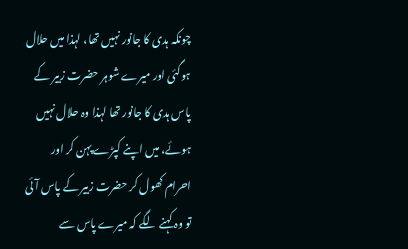چونکہ ہدی کا جانور نہیں تھا، لہذا میں حلال ہوگئی اور میرے شوہر حضرت زبیر کے پاس ہدی کا جانور تھا لہذا وہ حلال نہیں ہوئے، میں اپنے کپڑے پہن کر اور احرام کھول کر حضرت زبیر کے پاس آئی تو وہ کہنے لگے کہ میرے پاس سے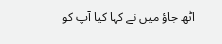اٹھ جاؤ میں نے کہا کیا آپ کو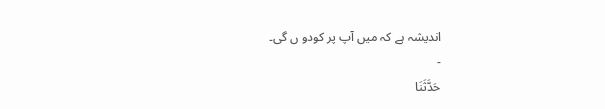اندیشہ ہے کہ میں آپ پر کودو ں گی۔
-
حَدَّثَنَا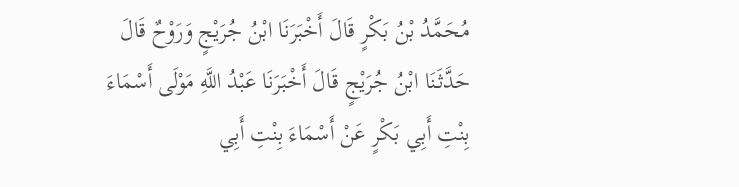مُحَمَّدُ بْنُ بَكْرٍ قَالَ أَخْبَرَنَا ابْنُ جُرَيْجٍ وَرَوْحٌ قَالَ حَدَّثَنَا ابْنُ جُرَيْجٍ قَالَ أَخْبَرَنَا عَبْدُ اللَّهِ مَوْلَى أَسْمَاءَ بِنْتِ أَبِي بَكْرٍ عَنْ أَسْمَاءَ بِنْتِ أَبِي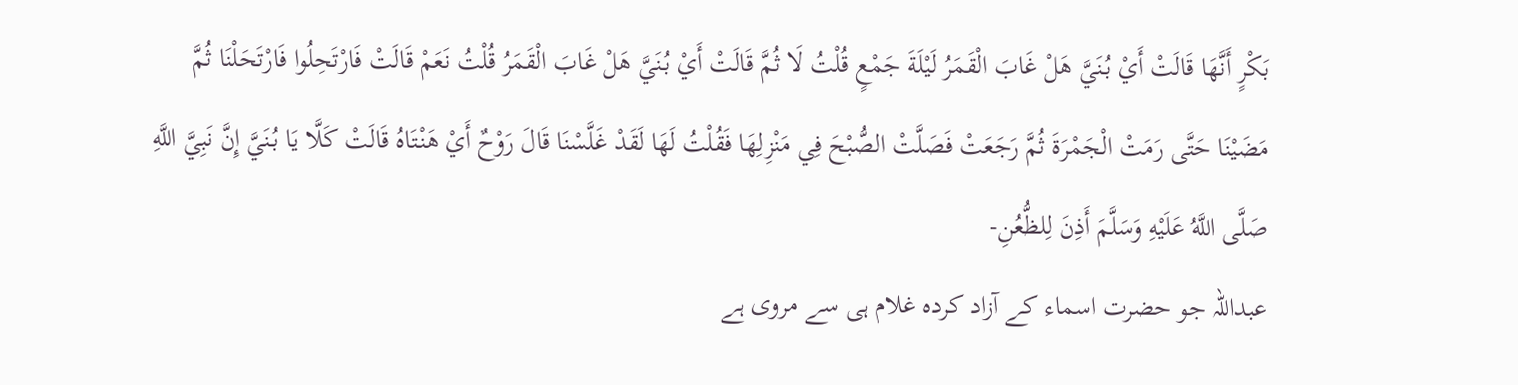بَكْرٍ أَنَّهَا قَالَتْ أَيْ بُنَيَّ هَلْ غَابَ الْقَمَرُ لَيْلَةَ جَمْعٍ قُلْتُ لَا ثُمَّ قَالَتْ أَيْ بُنَيَّ هَلْ غَابَ الْقَمَرُ قُلْتُ نَعَمْ قَالَتْ فَارْتَحِلُوا فَارْتَحَلْنَا ثُمَّ مَضَيْنَا حَتَّى رَمَتْ الْجَمْرَةَ ثُمَّ رَجَعَتْ فَصَلَّتْ الصُّبْحَ فِي مَنْزِلِهَا فَقُلْتُ لَهَا لَقَدْ غَلَّسْنَا قَالَ رَوْحٌ أَيْ هَنْتَاهُ قَالَتْ كَلَّا يَا بُنَيَّ إِنَّ نَبِيَّ اللَّهِ صَلَّى اللَّهُ عَلَيْهِ وَسَلَّمَ أَذِنَ لِلظُّعُنِ-
عبداللہ جو حضرت اسماء کے آزاد کردہ غلام ہی سے مروی ہے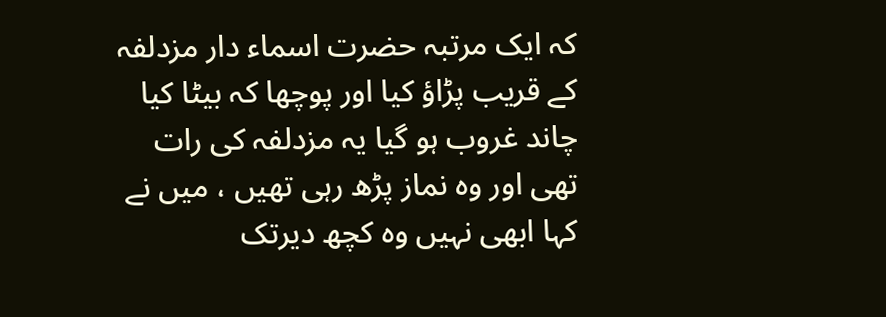کہ ایک مرتبہ حضرت اسماء دار مزدلفہ کے قریب پڑاؤ کیا اور پوچھا کہ بیٹا کیا چاند غروب ہو گیا یہ مزدلفہ کی رات تھی اور وہ نماز پڑھ رہی تھیں ، میں نے کہا ابھی نہیں وہ کچھ دیرتک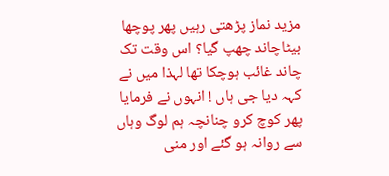مزید نماز پڑھتی رہیں پھر پوچھا بیٹاچاند چھپ گیا؟ اس وقت تک چاند غائب ہوچکا تھا لہذا میں نے کہہ دیا جی ہاں ! انہوں نے فرمایا پھر کوچ کرو چنانچہ ہم لوگ وہاں سے روانہ ہو گئے اور منی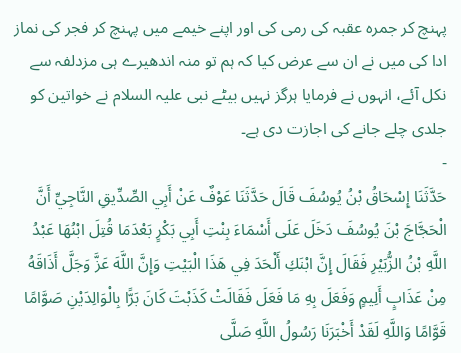پہنچ کر جمرہ عقبہ کی رمی کی اور اپنے خیمے میں پہنچ کر فجر کی نماز ادا کی میں نے ان سے عرض کیا کہ ہم تو منہ اندھیرے ہی مزدلفہ سے نکل آئے، انہوں نے فرمایا ہرگز نہیں بیٹے نبی علیہ السلام نے خواتین کو جلدی چلے جانے کی اجازت دی ہے۔
-
حَدَّثَنَا إِسْحَاقُ بْنُ يُوسُفَ قَالَ حَدَّثَنَا عَوْفٌ عَنْ أَبِي الصِّدِّيقِ النَّاجِيِّ أَنَّ الْحَجَّاجَ بْنَ يُوسُفَ دَخَلَ عَلَى أَسْمَاءَ بِنْتِ أَبِي بَكْرٍ بَعْدَمَا قُتِلَ ابْنُهَا عَبْدُ اللَّهِ بْنُ الزُّبَيْرِ فَقَالَ إِنَّ ابْنَكِ أَلْحَدَ فِي هَذَا الْبَيْتِ وَإِنَّ اللَّهَ عَزَّ وَجَلَّ أَذَاقَهُ مِنْ عَذَابٍ أَلِيمٍ وَفَعَلَ بِهِ مَا فَعَلَ فَقَالَتْ كَذَبْتَ كَانَ بَرًّا بِالْوَالِدَيْنِ صَوَّامًا قَوَّامًا وَاللَّهِ لَقَدْ أَخْبَرَنَا رَسُولُ اللَّهِ صَلَّى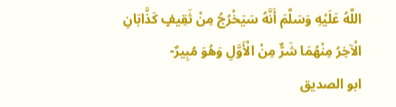اللَّهُ عَلَيْهِ وَسَلَّمَ أَنَّهُ سَيَخْرُجُ مِنْ ثَقِيفٍ كَذَّابَانِ الْآخِرُ مِنْهُمَا شَرٌّ مِنْ الْأَوَّلِ وَهُوَ مُبِيرٌ-
ابو الصدیق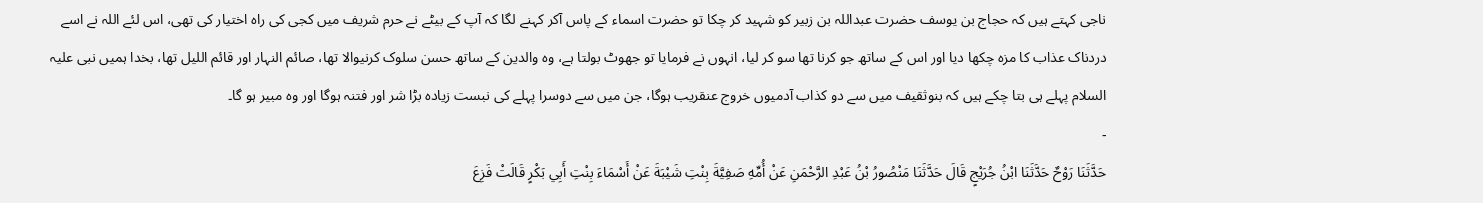ناجی کہتے ہیں کہ حجاج بن یوسف حضرت عبداللہ بن زبیر کو شہید کر چکا تو حضرت اسماء کے پاس آکر کہنے لگا کہ آپ کے بیٹے نے حرم شریف میں کجی کی راہ اختیار کی تھی، اس لئے اللہ نے اسے دردناک عذاب کا مزہ چکھا دیا اور اس کے ساتھ جو کرنا تھا سو کر لیا، انہوں نے فرمایا تو جھوٹ بولتا ہے، وہ والدین کے ساتھ حسن سلوک کرنیوالا تھا، صائم النہار اور قائم اللیل تھا، بخدا ہمیں نبی علیہ السلام پہلے ہی بتا چکے ہیں کہ بنوثقیف میں سے دو کذاب آدمیوں خروج عنقریب ہوگا، جن میں سے دوسرا پہلے کی نبست زیادہ بڑا شر اور فتنہ ہوگا اور وہ مبیر ہو گا۔
-
حَدَّثَنَا رَوْحٌ حَدَّثَنَا ابْنُ جُرَيْجٍ قَالَ حَدَّثَنَا مَنْصُورُ بْنُ عَبْدِ الرَّحْمَنِ عَنْ أُمِّهِ صَفِيَّةَ بِنْتِ شَيْبَةَ عَنْ أَسْمَاءَ بِنْتِ أَبِي بَكْرٍ قَالَتْ فَزِعَ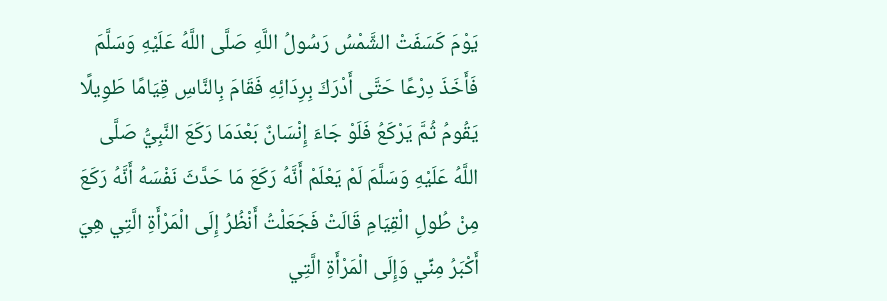يَوْمَ كَسَفَتْ الشَّمْسُ رَسُولُ اللَّهِ صَلَّى اللَّهُ عَلَيْهِ وَسَلَّمَ فَأَخَذَ دِرْعًا حَتَّى أَدْرَكَ بِرِدَائِهِ فَقَامَ بِالنَّاسِ قِيَامًا طَوِيلًا يَقُومُ ثُمَّ يَرْكَعُ فَلَوْ جَاءَ إِنْسَانٌ بَعْدَمَا رَكَعَ النَّبِيُّ صَلَّى اللَّهُ عَلَيْهِ وَسَلَّمَ لَمْ يَعْلَمْ أَنَّهُ رَكَعَ مَا حَدَّثَ نَفْسَهُ أَنَّهُ رَكَعَ مِنْ طُولِ الْقِيَامِ قَالَتْ فَجَعَلْتُ أَنْظُرُ إِلَى الْمَرْأَةِ الَّتِي هِيَ أَكْبَرُ مِنِّي وَإِلَى الْمَرْأَةِ الَّتِي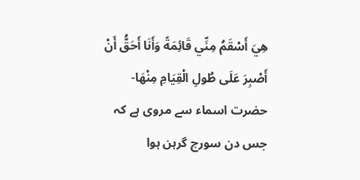هِيَ أَسْقَمُ مِنِّي قَائِمَةً وَأَنَا أَحَقُّ أَنْ أَصْبِرَ عَلَى طُولِ الْقِيَامِ مِنْهَا-
حضرت اسماء سے مروی ہے کہ جس دن سورج گرہن ہوا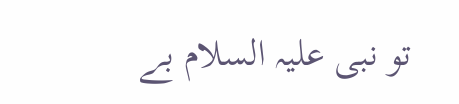تو نبی علیہ السلام بے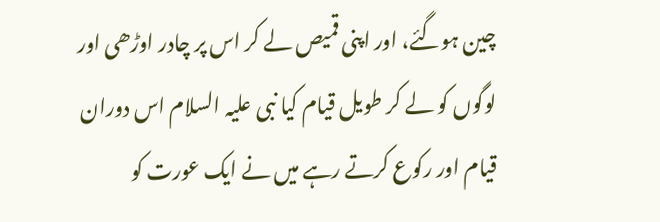چین ہوگئے، اور اپنی قمیص لے کر اس پر چادر اوڑھی اور لوگوں کو لے کر طویل قیام کیا نبی علیہ السلام اس دوران قیام اور رکوع کرتے رہے میں نے ایک عورت کو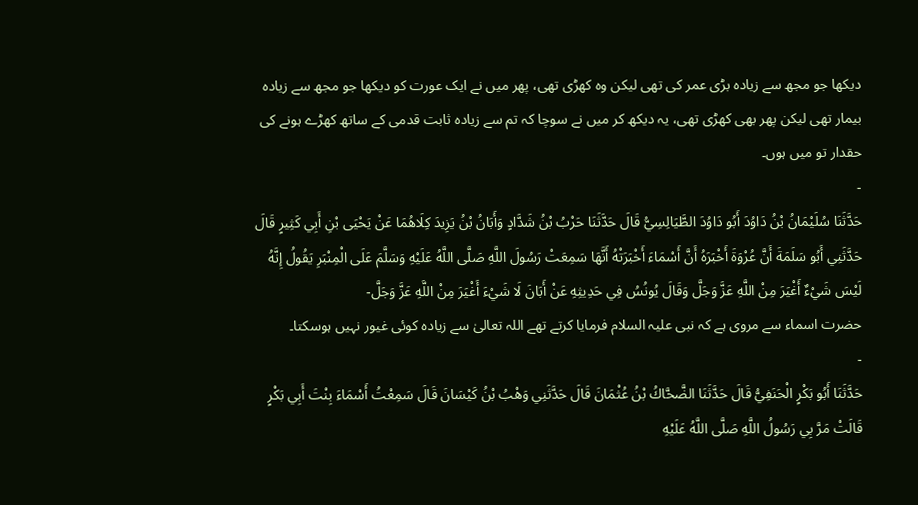دیکھا جو مجھ سے زیادہ بڑی عمر کی تھی لیکن وہ کھڑی تھی، پھر میں نے ایک عورت کو دیکھا جو مجھ سے زیادہ بیمار تھی لیکن پھر بھی کھڑی تھی، یہ دیکھ کر میں نے سوچا کہ تم سے زیادہ ثابت قدمی کے ساتھ کھڑے ہونے کی حقدار تو میں ہوں۔
-
حَدَّثَنَا سُلَيْمَانُ بْنُ دَاوُدَ أَبُو دَاوُدَ الطَّيَالِسِيُّ قَالَ حَدَّثَنَا حَرْبُ بْنُ شَدَّادٍ وَأَبَانُ بْنُ يَزِيدَ كِلَاهُمَا عَنْ يَحْيَى بْنِ أَبِي كَثِيرٍ قَالَ حَدَّثَنِي أَبُو سَلَمَةَ أَنَّ عُرْوَةَ أَخْبَرَهُ أَنَّ أَسْمَاءَ أَخْبَرَتْهُ أَنَّهَا سَمِعَتْ رَسُولَ اللَّهِ صَلَّى اللَّهُ عَلَيْهِ وَسَلَّمَ عَلَى الْمِنْبَرِ يَقُولُ إِنَّهُ لَيْسَ شَيْءٌ أَغْيَرَ مِنْ اللَّهِ عَزَّ وَجَلَّ وَقَالَ يُونُسُ فِي حَدِيثِهِ عَنْ أَبَانَ لَا شَيْءَ أَغْيَرَ مِنْ اللَّهِ عَزَّ وَجَلَّ-
حضرت اسماء سے مروی ہے کہ نبی علیہ السلام فرمایا کرتے تھے اللہ تعالیٰ سے زیادہ کوئی غیور نہیں ہوسکتا۔
-
حَدَّثَنَا أَبُو بَكْرٍ الْحَنَفِيُّ قَالَ حَدَّثَنَا الضَّحَّاكُ بْنُ عُثْمَانَ قَالَ حَدَّثَنِي وَهْبُ بْنُ كَيْسَانَ قَالَ سَمِعْتُ أَسْمَاءَ بِنْتَ أَبِي بَكْرٍ قَالَتْ مَرَّ بِي رَسُولُ اللَّهِ صَلَّى اللَّهُ عَلَيْهِ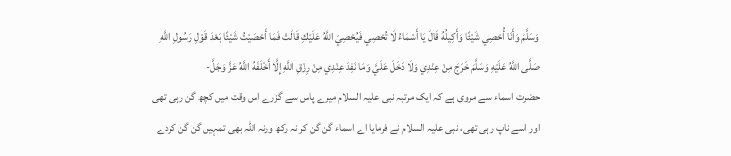وَسَلَّمَ وَأَنَا أُحْصِي شَيْئًا وَأَكِيلُهُ قَالَ يَا أَسْمَاءُ لَا تُحْصِي فَيُحْصِيَ اللَّهُ عَلَيْكِ قَالَتْ فَمَا أَحْصَيْتُ شَيْئًا بَعْدَ قَوْلِ رَسُولِ اللَّهِ صَلَّى اللَّهُ عَلَيْهِ وَسَلَّمَ خَرَجَ مِنْ عِنْدِي وَلَا دَخَلَ عَلَيَّ وَمَا نَفِدَ عِنْدِي مِنْ رِزْقِ اللَّهِ إِلَّا أَخْلَفَهُ اللَّهُ عَزَّ وَجَلَّ-
حضرت اسماء سے مروی ہے کہ ایک مرتبہ نبی علیہ السلام میرے پاس سے گزرے اس وقت میں کچھ گن رہی تھی اور اسے ناپ رہی تھی، نبی علیہ السلام نے فرمایا اے اسماء گن گن کر نہ رکھ ورنہ اللہ بھی تمہیں گن گن کردے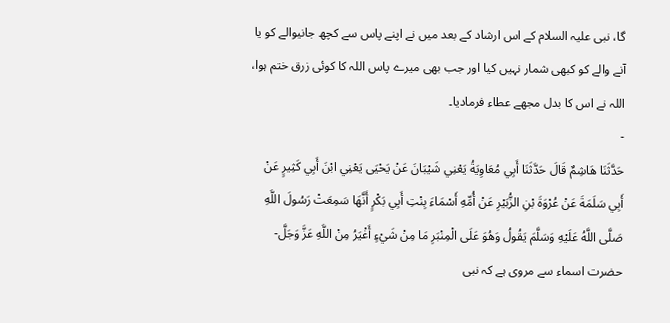گا، نبی علیہ السلام کے اس ارشاد کے بعد میں نے اپنے پاس سے کچھ جانیوالے کو یا آنے والے کو کبھی شمار نہیں کیا اور جب بھی میرے پاس اللہ کا کوئی زرق ختم ہوا، اللہ نے اس کا بدل مجھے عطاء فرمادیا۔
-
حَدَّثَنَا هَاشِمٌ قَالَ حَدَّثَنَا أَبِي مُعَاوِيَةُ يَعْنِي شَيْبَانَ عَنْ يَحْيَى يَعْنِي ابْنَ أَبِي كَثِيرٍ عَنْ أَبِي سَلَمَةَ عَنْ عُرْوَةَ بْنِ الزُّبَيْرِ عَنْ أُمِّهِ أَسْمَاءَ بِنْتِ أَبِي بَكْرٍ أَنَّهَا سَمِعَتْ رَسُولَ اللَّهِ صَلَّى اللَّهُ عَلَيْهِ وَسَلَّمَ يَقُولُ وَهُوَ عَلَى الْمِنْبَرِ مَا مِنْ شَيْءٍ أَغْيَرُ مِنْ اللَّهِ عَزَّ وَجَلَّ-
حضرت اسماء سے مروی ہے کہ نبی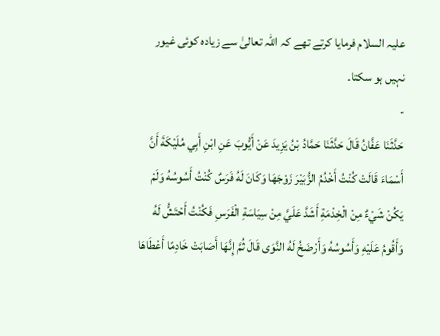علیہ السلام فرمایا کرتے تھے کہ اللہ تعالیٰ سے زیادہ کوئی غیور نہیں ہو سکتا۔
-
حَدَّثَنَا عَفَّانُ قَالَ حَدَّثَنَا حَمَّادُ بْنُ يَزِيدَ عَنْ أَيُّوبَ عَنِ ابْنِ أَبِي مُلَيْكَةَ أَنَّ أَسْمَاءَ قَالَتْ كُنْتُ أَخْدُمُ الزُّبَيْرَ زَوْجَهَا وَكَانَ لَهُ فَرَسٌ كُنْتُ أَسُوسُهُ وَلَمْ يَكُنْ شَيْءٌ مِنْ الْخِدْمَةِ أَشَدَّ عَلَيَّ مِنْ سِيَاسَةِ الْفَرَسِ فَكُنْتُ أَحْتَشُّ لَهُ وَأَقُومُ عَلَيْهِ وَأَسُوسُهُ وَأَرْضَخُ لَهُ النَّوَى قَالَ ثُمَّ إِنَّهَا أَصَابَتْ خَادِمًا أَعْطَاهَا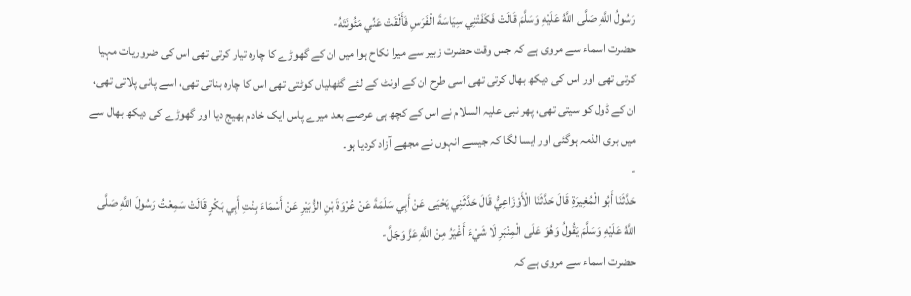رَسُولُ اللَّهِ صَلَّى اللَّهُ عَلَيْهِ وَسَلَّمَ قَالَتْ فَكَفَتْنِي سِيَاسَةَ الْفَرَسِ فَأَلْقَتْ عَنِّي مَئُونَتَهُ-
حضرت اسماء سے مروی ہے کہ جس وقت حضرت زبیر سے میرا نکاح ہوا میں ان کے گھوڑے کا چارہ تیار کرتی تھی اس کی ضروریات مہیا کرتی تھی اور اس کی دیکھ بھال کرتی تھی اسی طرح ان کے اونٹ کے لئے گٹھلیاں کوٹتی تھی اس کا چارہ بناتی تھی، اسے پانی پلاتی تھی، ان کے ڈول کو سیتی تھی، پھر نبی علیہ السلام نے اس کے کچھ ہی عرصے بعد میرے پاس ایک خادم بھیج دیا اور گھوڑے کی دیکھ بھال سے میں بری الذمہ ہوگئی اور ایسا لگا کہ جیسے انہوں نے مجھے آزاد کردیا ہو۔
-
حَدَّثَنَا أَبُو الْمُغِيرَةِ قَالَ حَدَّثَنَا الْأَوْزَاعِيُّ قَالَ حَدَّثَنِي يَحْيَى عَنْ أَبِي سَلَمَةَ عَنْ عُرْوَةَ بْنِ الزُّبَيْرِ عَنْ أَسْمَاءَ بِنْتِ أَبِي بَكْرٍ قَالَتْ سَمِعْتُ رَسُولَ اللَّهِ صَلَّى اللَّهُ عَلَيْهِ وَسَلَّمَ يَقُولُ وَهُوَ عَلَى الْمِنْبَرِ لَا شَيْءَ أَغْيَرُ مِنْ اللَّهِ عَزَّ وَجَلَّ-
حضرت اسماء سے مروی ہے کہ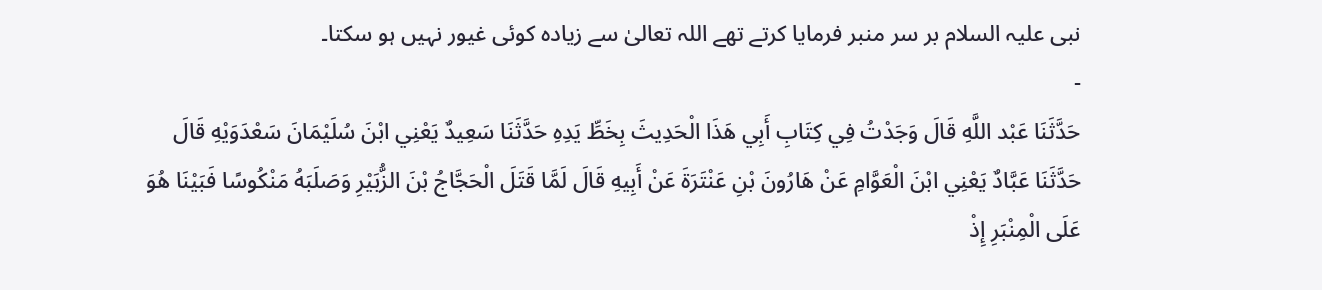نبی علیہ السلام بر سر منبر فرمایا کرتے تھے اللہ تعالیٰ سے زیادہ کوئی غیور نہیں ہو سکتا۔
-
حَدَّثَنَا عَبْد اللَّهِ قَالَ وَجَدْتُ فِي كِتَابِ أَبِي هَذَا الْحَدِيثَ بِخَطِّ يَدِهِ حَدَّثَنَا سَعِيدٌ يَعْنِي ابْنَ سُلَيْمَانَ سَعْدَوَيْهِ قَالَ حَدَّثَنَا عَبَّادٌ يَعْنِي ابْنَ الْعَوَّامِ عَنْ هَارُونَ بْنِ عَنْتَرَةَ عَنْ أَبِيهِ قَالَ لَمَّا قَتَلَ الْحَجَّاجُ بْنَ الزُّبَيْرِ وَصَلَبَهُ مَنْكُوسًا فَبَيْنَا هُوَ عَلَى الْمِنْبَرِ إِذْ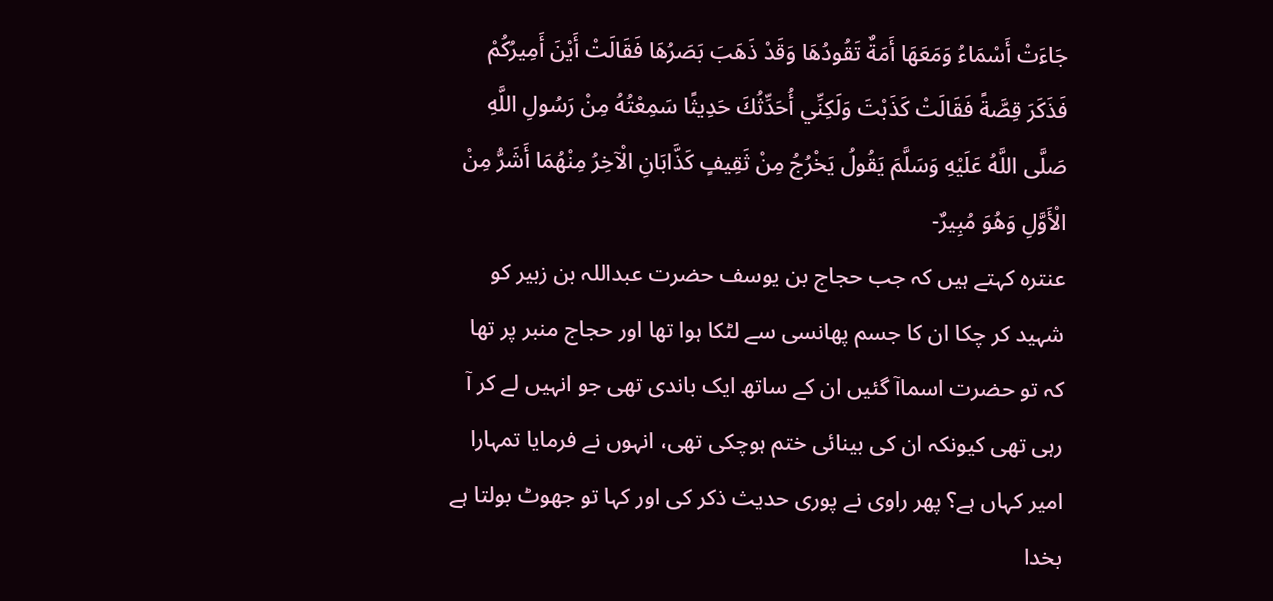جَاءَتْ أَسْمَاءُ وَمَعَهَا أَمَةٌ تَقُودُهَا وَقَدْ ذَهَبَ بَصَرُهَا فَقَالَتْ أَيْنَ أَمِيرُكُمْ فَذَكَرَ قِصَّةً فَقَالَتْ كَذَبْتَ وَلَكِنِّي أُحَدِّثُكَ حَدِيثًا سَمِعْتُهُ مِنْ رَسُولِ اللَّهِ صَلَّى اللَّهُ عَلَيْهِ وَسَلَّمَ يَقُولُ يَخْرُجُ مِنْ ثَقِيفٍ كَذَّابَانِ الْآخِرُ مِنْهُمَا أَشَرُّ مِنْ الْأَوَّلِ وَهُوَ مُبِيرٌ-
عنترہ کہتے ہیں کہ جب حجاج بن یوسف حضرت عبداللہ بن زبیر کو شہید کر چکا ان کا جسم پھانسی سے لٹکا ہوا تھا اور حجاج منبر پر تھا کہ تو حضرت اسماآ گئیں ان کے ساتھ ایک باندی تھی جو انہیں لے کر آ رہی تھی کیونکہ ان کی بینائی ختم ہوچکی تھی، انہوں نے فرمایا تمہارا امیر کہاں ہے؟ پھر راوی نے پوری حدیث ذکر کی اور کہا تو جھوٹ بولتا ہے بخدا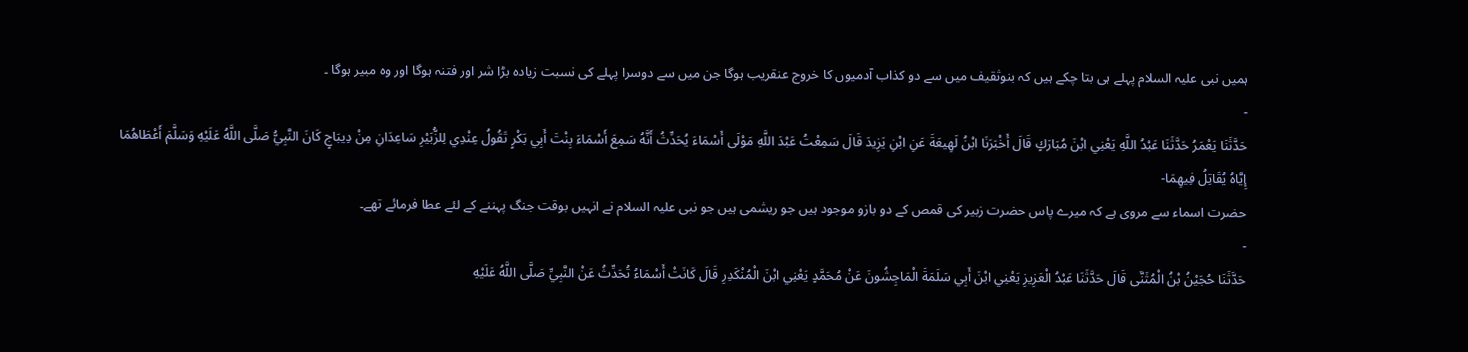ہمیں نبی علیہ السلام پہلے ہی بتا چکے ہیں کہ بنوثقیف میں سے دو کذاب آدمیوں کا خروج عنقریب ہوگا جن میں سے دوسرا پہلے کی نسبت زیادہ بڑا شر اور فتنہ ہوگا اور وہ مبیر ہوگا ۔
-
حَدَّثَنَا يَعْمَرُ حَدَّثَنَا عَبْدُ اللَّهِ يَعْنِي ابْنَ مُبَارَكٍ قَالَ أَخْبَرَنَا ابْنُ لَهِيعَةَ عَنِ ابْنِ يَزِيدَ قَالَ سَمِعْتُ عَبْدَ اللَّهِ مَوْلَى أَسْمَاءَ يُحَدِّثُ أَنَّهُ سَمِعَ أَسْمَاءَ بِنْتَ أَبِي بَكْرٍ تَقُولُ عِنْدِي لِلزُّبَيْرِ سَاعِدَانِ مِنْ دِيبَاجٍ كَانَ النَّبِيُّ صَلَّى اللَّهُ عَلَيْهِ وَسَلَّمَ أَعْطَاهُمَا إِيَّاهُ يُقَاتِلُ فِيهِمَا-
حضرت اسماء سے مروی ہے کہ میرے پاس حضرت زبیر کی قمص کے دو بازو موجود ہیں جو ریشمی ہیں جو نبی علیہ السلام نے انہیں بوقت جنگ پہننے کے لئے عطا فرمائے تھے۔
-
حَدَّثَنَا حُجَيْنُ بْنُ الْمُثَنَّى قَالَ حَدَّثَنَا عَبْدُ الْعَزِيزِ يَعْنِي ابْنَ أَبِي سَلَمَةَ الْمَاجِشُونَ عَنْ مُحَمَّدٍ يَعْنِي ابْنَ الْمُنْكَدِرِ قَالَ كَانَتْ أَسْمَاءُ تُحَدِّثُ عَنْ النَّبِيِّ صَلَّى اللَّهُ عَلَيْهِ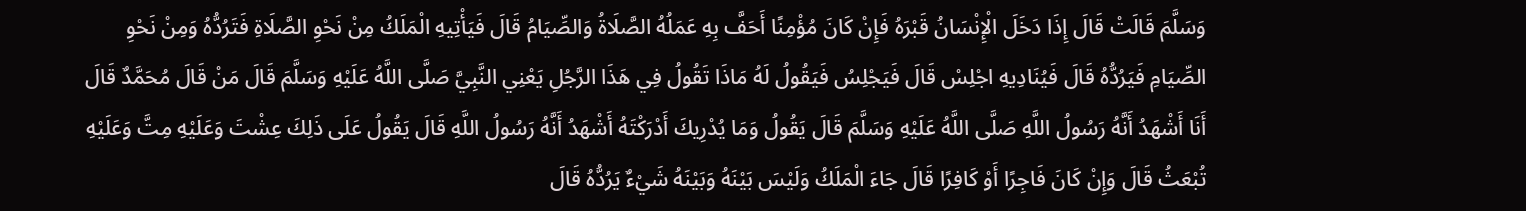وَسَلَّمَ قَالَتْ قَالَ إِذَا دَخَلَ الْإِنْسَانُ قَبْرَهُ فَإِنْ كَانَ مُؤْمِنًا أَحَفَّ بِهِ عَمَلُهُ الصَّلَاةُ وَالصِّيَامُ قَالَ فَيَأْتِيهِ الْمَلَكُ مِنْ نَحْوِ الصَّلَاةِ فَتَرُدُّهُ وَمِنْ نَحْوِ الصِّيَامِ فَيَرُدُّهُ قَالَ فَيُنَادِيهِ اجْلِسْ قَالَ فَيَجْلِسُ فَيَقُولُ لَهُ مَاذَا تَقُولُ فِي هَذَا الرَّجُلِ يَعْنِي النَّبِيَّ صَلَّى اللَّهُ عَلَيْهِ وَسَلَّمَ قَالَ مَنْ قَالَ مُحَمَّدٌ قَالَ أَنَا أَشْهَدُ أَنَّهُ رَسُولُ اللَّهِ صَلَّى اللَّهُ عَلَيْهِ وَسَلَّمَ قَالَ يَقُولُ وَمَا يُدْرِيكَ أَدْرَكْتَهُ أَشْهَدُ أَنَّهُ رَسُولُ اللَّهِ قَالَ يَقُولُ عَلَى ذَلِكَ عِشْتَ وَعَلَيْهِ مِتَّ وَعَلَيْهِ تُبْعَثُ قَالَ وَإِنْ كَانَ فَاجِرًا أَوْ كَافِرًا قَالَ جَاءَ الْمَلَكُ وَلَيْسَ بَيْنَهُ وَبَيْنَهُ شَيْءٌ يَرُدُّهُ قَالَ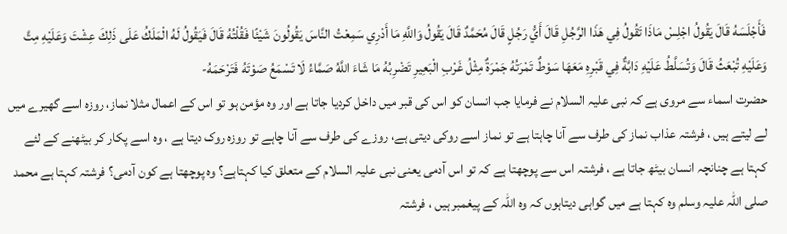فَأَجْلَسَهُ قَالَ يَقُولُ اجْلِسْ مَاذَا تَقُولُ فِي هَذَا الرَّجُلِ قَالَ أَيُّ رَجُلٍ قَالَ مُحَمَّدٌ قَالَ يَقُولُ وَاللَّهِ مَا أَدْرِي سَمِعْتُ النَّاسَ يَقُولُونَ شَيْئًا فَقُلْتُهُ قَالَ فَيَقُولُ لَهُ الْمَلَكُ عَلَى ذَلِكَ عِشْتَ وَعَلَيْهِ مِتَّ وَعَلَيْهِ تُبْعَثُ قَالَ وَتُسَلَّطُ عَلَيْهِ دَابَّةٌ فِي قَبْرِهِ مَعَهَا سَوْطٌ تَمْرَتُهُ جَمْرَةٌ مِثْلُ غَرْبِ الْبَعِيرِ تَضْرِبُهُ مَا شَاءَ اللَّهُ صَمَّاءُ لَا تَسْمَعُ صَوْتَهُ فَتَرْحَمَهُ-
حضرت اسماء سے مروی ہے کہ نبی علیہ السلام نے فرمایا جب انسان کو اس کی قبر میں داخل کردیا جاتا ہے اور وہ مؤمن ہو تو اس کے اعمال مثلا نماز، روزہ اسے گھیرے میں لے لیتے ہیں ، فرشتہ عذاب نماز کی طرف سے آنا چاہتا ہے تو نماز اسے روکی دیتی ہے، روزے کی طرف سے آنا چاہے تو روزہ روک دیتا ہے ، وہ اسے پکار کر بیٹھنے کے لئے کہتا ہے چنانچہ انسان بیٹھ جاتا ہے ، فرشتہ اس سے پوچھتا ہے کہ تو اس آدمی یعنی نبی علیہ السلام کے متعلق کیا کہتاہے؟ وہ پوچھتا ہے کون آدمی؟ فرشتہ کہتا ہے محمد صلی اللہ علیہ وسلم وہ کہتا ہے میں گواہی دیتاہوں کہ وہ اللہ کے پیغمبر ہیں ، فرشتہ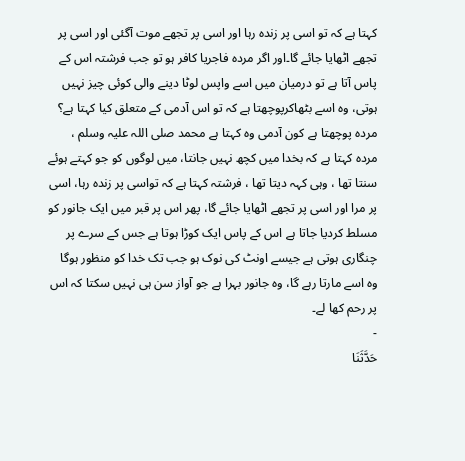کہتا ہے کہ تو اسی پر زندہ رہا اور اسی پر تجھے موت آگئی اور اسی پر تجھے اٹھایا جائے گا۔اور اگر مردہ فاجریا کافر ہو تو جب فرشتہ اس کے پاس آتا ہے تو درمیان میں اسے واپس لوٹا دینے والی کوئی چیز نہیں ہوتی، وہ اسے بٹھاکرپوچھتا ہے کہ تو اس آدمی کے متعلق کیا کہتا ہے؟ مردہ پوچھتا ہے کون آدمی وہ کہتا ہے محمد صلی اللہ علیہ وسلم ، مردہ کہتا ہے کہ بخدا میں کچھ نہیں جانتا، میں لوگوں کو جو کہتے ہوئے سنتا تھا ، وہی کہہ دیتا تھا ، فرشتہ کہتا ہے کہ تواسی پر زندہ رہا، اسی پر مرا اور اسی پر تجھے اٹھایا جائے گا، پھر اس پر قبر میں ایک جانور کو مسلط کردیا جاتا ہے اس کے پاس ایک کوڑا ہوتا ہے جس کے سرے پر چنگاری ہوتی ہے جیسے اونٹ کی نوک ہو جب تک خدا کو منظور ہوگا وہ اسے مارتا رہے گا، وہ جانور بہرا ہے جو آواز سن ہی نہیں سکتا کہ اس پر رحم کھا لے۔
-
حَدَّثَنَا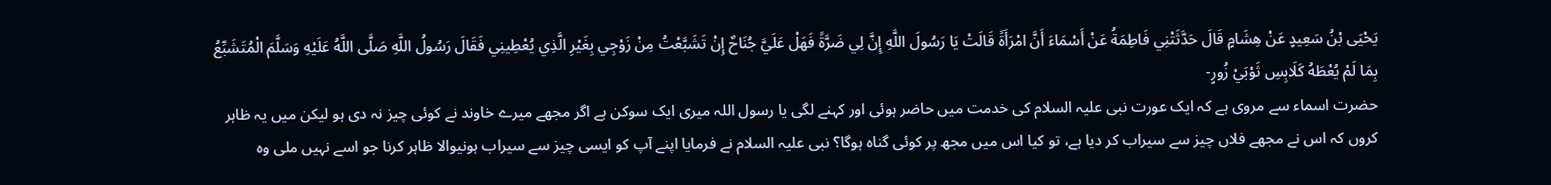يَحْيَى بْنُ سَعِيدٍ عَنْ هِشَامٍ قَالَ حَدَّثَتْنِي فَاطِمَةُ عَنْ أَسْمَاءَ أَنَّ امْرَأَةً قَالَتْ يَا رَسُولَ اللَّهِ إِنَّ لِي ضَرَّةً فَهَلْ عَلَيَّ جُنَاحٌ إِنْ تَشَبَّعْتُ مِنْ زَوْجِي بِغَيْرِ الَّذِي يُعْطِينِي فَقَالَ رَسُولُ اللَّهِ صَلَّى اللَّهُ عَلَيْهِ وَسَلَّمَ الْمُتَشَبِّعُ بِمَا لَمْ يُعْطَهُ كَلَابِسِ ثَوْبَيْ زُورٍ-
حضرت اسماء سے مروی ہے کہ ایک عورت نبی علیہ السلام کی خدمت میں حاضر ہوئی اور کہنے لگی یا رسول اللہ میری ایک سوکن ہے اگر مجھے میرے خاوند نے کوئی چیز نہ دی ہو لیکن میں یہ ظاہر کروں کہ اس نے مجھے فلاں چیز سے سیراب کر دیا ہے، تو کیا اس میں مجھ پر کوئی گناہ ہوگا؟ نبی علیہ السلام نے فرمایا اپنے آپ کو ایسی چیز سے سیراب ہونیوالا ظاہر کرنا جو اسے نہیں ملی وہ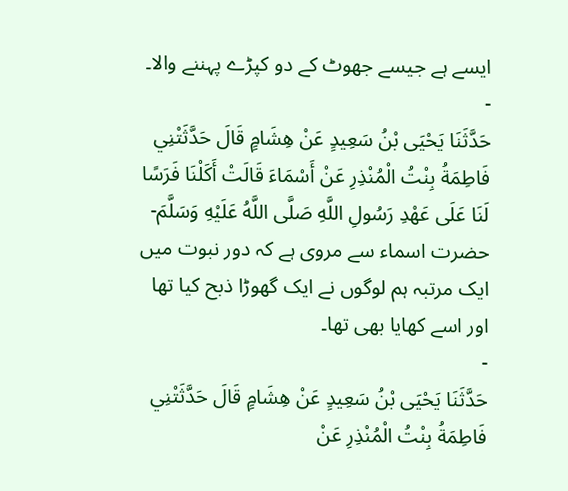ایسے ہے جیسے جھوٹ کے دو کپڑے پہننے والا۔
-
حَدَّثَنَا يَحْيَى بْنُ سَعِيدٍ عَنْ هِشَامٍ قَالَ حَدَّثَتْنِي فَاطِمَةُ بِنْتُ الْمُنْذِرِ عَنْ أَسْمَاءَ قَالَتْ أَكَلْنَا فَرَسًا لَنَا عَلَى عَهْدِ رَسُولِ اللَّهِ صَلَّى اللَّهُ عَلَيْهِ وَسَلَّمَ-
حضرت اسماء سے مروی ہے کہ دور نبوت میں ایک مرتبہ ہم لوگوں نے ایک گھوڑا ذبح کیا تھا اور اسے کھایا بھی تھا۔
-
حَدَّثَنَا يَحْيَى بْنُ سَعِيدٍ عَنْ هِشَامٍ قَالَ حَدَّثَتْنِي فَاطِمَةُ بِنْتُ الْمُنْذِرِ عَنْ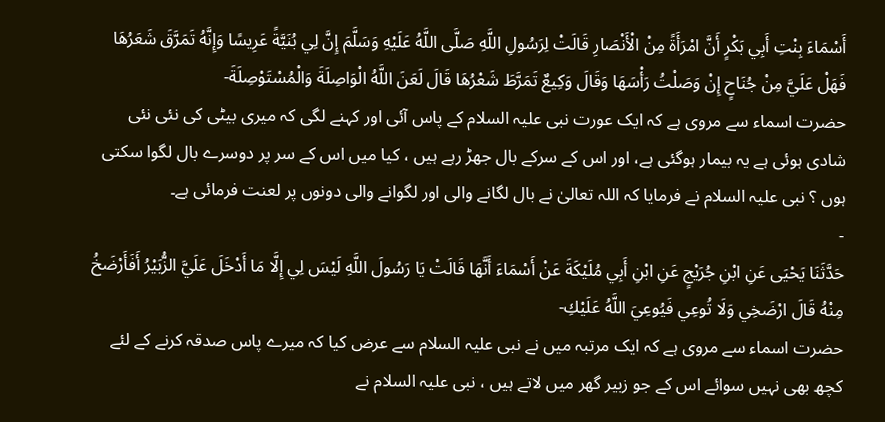أَسْمَاءَ بِنْتِ أَبِي بَكْرٍ أَنَّ امْرَأَةً مِنْ الْأَنْصَارِ قَالَتْ لِرَسُولِ اللَّهِ صَلَّى اللَّهُ عَلَيْهِ وَسَلَّمَ إِنَّ لِي بُنَيَّةً عَرِيسًا وَإِنَّهُ تَمَرَّقَ شَعَرُهَا فَهَلْ عَلَيَّ مِنْ جُنَاحٍ إِنْ وَصَلْتُ رَأْسَهَا وَقَالَ وَكِيعٌ تَمَرَّطَ شَعْرُهَا قَالَ لَعَنَ اللَّهُ الْوَاصِلَةَ وَالْمُسْتَوْصِلَةَ-
حضرت اسماء سے مروی ہے کہ ایک عورت نبی علیہ السلام کے پاس آئی اور کہنے لگی کہ میری بیٹی کی نئی نئی شادی ہوئی ہے یہ بیمار ہوگئی ہے، اور اس کے سرکے بال جھڑ رہے ہیں ، کیا میں اس کے سر پر دوسرے بال لگوا سکتی ہوں ؟ نبی علیہ السلام نے فرمایا کہ اللہ تعالیٰ نے بال لگانے والی اور لگوانے والی دونوں پر لعنت فرمائی ہے۔
-
حَدَّثَنَا يَحْيَى عَنِ ابْنِ جُرَيْجٍ عَنِ ابْنِ أَبِي مُلَيْكَةَ عَنْ أَسْمَاءَ أَنَّهَا قَالَتْ يَا رَسُولَ اللَّهِ لَيْسَ لِي إِلَّا مَا أَدْخَلَ عَلَيَّ الزُّبَيْرُ أَفَأَرْضَخُ مِنْهُ قَالَ ارْضَخِي وَلَا تُوعِي فَيُوعِيَ اللَّهُ عَلَيْكِ-
حضرت اسماء سے مروی ہے کہ ایک مرتبہ میں نے نبی علیہ السلام سے عرض کیا کہ میرے پاس صدقہ کرنے کے لئے کچھ بھی نہیں سوائے اس کے جو زبیر گھر میں لاتے ہیں ، نبی علیہ السلام نے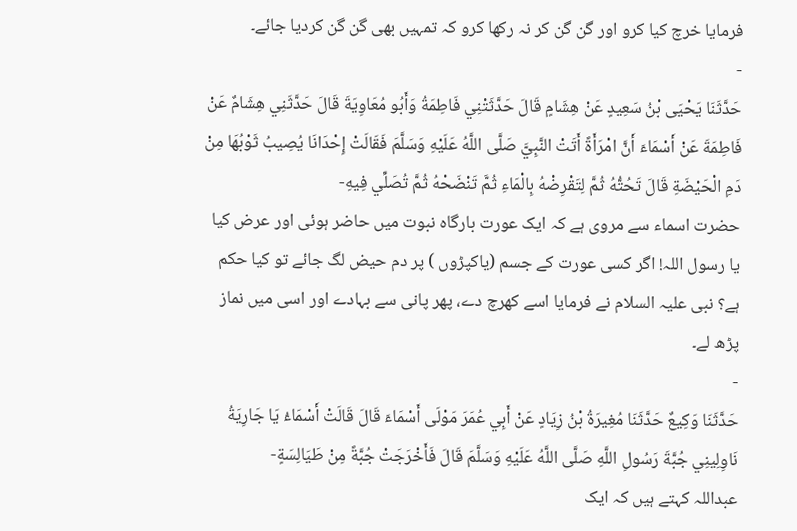فرمایا خرچ کیا کرو اور گن گن کر نہ رکھا کرو کہ تمہیں بھی گن گن کردیا جائے۔
-
حَدَّثَنَا يَحْيَى بْنُ سَعِيدٍ عَنْ هِشَامٍ قَالَ حَدَّثَتْنِي فَاطِمَةُ وَأَبُو مُعَاوِيَةَ قَالَ حَدَّثَنِي هِشَامٌ عَنْ فَاطِمَةَ عَنْ أَسْمَاءَ أَنَّ امْرَأَةً أَتَتْ النَّبِيَّ صَلَّى اللَّهُ عَلَيْهِ وَسَلَّمَ فَقَالَتْ إِحْدَانَا يُصِيبُ ثَوْبُهَا مِنْ دَمِ الْحَيْضَةِ قَالَ تَحُتُّهُ ثُمَّ لِتَقْرِضْهُ بِالْمَاءِ ثُمَّ تَنْضَحْهُ ثُمَّ تُصَلِّي فِيهِ-
حضرت اسماء سے مروی ہے کہ ایک عورت بارگاہ نبوت میں حاضر ہوئی اور عرض کیا یا رسول اللہ! اگر کسی عورت کے جسم (یاکپڑوں ) پر دم حیض لگ جائے تو کیا حکم ہے؟ نبی علیہ السلام نے فرمایا اسے کھرچ دے، پھر پانی سے بہادے اور اسی میں نماز پڑھ لے۔
-
حَدَّثَنَا وَكِيعٌ حَدَّثَنَا مُغِيرَةُ بْنُ زِيَادٍ عَنْ أَبِي عُمَرَ مَوْلَى أَسْمَاءَ قَالَ قَالَتْ أَسْمَاءُ يَا جَارِيَةُ نَاوِلِينِي جُبَّةَ رَسُولِ اللَّهِ صَلَّى اللَّهُ عَلَيْهِ وَسَلَّمَ قَالَ فَأَخْرَجَتْ جُبَّةً مِنْ طَيَالِسَةٍ-
عبداللہ کہتے ہیں کہ ایک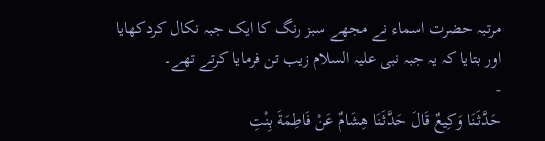مرتبہ حضرت اسماء نے مجھے سبز رنگ کا ایک جبہ نکال کردکھایا اور بتایا کہ یہ جبہ نبی علیہ السلام زیب تن فرمایا کرتے تھے۔
-
حَدَّثَنَا وَكِيعٌ قَالَ حَدَّثَنَا هِشَامٌ عَنْ فَاطِمَةَ بِنْتِ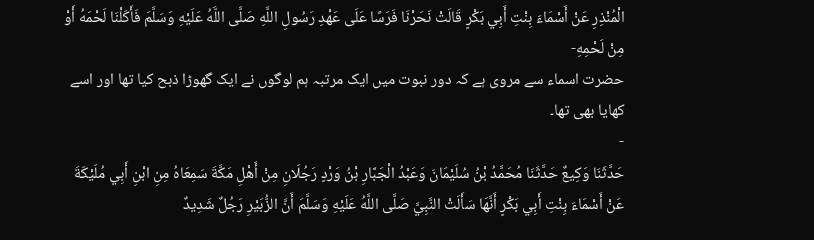الْمُنْذِرِ عَنْ أَسْمَاءَ بِنْتِ أَبِي بَكْرٍ قَالَتْ نَحَرْنَا فَرَسًا عَلَى عَهْدِ رَسُولِ اللَّهِ صَلَّى اللَّهُ عَلَيْهِ وَسَلَّمَ فَأَكَلْنَا لَحْمَهُ أَوْ مِنْ لَحْمِهِ-
حضرت اسماء سے مروی ہے کہ دور نبوت میں ایک مرتبہ ہم لوگوں نے ایک گھوڑا ذبح کیا تھا اور اسے کھایا بھی تھا۔
-
حَدَّثَنَا وَكِيعٌ حَدَّثَنَا مُحَمَّدُ بْنُ سُلَيْمَانَ وَعَبْدُ الْجَبَّارِ بْنُ وَرْدٍ رَجُلَانِ مِنْ أَهْلِ مَكَّةَ سَمِعَاهُ مِنِ ابْنِ أَبِي مُلَيْكَةَ عَنْ أَسْمَاءَ بِنْتِ أَبِي بَكْرٍ أَنَّهَا سَأَلَتْ النَّبِيَّ صَلَّى اللَّهُ عَلَيْهِ وَسَلَّمَ أَنَّ الزُّبَيْرِ رَجُلٌ شَدِيدٌ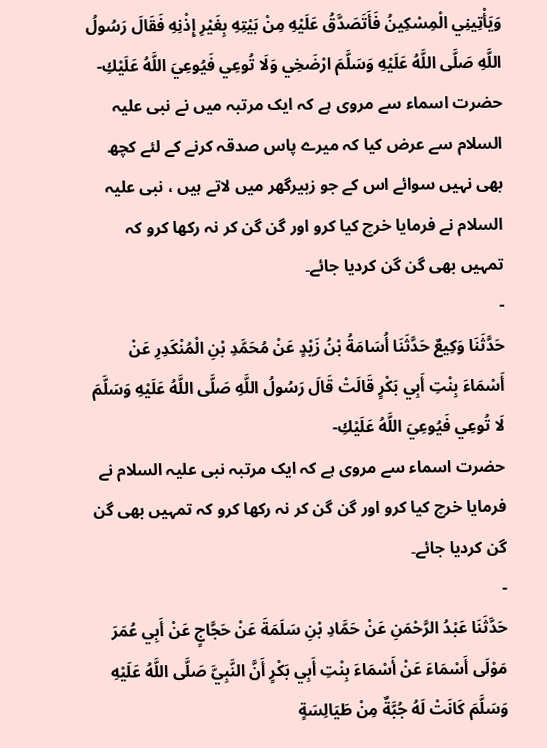وَيَأْتِينِي الْمِسْكِينُ فَأَتَصَدَّقُ عَلَيْهِ مِنْ بَيْتِهِ بِغَيْرِ إِذْنِهِ فَقَالَ رَسُولُ اللَّهِ صَلَّى اللَّهُ عَلَيْهِ وَسَلَّمَ ارْضَخِي وَلَا تُوعِي فَيُوعِيَ اللَّهُ عَلَيْكِ-
حضرت اسماء سے مروی ہے کہ ایک مرتبہ میں نے نبی علیہ السلام سے عرض کیا کہ میرے پاس صدقہ کرنے کے لئے کچھ بھی نہیں سوائے اس کے جو زبیرگھر میں لاتے ہیں ، نبی علیہ السلام نے فرمایا خرچ کیا کرو اور گن گن کر نہ رکھا کرو کہ تمہیں بھی گن گن کردیا جائے۔
-
حَدَّثَنَا وَكِيعٌ حَدَّثَنَا أُسَامَةُ بْنُ زَيْدٍ عَنْ مُحَمَّدِ بْنِ الْمُنْكَدِرِ عَنْ أَسْمَاءَ بِنْتِ أَبِي بَكْرٍ قَالَتْ قَالَ رَسُولُ اللَّهِ صَلَّى اللَّهُ عَلَيْهِ وَسَلَّمَ لَا تُوعِي فَيُوعِيَ اللَّهُ عَلَيْكِ-
حضرت اسماء سے مروی ہے کہ ایک مرتبہ نبی علیہ السلام نے فرمایا خرچ کیا کرو اور گن گن کر نہ رکھا کرو کہ تمہیں بھی گن گن کردیا جائے۔
-
حَدَّثَنَا عَبْدُ الرَّحْمَنِ عَنْ حَمَّادِ بْنِ سَلَمَةَ عَنْ حَجَّاجٍ عَنْ أَبِي عُمَرَ مَوْلَى أَسْمَاءَ عَنْ أَسْمَاءَ بِنْتِ أَبِي بَكْرٍ أَنَّ النَّبِيَّ صَلَّى اللَّهُ عَلَيْهِ وَسَلَّمَ كَانَتْ لَهُ جُبَّةٌ مِنْ طَيَالِسَةٍ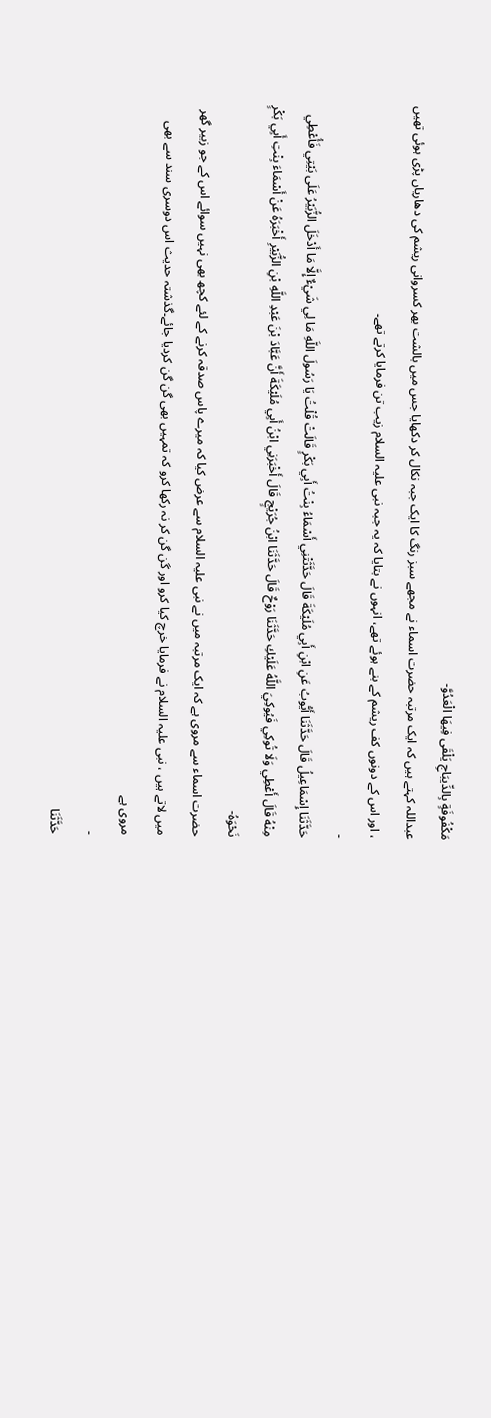مَكْفُوفَةٍ بِالدِّيبَاجِ يَلْقَى فِيهَا الْعَدُوَّ-
عبداللہ کہتے ہیں کہ ایک مرتبہ حضرت اسماء نے مجھے سبز رنگ کا ایک جبہ نکال کر دکھایا جس میں بالشت بھر کسروانی ریشم کی دھاریاں پڑی ہوئی تھیں ، اور اس کے دونوں کف ریشم کے بنے ہوئے تھے، انہوں نے بتایا کہ یہ جبہ نبی علیہ السلام زیب تن فرمایا کرتے تھے۔
-
حَدَّثَنَا إِسْمَاعِيلُ قَالَ حَدَّثَنَا أَيُّوبُ عَنِ ابْنِ أَبِي مُلَيْكَةَ قَالَ حَدَّثَتْنِي أَسْمَاءُ بِنْتُ أَبِي بَكْرٍ قَالَتْ قُلْتُ يَا رَسُولَ اللَّهِ مَا لِي شَيْءٌ إِلَّا مَا أَدْخَلَ الزُّبَيْرُ عَلَى بَيْتِي فَأُعْطِي مِنْهُ قَالَ أَعْطِي وَلَا تُوكِي فَيُوكِيَ اللَّهُ عَلَيْكِ حَدَّثَنَا رَوْحٌ قَالَ حَدَّثَنَا ابْنُ جُرَيْجٍ قَالَ أَخْبَرَنِي ابْنُ أَبِي مُلَيْكَةَ أَنَّ عَبَّادَ بْنَ عَبْدِ اللَّهِ بْنِ الزُّبَيْرِ أَخْبَرَهُ عَنْ أَسْمَاءَ بِنْتِ أَبِي بَكْرٍ نَحْوَهُ-
حضرت اسماء سے مروی ہے کہ ایک مرتبہ میں نے نبی علیہ السلام سے عرض کیا کہ میرے پاس صدقہ کرنے کے لئے کچھ بھی نہیں سوائے اس کے جو زبیر گھر میں لاتے ہیں ، نبی علیہ السلام نے فرمایا خرچ کیا کرو اور گن گن کر نہ رکھا کرو کہ تمہیں بھی گن گن کردیا جائے۔گذشتہ حدیث اس دوسری سند سے بھی مروی ہے
-
حَدَّثَنَا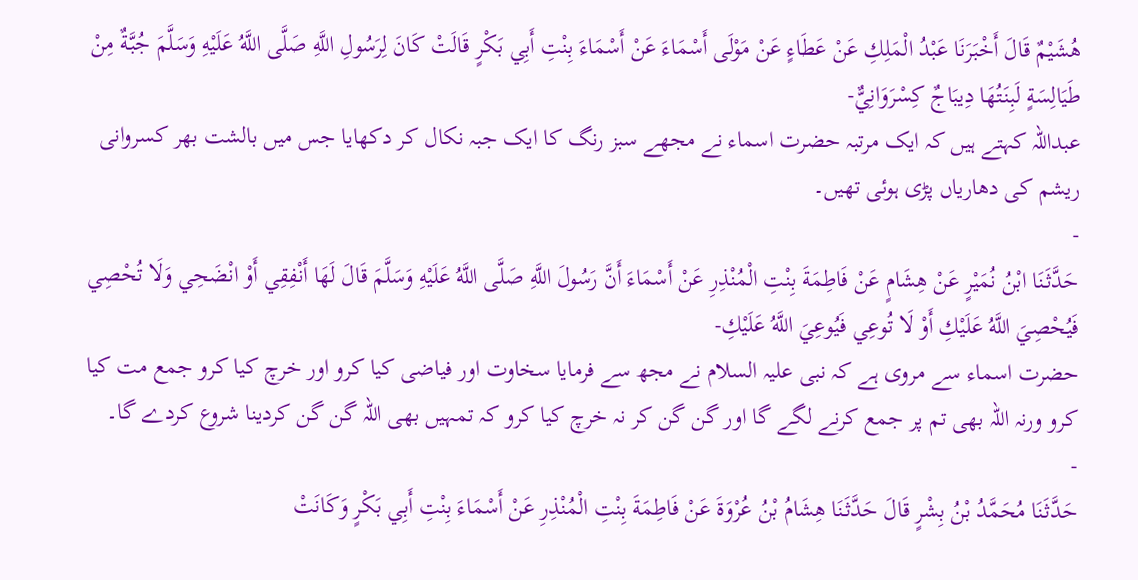هُشَيْمٌ قَالَ أَخْبَرَنَا عَبْدُ الْمَلِكِ عَنْ عَطَاءٍ عَنْ مَوْلَى أَسْمَاءَ عَنْ أَسْمَاءَ بِنْتِ أَبِي بَكْرٍ قَالَتْ كَانَ لِرَسُولِ اللَّهِ صَلَّى اللَّهُ عَلَيْهِ وَسَلَّمَ جُبَّةٌ مِنْ طَيَالِسَةٍ لَبِنَتُهَا دِيبَاجٌ كِسْرَوَانِيٌّ-
عبداللہ کہتے ہیں کہ ایک مرتبہ حضرت اسماء نے مجھے سبز رنگ کا ایک جبہ نکال کر دکھایا جس میں بالشت بھر کسروانی ریشم کی دھاریاں پڑی ہوئی تھیں۔
-
حَدَّثَنَا ابْنُ نُمَيْرٍ عَنْ هِشَامٍ عَنْ فَاطِمَةَ بِنْتِ الْمُنْذِرِ عَنْ أَسْمَاءَ أَنَّ رَسُولَ اللَّهِ صَلَّى اللَّهُ عَلَيْهِ وَسَلَّمَ قَالَ لَهَا أَنْفِقِي أَوْ انْضَحِي وَلَا تُحْصِي فَيُحْصِيَ اللَّهُ عَلَيْكِ أَوْ لَا تُوعِي فَيُوعِيَ اللَّهُ عَلَيْكِ-
حضرت اسماء سے مروی ہے کہ نبی علیہ السلام نے مجھ سے فرمایا سخاوت اور فیاضی کیا کرو اور خرچ کیا کرو جمع مت کیا کرو ورنہ اللہ بھی تم پر جمع کرنے لگے گا اور گن گن کر نہ خرچ کیا کرو کہ تمہیں بھی اللہ گن گن کردینا شروع کردے گا۔
-
حَدَّثَنَا مُحَمَّدُ بْنُ بِشْرٍ قَالَ حَدَّثَنَا هِشَامُ بْنُ عُرْوَةَ عَنْ فَاطِمَةَ بِنْتِ الْمُنْذِرِ عَنْ أَسْمَاءَ بِنْتِ أَبِي بَكْرٍ وَكَانَتْ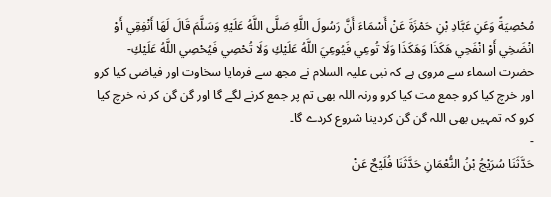مُحْصِيَةً وَعَنِ عَبَّادِ بْنِ حَمْزَةَ عَنْ أَسْمَاءَ أَنَّ رَسُولَ اللَّهِ صَلَّى اللَّهُ عَلَيْهِ وَسَلَّمَ قَالَ لَهَا أَنْفِقِي أَوْ انْضَخِي أَوْ انْفَحِي هَكَذَا وَهَكَذَا وَلَا تُوعِي فَيُوعِيَ اللَّهُ عَلَيْكِ وَلَا تُحْصِي فَيُحْصِي اللَّهُ عَلَيْكِ-
حضرت اسماء سے مروی ہے کہ نبی علیہ السلام نے مجھ سے فرمایا سخاوت اور فیاضی کیا کرو اور خرچ کیا کرو جمع مت کیا کرو ورنہ اللہ بھی تم پر جمع کرنے لگے گا اور گن گن کر نہ خرچ کیا کرو کہ تمہیں بھی اللہ گن گن کردینا شروع کردے گا۔
-
حَدَّثَنَا سُرَيْجُ بْنُ النُّعْمَانِ حَدَّثَنَا فُلَيْحٌ عَنْ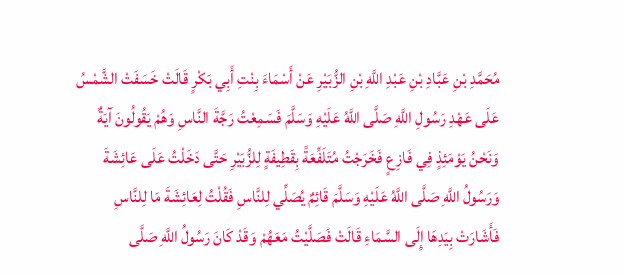مُحَمَّدِ بْنِ عَبَّادِ بْنِ عَبْدِ اللَّهِ بْنِ الزُّبَيْرِ عَنْ أَسْمَاءَ بِنْتِ أَبِي بَكْرٍ قَالَتْ خَسَفَتْ الشَّمْسُ عَلَى عَهْدِ رَسُولِ اللَّهِ صَلَّى اللَّهُ عَلَيْهِ وَسَلَّمَ فَسَمِعْتُ رَجَّةَ النَّاسِ وَهُمْ يَقُولُونَ آيَةٌ وَنَحْنُ يَوْمَئِذٍ فِي فَازِعٍ فَخَرَجْتُ مُتَلَفِّعَةً بِقَطِيفَةٍ لِلزُّبَيْرِ حَتَّى دَخَلْتُ عَلَى عَائِشَةَ وَرَسُولُ اللَّهِ صَلَّى اللَّهُ عَلَيْهِ وَسَلَّمَ قَائِمٌ يُصَلِّي لِلنَّاسِ فَقُلْتُ لِعَائِشَةَ مَا لِلنَّاسِ فَأَشَارَتْ بِيَدِهَا إِلَى السَّمَاءِ قَالَتْ فَصَلَّيْتُ مَعَهُمْ وَقَدْ كَانَ رَسُولُ اللَّهِ صَلَّى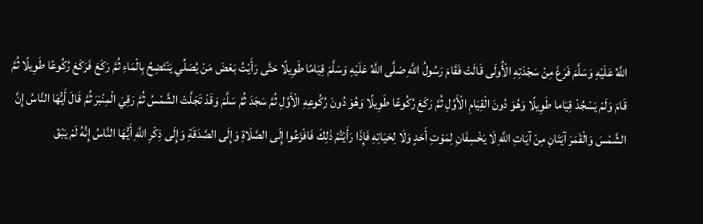اللَّهُ عَلَيْهِ وَسَلَّمَ فَرَغَ مِنْ سَجْدَتِهِ الْأُولَى قَالَتْ فَقَامَ رَسُولُ اللَّهِ صَلَّى اللَّهُ عَلَيْهِ وَسَلَّمَ قِيَامًا طَوِيلًا حَتَّى رَأَيْتُ بَعْضَ مَنْ يُصَلِّي يَنْتَضِحُ بِالْمَاءِ ثُمَّ رَكَعَ فَرَكَعَ رُكُوعًا طَوِيلًا ثُمَّ قَامَ وَلَمْ يَسْجُدْ قِيَاما طَوِيلًا وَهُوَ دُونَ الْقِيَامِ الْأَوَّلِ ثُمَّ رَكَعَ رُكُوعًا طَوِيلًا وَهُوَ دُونَ رُكُوعِهِ الْأَوَّلِ ثُمَّ سَجَدَ ثُمَّ سَلَّمَ وَقَدْ تَجَلَّتْ الشَّمْسُ ثُمَّ رَقِيَ الْمِنْبَرَ ثُمَّ قَالَ أَيُّهَا النَّاسُ إِنَّ الشَّمْسَ وَالْقَمَرَ آيَتَانِ مِنْ آيَاتِ اللَّهِ لَا يَخْسِفَانِ لِمَوْتِ أَحَدٍ وَلَا لِحَيَاتِهِ فَإِذَا رَأَيْتُمْ ذَلِكَ فَافْزَعُوا إِلَى الصَّلَاةِ وَإِلَى الصَّدَقَةِ وَإِلَى ذِكْرِ اللَّهِ أَيُّهَا النَّاسُ إِنَّهُ لَمْ يَبْقَ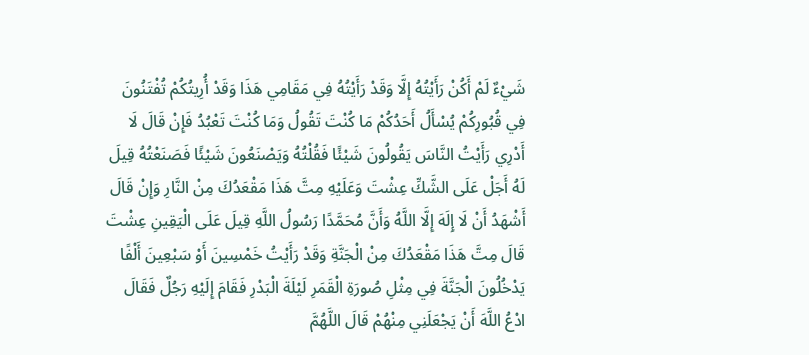شَيْءٌ لَمْ أَكُنْ رَأَيْتُهُ إِلَّا وَقَدْ رَأَيْتُهُ فِي مَقَامِي هَذَا وَقَدْ أُرِيتُكُمْ تُفْتَنُونَ فِي قُبُورِكُمْ يُسْأَلُ أَحَدُكُمْ مَا كُنْتَ تَقُولُ وَمَا كُنْتَ تَعْبُدُ فَإِنْ قَالَ لَا أَدْرِي رَأَيْتُ النَّاسَ يَقُولُونَ شَيْئًا فَقُلْتُهُ وَيَصْنَعُونَ شَيْئًا فَصَنَعْتُهُ قِيلَ لَهُ أَجَلْ عَلَى الشَّكِّ عِشْتَ وَعَلَيْهِ مِتَّ هَذَا مَقْعَدُكَ مِنْ النَّارِ وَإِنْ قَالَ أَشْهَدُ أَنْ لَا إِلَهَ إِلَّا اللَّهُ وَأَنَّ مُحَمَّدًا رَسُولُ اللَّهِ قِيلَ عَلَى الْيَقِينِ عِشْتَ قَالَ مِتَّ هَذَا مَقْعَدُكَ مِنْ الْجَنَّةِ وَقَدْ رَأَيْتُ خَمْسِينَ أَوْ سَبْعِينَ أَلْفًا يَدْخُلُونَ الْجَنَّةَ فِي مِثْلِ صُورَةِ الْقَمَرِ لَيْلَةَ الْبَدْرِ فَقَامَ إِلَيْهِ رَجُلٌ فَقَالَ ادْعُ اللَّهَ أَنْ يَجْعَلَنِي مِنْهُمْ قَالَ اللَّهُمَّ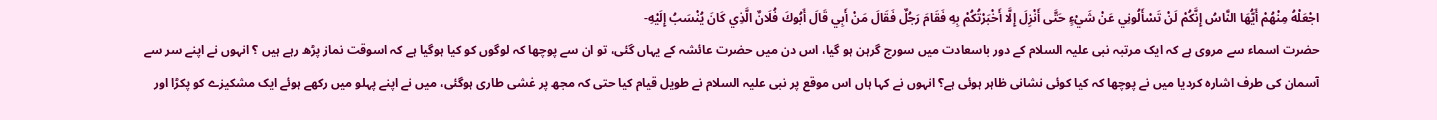اجْعَلْهُ مِنْهُمْ أَيُّهَا النَّاسُ إِنَّكُمْ لَنْ تَسْأَلُونِي عَنْ شَيْءٍ حَتَّى أَنْزِلَ إِلَّا أَخْبَرْتُكُمْ بِهِ فَقَامَ رَجُلٌ فَقَالَ مَنْ أَبِي قَالَ أَبُوكَ فُلَانٌ الَّذِي كَانَ يُنْسَبُ إِلَيْهِ-
حضرت اسماء سے مروی ہے کہ ایک مرتبہ نبی علیہ السلام کے دور باسعادت میں سورج گرہن ہو گیا، اس دن میں حضرت عائشہ کے یہاں گئی، تو ان سے پوچھا کہ لوگوں کو کیا ہوگیا ہے کہ اسوقت نماز پڑھ رہے ہیں ؟ انہوں نے اپنے سر سے آسمان کی طرف اشارہ کردیا میں نے پوچھا کہ کیا کوئی نشانی ظاہر ہوئی ہے؟ انہوں نے کہا ہاں اس موقع پر نبی علیہ السلام نے طویل قیام کیا حتی کہ مجھ پر غشی طاری ہوگئی، میں نے اپنے پہلو میں رکھے ہوئے ایک مشکیزے کو پکڑا اور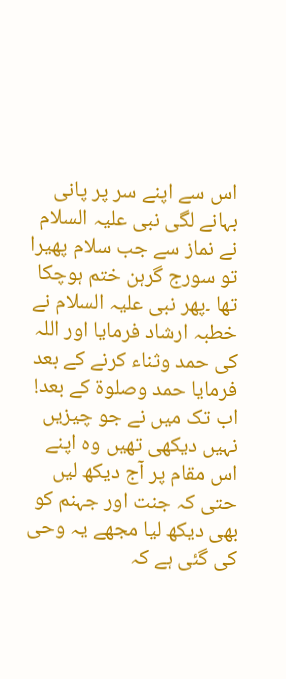اس سے اپنے سر پر پانی بہانے لگی نبی علیہ السلام نے نماز سے جب سلام پھیرا تو سورج گرہن ختم ہوچکا تھا ۔پھر نبی علیہ السلام نے خطبہ ارشاد فرمایا اور اللہ کی حمد وثناء کرنے کے بعد فرمایا حمد وصلوۃ کے بعد! اب تک میں نے جو چیزیں نہیں دیکھی تھیں وہ اپنے اس مقام پر آج دیکھ لیں حتی کہ جنت اور جہنم کو بھی دیکھ لیا مجھے یہ وحی کی گئی ہے کہ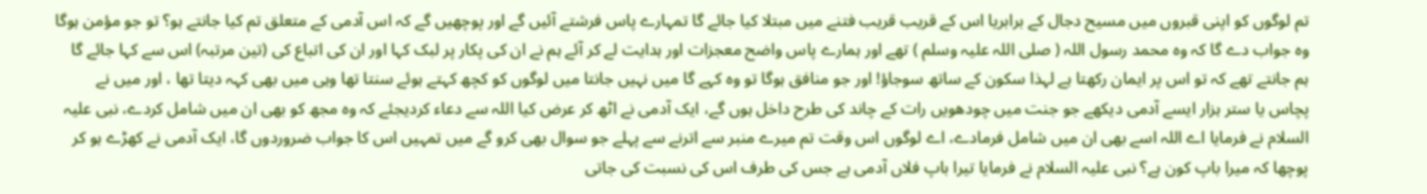تم لوگوں کو اپنی قبروں میں مسیح دجال کے برابریا اس کے قریب قریب فتنے میں مبتلا کیا جائے گا تمہارے پاس فرشتے آئیں گے اور پوچھیں گے کہ اس آدمی کے متعلق تم کیا جانتے ہو؟ تو جو مؤمن ہوگا وہ جواب دے گا کہ وہ محمد رسول اللہ ( صلی اللہ علیہ وسلم ) تھے اور ہمارے پاس واضح معجزات اور ہدایت لے کر آئے ہم نے ان کی پکار پر لبک کہا اور ان کی اتباع کی (تین مرتبہ) اس سے کہا جائے گا ہم جانتے تھے کہ تو اس پر ایمان رکھتا ہے لہذا سکون کے ساتھ سوجاؤ! اور جو منافق ہوگا تو وہ کہے گا میں نہیں جانتا میں لوگوں کو کچھ کہتے ہوئے سنتا تھا وہی میں بھی کہہ دیتا تھا ، اور میں نے پچاس یا ستر ہزار ایسے آدمی دیکھے جو جنت میں چودھویں رات کے چاند کی طرح داخل ہوں گے، ایک آدمی نے اٹھ کر عرض کیا اللہ سے دعاء کردیجئے کہ وہ مجھ کو بھی ان میں شامل کردے، نبی علیہ السلام نے فرمایا اے اللہ اسے بھی ان میں شامل فرمادے، اے لوگوں اس وقت تم میرے منبر سے اترنے سے پہلے جو سوال بھی کرو گے میں تمہیں اس کا جواب ضروردوں گا، ایک آدمی نے کھڑے ہو کر پوچھا کہ میرا باپ کون ہے؟ نبی علیہ السلام نے فرمایا تیرا باپ فلاں آدمی ہے جس کی طرف اس کی نسبت کی جاتی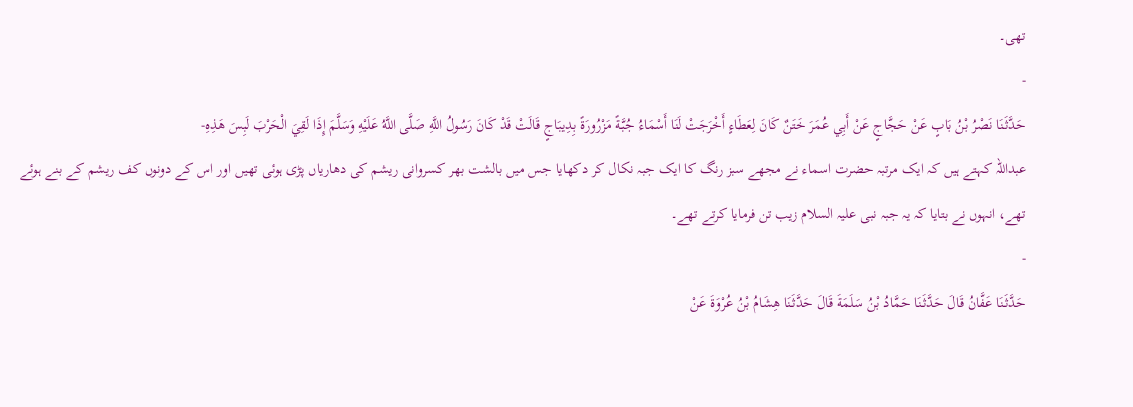تھی۔
-
حَدَّثَنَا نَصْرُ بْنُ بَابٍ عَنْ حَجَّاجٍ عَنْ أَبِي عُمَرَ خَتَنٌ كَانَ لِعَطَاءٍ أَخْرَجَتْ لَنَا أَسْمَاءُ جُبَّةً مَزْرُورَةً بِدِيبَاجٍ قَالَتْ قَدْ كَانَ رَسُولُ اللَّهِ صَلَّى اللَّهُ عَلَيْهِ وَسَلَّمَ إِذَا لَقِيَ الْحَرْبَ لَبِسَ هَذِهِ-
عبداللہ کہتے ہیں کہ ایک مرتبہ حضرت اسماء نے مجھے سبز رنگ کا ایک جبہ نکال کر دکھایا جس میں بالشت بھر کسروانی ریشم کی دھاریاں پڑی ہوئی تھیں اور اس کے دونوں کف ریشم کے بنے ہوئے تھے، انہوں نے بتایا کہ یہ جبہ نبی علیہ السلام زیب تن فرمایا کرتے تھے۔
-
حَدَّثَنَا عَفَّانُ قَالَ حَدَّثَنَا حَمَّادُ بْنُ سَلَمَةَ قَالَ حَدَّثَنَا هِشَامُ بْنُ عُرْوَةَ عَنْ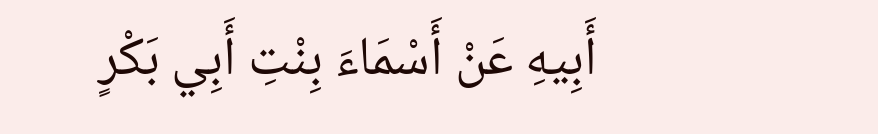أَبِيهِ عَنْ أَسْمَاءَ بِنْتِ أَبِي بَكْرٍ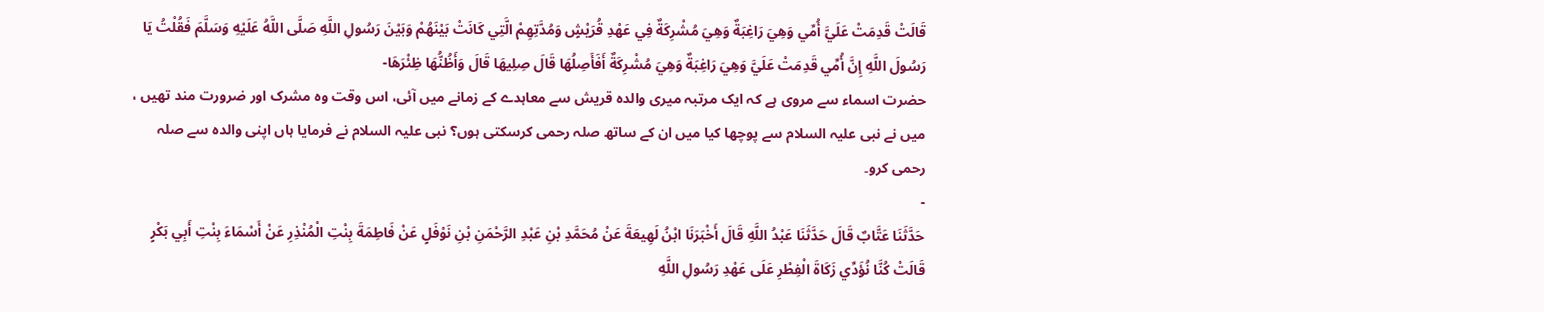قَالَتْ قَدِمَتْ عَلَيَّ أُمِّي وَهِيَ رَاغِبَةٌ وَهِيَ مُشْرِكَةٌ فِي عَهْدِ قُرَيْشٍ وَمُدَّتِهِمْ الَّتِي كَانَتْ بَيْنَهُمْ وَبَيْنَ رَسُولِ اللَّهِ صَلَّى اللَّهُ عَلَيْهِ وَسَلَّمَ فَقُلْتُ يَا رَسُولَ اللَّهِ إِنَّ أُمِّي قَدِمَتْ عَلَيَّ وَهِيَ رَاغِبَةٌ وَهِيَ مُشْرِكَةٌ أَفَأَصِلُهَا قَالَ صِلِيهَا قَالَ وَأَظُنُّهَا ظِئْرَهَا-
حضرت اسماء سے مروی ہے کہ ایک مرتبہ میری والدہ قریش سے معاہدے کے زمانے میں آئی، اس وقت وہ مشرک اور ضرورت مند تھیں ، میں نے نبی علیہ السلام سے پوچھا کیا میں ان کے ساتھ صلہ رحمی کرسکتی ہوں؟ نبی علیہ السلام نے فرمایا ہاں اپنی والدہ سے صلہ رحمی کرو۔
-
حَدَّثَنَا عَتَّابٌ قَالَ حَدَّثَنَا عَبْدُ اللَّهِ قَالَ أَخْبَرَنَا ابْنُ لَهِيعَةَ عَنْ مُحَمَّدِ بْنِ عَبْدِ الرَّحْمَنِ بْنِ نَوْفَلٍ عَنْ فَاطِمَةَ بِنْتِ الْمُنْذِرِ عَنْ أَسْمَاءَ بِنْتِ أَبِي بَكْرٍ قَالَتْ كُنَّا نُؤَدِّي زَكَاةَ الْفِطْرِ عَلَى عَهْدِ رَسُولِ اللَّهِ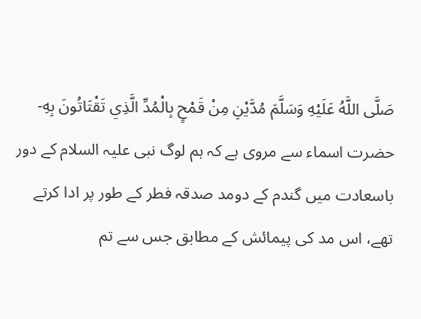صَلَّى اللَّهُ عَلَيْهِ وَسَلَّمَ مُدَّيْنِ مِنْ قَمْحٍ بِالْمُدِّ الَّذِي تَقْتَاتُونَ بِهِ-
حضرت اسماء سے مروی ہے کہ ہم لوگ نبی علیہ السلام کے دور باسعادت میں گندم کے دومد صدقہ فطر کے طور پر ادا کرتے تھے، اس مد کی پیمائش کے مطابق جس سے تم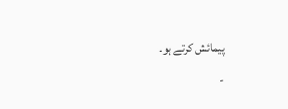پیمائش کرتے ہو۔
-